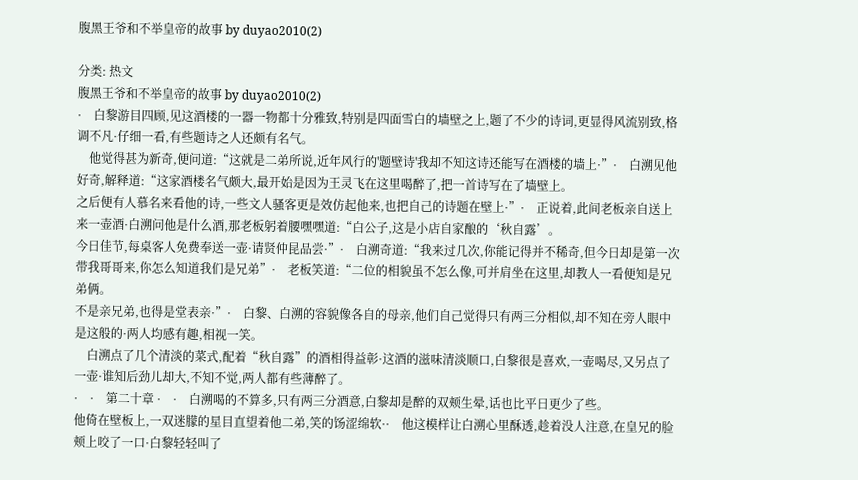腹黑王爷和不举皇帝的故事 by duyao2010(2)

分类: 热文
腹黑王爷和不举皇帝的故事 by duyao2010(2)
·    白黎游目四顾,见这酒楼的一器一物都十分雅致,特别是四面雪白的墙壁之上,题了不少的诗词,更显得风流别致,格调不凡·仔细一看,有些题诗之人还颇有名气。
    他觉得甚为新奇,便问道:“这就是二弟所说,近年风行的'题壁诗'我却不知这诗还能写在酒楼的墙上·”·    白溯见他好奇,解释道:“这家酒楼名气颇大,最开始是因为王灵飞在这里喝醉了,把一首诗写在了墙壁上。
之后便有人慕名来看他的诗,一些文人骚客更是效仿起他来,也把自己的诗题在壁上·”·    正说着,此间老板亲自送上来一壶酒·白溯问他是什么酒,那老板躬着腰嘿嘿道:“白公子,这是小店自家酿的‘秋自露’。
今日佳节,每桌客人免费奉送一壶·请贤仲昆品尝·”·    白溯奇道:“我来过几次,你能记得并不稀奇,但今日却是第一次带我哥哥来,你怎么知道我们是兄弟”·    老板笑道:“二位的相貌虽不怎么像,可并肩坐在这里,却教人一看便知是兄弟俩。
不是亲兄弟,也得是堂表亲·”·    白黎、白溯的容貌像各自的母亲,他们自己觉得只有两三分相似,却不知在旁人眼中是这般的·两人均感有趣,相视一笑。
    白溯点了几个清淡的菜式,配着“秋自露”的酒相得益彰·这酒的滋味清淡顺口,白黎很是喜欢,一壶喝尽,又另点了一壶·谁知后劲儿却大,不知不觉,两人都有些薄醉了。
·    ·    第二十章 ·    ·    白溯喝的不算多,只有两三分酒意,白黎却是醉的双颊生晕,话也比平日更少了些。
他倚在壁板上,一双迷朦的星目直望着他二弟,笑的饧涩绵软··    他这模样让白溯心里酥透,趁着没人注意,在皇兄的脸颊上咬了一口·白黎轻轻叫了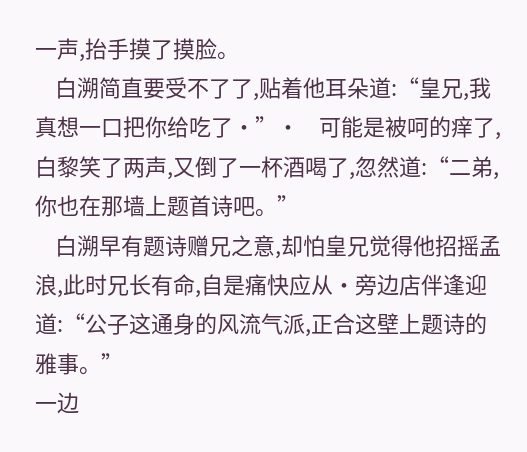一声,抬手摸了摸脸。
    白溯简直要受不了了,贴着他耳朵道:“皇兄,我真想一口把你给吃了·”·    可能是被呵的痒了,白黎笑了两声,又倒了一杯酒喝了,忽然道:“二弟,你也在那墙上题首诗吧。”
    白溯早有题诗赠兄之意,却怕皇兄觉得他招摇孟浪,此时兄长有命,自是痛快应从·旁边店伴逢迎道:“公子这通身的风流气派,正合这壁上题诗的雅事。”
一边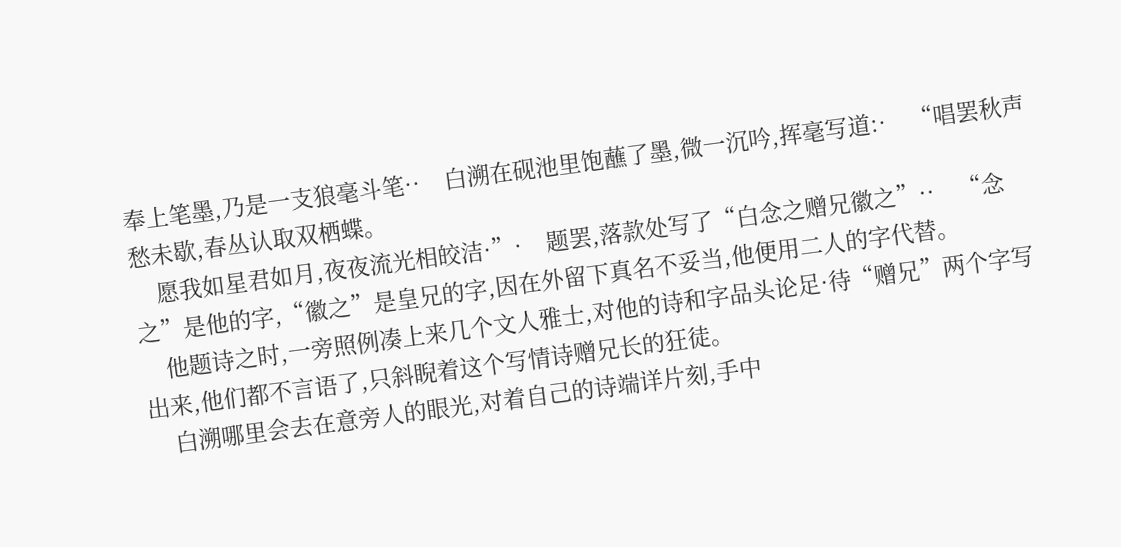奉上笔墨,乃是一支狼毫斗笔··    白溯在砚池里饱蘸了墨,微一沉吟,挥毫写道:·    “唱罢秋声愁未歇,春丛认取双栖蝶。
    愿我如星君如月,夜夜流光相皎洁·”·    题罢,落款处写了“白念之赠兄徽之”··    “念之”是他的字,“徽之”是皇兄的字,因在外留下真名不妥当,他便用二人的字代替。
    他题诗之时,一旁照例凑上来几个文人雅士,对他的诗和字品头论足·待“赠兄”两个字写出来,他们都不言语了,只斜睨着这个写情诗赠兄长的狂徒。
    白溯哪里会去在意旁人的眼光,对着自己的诗端详片刻,手中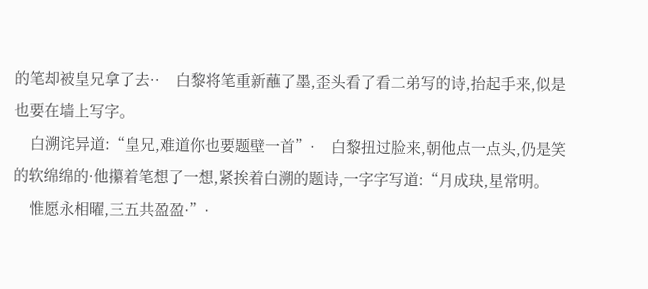的笔却被皇兄拿了去··    白黎将笔重新蘸了墨,歪头看了看二弟写的诗,抬起手来,似是也要在墙上写字。
    白溯诧异道:“皇兄,难道你也要题壁一首”·    白黎扭过脸来,朝他点一点头,仍是笑的软绵绵的·他攥着笔想了一想,紧挨着白溯的题诗,一字字写道:“月成玦,星常明。
    惟愿永相曜,三五共盈盈·”·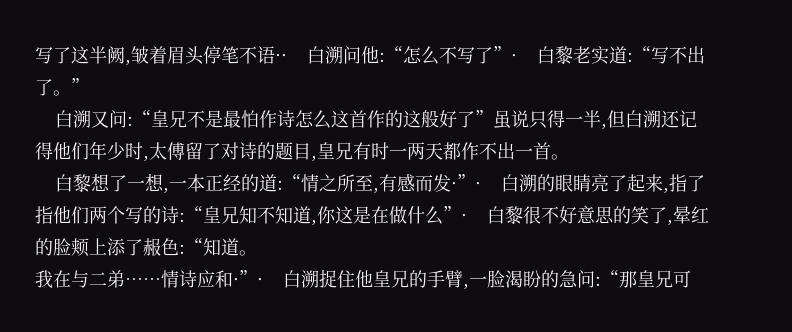写了这半阙,皱着眉头停笔不语··    白溯问他:“怎么不写了”·    白黎老实道:“写不出了。”
    白溯又问:“皇兄不是最怕作诗怎么这首作的这般好了”虽说只得一半,但白溯还记得他们年少时,太傅留了对诗的题目,皇兄有时一两天都作不出一首。
    白黎想了一想,一本正经的道:“情之所至,有感而发·”·    白溯的眼睛亮了起来,指了指他们两个写的诗:“皇兄知不知道,你这是在做什么”·    白黎很不好意思的笑了,晕红的脸颊上添了赧色:“知道。
我在与二弟……情诗应和·”·    白溯捉住他皇兄的手臂,一脸渴盼的急问:“那皇兄可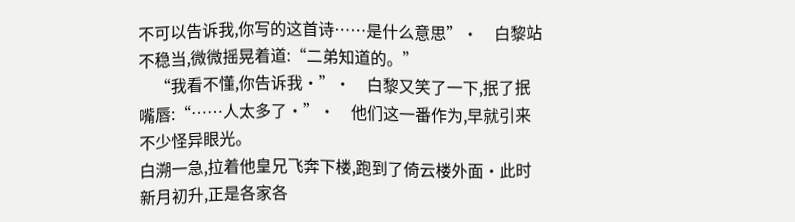不可以告诉我,你写的这首诗……是什么意思”·    白黎站不稳当,微微摇晃着道:“二弟知道的。”
    “我看不懂,你告诉我·”·    白黎又笑了一下,抿了抿嘴唇:“……人太多了·”·    他们这一番作为,早就引来不少怪异眼光。
白溯一急,拉着他皇兄飞奔下楼,跑到了倚云楼外面·此时新月初升,正是各家各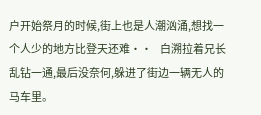户开始祭月的时候,街上也是人潮汹涌,想找一个人少的地方比登天还难··    白溯拉着兄长乱钻一通,最后没奈何,躲进了街边一辆无人的马车里。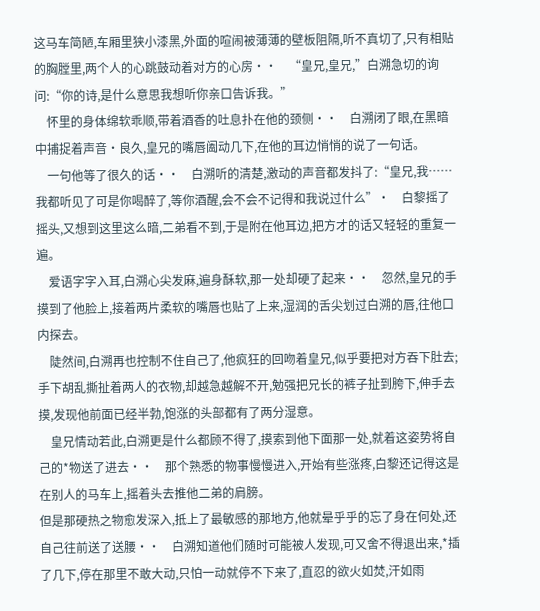这马车简陋,车厢里狭小漆黑,外面的喧闹被薄薄的壁板阻隔,听不真切了,只有相贴的胸膛里,两个人的心跳鼓动着对方的心房··    “皇兄,皇兄,”白溯急切的询问:“你的诗,是什么意思我想听你亲口告诉我。”
    怀里的身体绵软乖顺,带着酒香的吐息扑在他的颈侧··    白溯闭了眼,在黑暗中捕捉着声音·良久,皇兄的嘴唇阖动几下,在他的耳边悄悄的说了一句话。
    一句他等了很久的话··    白溯听的清楚,激动的声音都发抖了:“皇兄,我……我都听见了可是你喝醉了,等你酒醒,会不会不记得和我说过什么”·    白黎摇了摇头,又想到这里这么暗,二弟看不到,于是附在他耳边,把方才的话又轻轻的重复一遍。
    爱语字字入耳,白溯心尖发麻,遍身酥软,那一处却硬了起来··    忽然,皇兄的手摸到了他脸上,接着两片柔软的嘴唇也贴了上来,湿润的舌尖划过白溯的唇,往他口内探去。
    陡然间,白溯再也控制不住自己了,他疯狂的回吻着皇兄,似乎要把对方吞下肚去;手下胡乱撕扯着两人的衣物,却越急越解不开,勉强把兄长的裤子扯到胯下,伸手去摸,发现他前面已经半勃,饱涨的头部都有了两分湿意。
    皇兄情动若此,白溯更是什么都顾不得了,摸索到他下面那一处,就着这姿势将自己的*物送了进去··    那个熟悉的物事慢慢进入,开始有些涨疼,白黎还记得这是在别人的马车上,摇着头去推他二弟的肩膀。
但是那硬热之物愈发深入,抵上了最敏感的那地方,他就晕乎乎的忘了身在何处,还自己往前送了送腰··    白溯知道他们随时可能被人发现,可又舍不得退出来,*插了几下,停在那里不敢大动,只怕一动就停不下来了,直忍的欲火如焚,汗如雨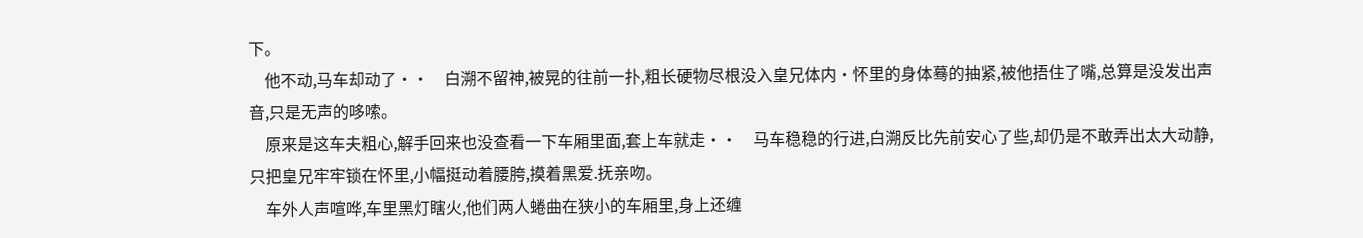下。
    他不动,马车却动了··    白溯不留神,被晃的往前一扑,粗长硬物尽根没入皇兄体内·怀里的身体蓦的抽紧,被他捂住了嘴,总算是没发出声音,只是无声的哆嗦。
    原来是这车夫粗心,解手回来也没查看一下车厢里面,套上车就走··    马车稳稳的行进,白溯反比先前安心了些,却仍是不敢弄出太大动静,只把皇兄牢牢锁在怀里,小幅挺动着腰胯,摸着黑爱.抚亲吻。
    车外人声喧哗,车里黑灯瞎火,他们两人蜷曲在狭小的车厢里,身上还缠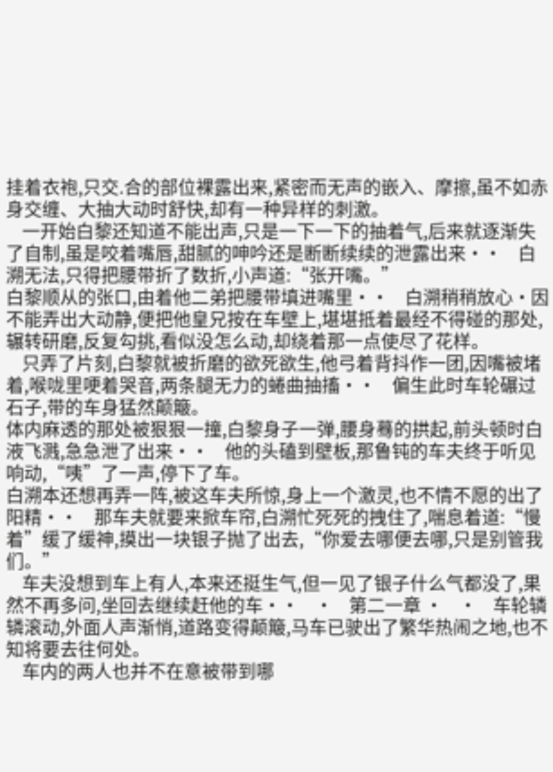挂着衣袍,只交.合的部位裸露出来,紧密而无声的嵌入、摩擦,虽不如赤身交缠、大抽大动时舒快,却有一种异样的刺激。
    一开始白黎还知道不能出声,只是一下一下的抽着气,后来就逐渐失了自制,虽是咬着嘴唇,甜腻的呻吟还是断断续续的泄露出来··    白溯无法,只得把腰带折了数折,小声道:“张开嘴。”
白黎顺从的张口,由着他二弟把腰带填进嘴里··    白溯稍稍放心·因不能弄出大动静,便把他皇兄按在车壁上,堪堪抵着最经不得碰的那处,辗转研磨,反复勾挑,看似没怎么动,却绕着那一点使尽了花样。
    只弄了片刻,白黎就被折磨的欲死欲生,他弓着背抖作一团,因嘴被堵着,喉咙里哽着哭音,两条腿无力的蜷曲抽搐··    偏生此时车轮碾过石子,带的车身猛然颠簸。
体内麻透的那处被狠狠一撞,白黎身子一弹,腰身蓦的拱起,前头顿时白液飞溅,急急泄了出来··    他的头磕到壁板,那鲁钝的车夫终于听见响动,“咦”了一声,停下了车。
白溯本还想再弄一阵,被这车夫所惊,身上一个激灵,也不情不愿的出了阳精··    那车夫就要来掀车帘,白溯忙死死的拽住了,喘息着道:“慢着”缓了缓神,摸出一块银子抛了出去,“你爱去哪便去哪,只是别管我们。”
    车夫没想到车上有人,本来还挺生气,但一见了银子什么气都没了,果然不再多问,坐回去继续赶他的车··    ·    第二一章 ·    ·    车轮辚辚滚动,外面人声渐悄,道路变得颠簸,马车已驶出了繁华热闹之地,也不知将要去往何处。
    车内的两人也并不在意被带到哪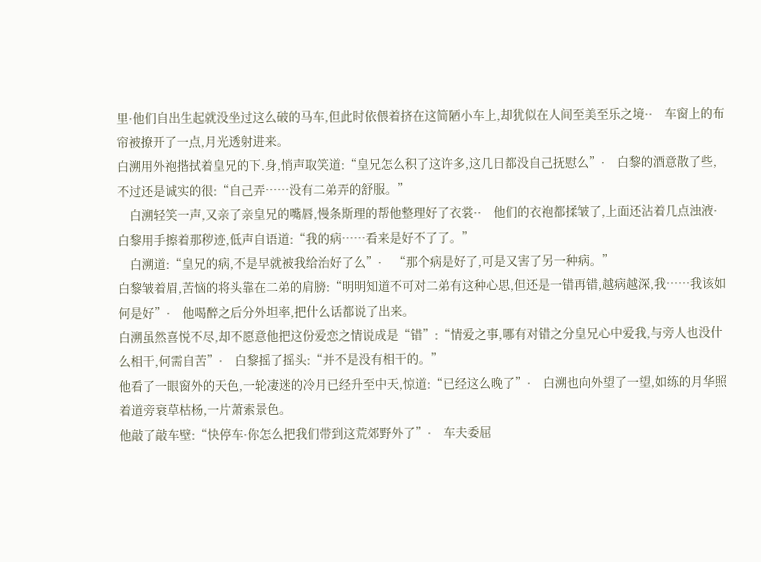里·他们自出生起就没坐过这么破的马车,但此时依偎着挤在这简陋小车上,却犹似在人间至美至乐之境··    车窗上的布帘被撩开了一点,月光透射进来。
白溯用外袍揩拭着皇兄的下.身,悄声取笑道:“皇兄怎么积了这许多,这几日都没自己抚慰么”·    白黎的酒意散了些,不过还是诚实的很:“自己弄……没有二弟弄的舒服。”
    白溯轻笑一声,又亲了亲皇兄的嘴唇,慢条斯理的帮他整理好了衣裳··    他们的衣袍都揉皱了,上面还沾着几点浊液·白黎用手擦着那秽迹,低声自语道:“我的病……看来是好不了了。”
    白溯道:“皇兄的病,不是早就被我给治好了么”·    “那个病是好了,可是又害了另一种病。”
白黎皱着眉,苦恼的将头靠在二弟的肩膀:“明明知道不可对二弟有这种心思,但还是一错再错,越病越深,我……我该如何是好”·    他喝醉之后分外坦率,把什么话都说了出来。
白溯虽然喜悦不尽,却不愿意他把这份爱恋之情说成是“错”:“情爱之事,哪有对错之分皇兄心中爱我,与旁人也没什么相干,何需自苦”·    白黎摇了摇头:“并不是没有相干的。”
他看了一眼窗外的天色,一轮凄迷的冷月已经升至中天,惊道:“已经这么晚了”·    白溯也向外望了一望,如练的月华照着道旁衰草枯杨,一片萧索景色。
他敲了敲车壁:“快停车·你怎么把我们带到这荒郊野外了”·    车夫委屈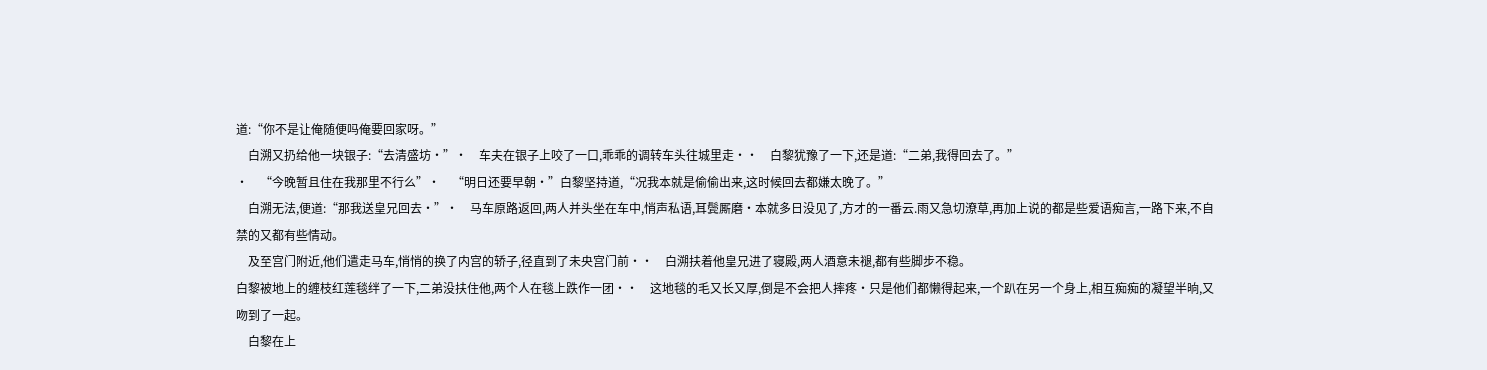道:“你不是让俺随便吗俺要回家呀。”
    白溯又扔给他一块银子:“去清盛坊·”·    车夫在银子上咬了一口,乖乖的调转车头往城里走··    白黎犹豫了一下,还是道:“二弟,我得回去了。”
·    “今晚暂且住在我那里不行么”·    “明日还要早朝·”白黎坚持道,“况我本就是偷偷出来,这时候回去都嫌太晚了。”
    白溯无法,便道:“那我送皇兄回去·”·    马车原路返回,两人并头坐在车中,悄声私语,耳鬓厮磨·本就多日没见了,方才的一番云.雨又急切潦草,再加上说的都是些爱语痴言,一路下来,不自禁的又都有些情动。
    及至宫门附近,他们遣走马车,悄悄的换了内宫的轿子,径直到了未央宫门前··    白溯扶着他皇兄进了寝殿,两人酒意未褪,都有些脚步不稳。
白黎被地上的缠枝红莲毯绊了一下,二弟没扶住他,两个人在毯上跌作一团··    这地毯的毛又长又厚,倒是不会把人摔疼·只是他们都懒得起来,一个趴在另一个身上,相互痴痴的凝望半晌,又吻到了一起。
    白黎在上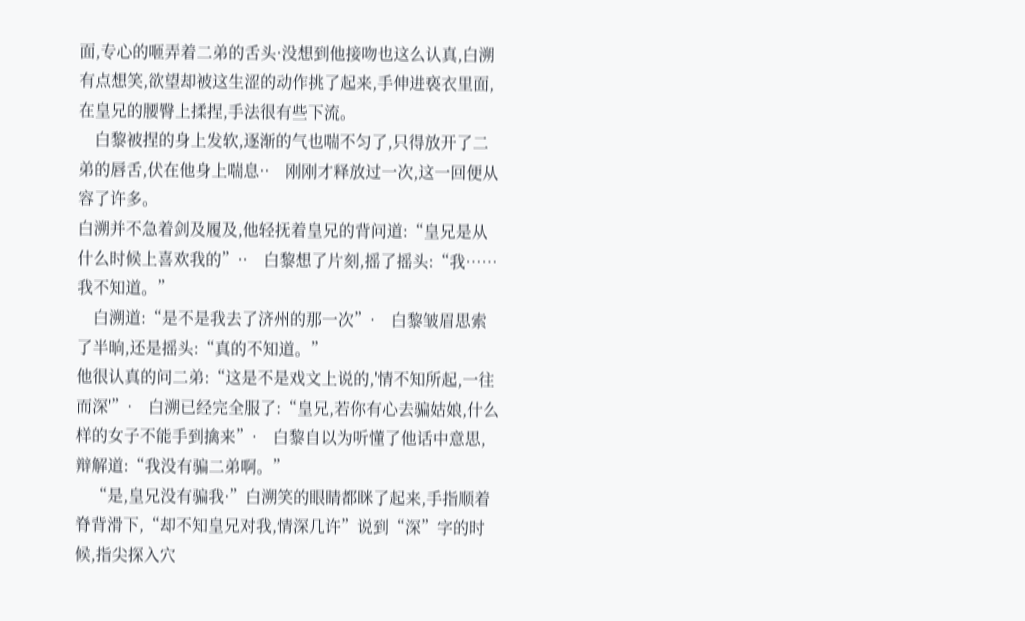面,专心的咂弄着二弟的舌头·没想到他接吻也这么认真,白溯有点想笑,欲望却被这生涩的动作挑了起来,手伸进亵衣里面,在皇兄的腰臀上揉捏,手法很有些下流。
    白黎被捏的身上发软,逐渐的气也喘不匀了,只得放开了二弟的唇舌,伏在他身上喘息··    刚刚才释放过一次,这一回便从容了许多。
白溯并不急着剑及履及,他轻抚着皇兄的背问道:“皇兄是从什么时候上喜欢我的”··    白黎想了片刻,摇了摇头:“我……我不知道。”
    白溯道:“是不是我去了济州的那一次”·    白黎皱眉思索了半晌,还是摇头:“真的不知道。”
他很认真的问二弟:“这是不是戏文上说的,'情不知所起,一往而深'”·    白溯已经完全服了:“皇兄,若你有心去骗姑娘,什么样的女子不能手到擒来”·    白黎自以为听懂了他话中意思,辩解道:“我没有骗二弟啊。”
    “是,皇兄没有骗我·”白溯笑的眼睛都眯了起来,手指顺着脊背滑下,“却不知皇兄对我,情深几许”说到“深”字的时候,指尖探入穴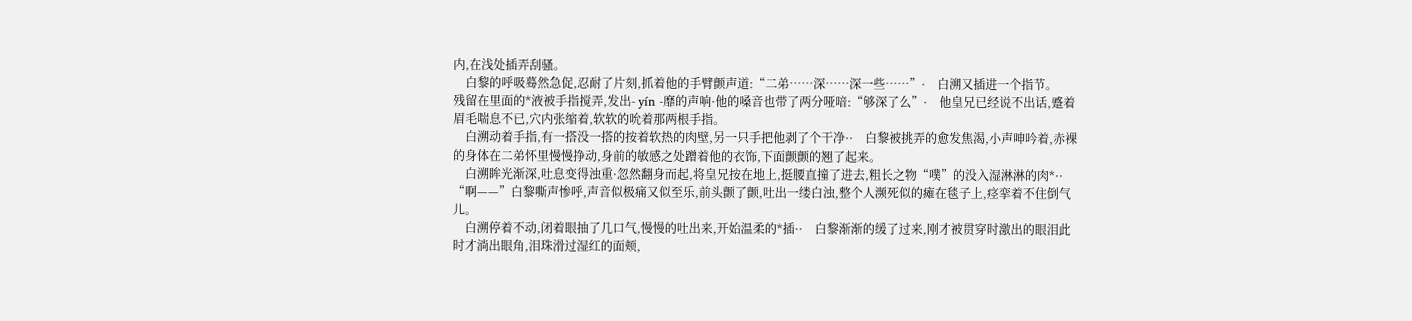内,在浅处插弄刮骚。
    白黎的呼吸蓦然急促,忍耐了片刻,抓着他的手臂颤声道:“二弟……深……深一些……”·    白溯又插进一个指节。
残留在里面的*液被手指搅弄,发出- yín -靡的声响·他的嗓音也带了两分哑喑:“够深了么”·    他皇兄已经说不出话,蹙着眉毛喘息不已,穴内张缩着,软软的吮着那两根手指。
    白溯动着手指,有一搭没一搭的按着软热的肉壁,另一只手把他剥了个干净··    白黎被挑弄的愈发焦渴,小声呻吟着,赤裸的身体在二弟怀里慢慢挣动,身前的敏感之处蹭着他的衣饰,下面颤颤的翘了起来。
    白溯眸光渐深,吐息变得浊重·忽然翻身而起,将皇兄按在地上,挺腰直撞了进去,粗长之物“噗”的没入湿淋淋的肉*··    “啊——”白黎嘶声惨呼,声音似极痛又似至乐,前头颤了颤,吐出一缕白浊,整个人濒死似的瘫在毯子上,痉挛着不住倒气儿。
    白溯停着不动,闭着眼抽了几口气,慢慢的吐出来,开始温柔的*插··    白黎渐渐的缓了过来,刚才被贯穿时激出的眼泪此时才淌出眼角,泪珠滑过湿红的面颊,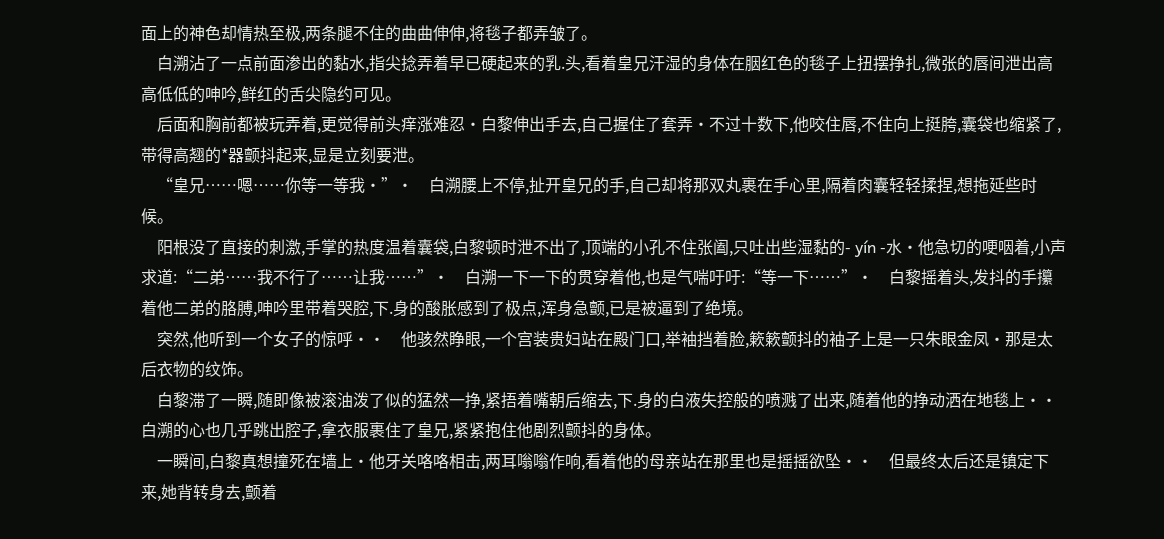面上的神色却情热至极,两条腿不住的曲曲伸伸,将毯子都弄皱了。
    白溯沾了一点前面渗出的黏水,指尖捻弄着早已硬起来的乳.头,看着皇兄汗湿的身体在胭红色的毯子上扭摆挣扎,微张的唇间泄出高高低低的呻吟,鲜红的舌尖隐约可见。
    后面和胸前都被玩弄着,更觉得前头痒涨难忍·白黎伸出手去,自己握住了套弄·不过十数下,他咬住唇,不住向上挺胯,囊袋也缩紧了,带得高翘的*器颤抖起来,显是立刻要泄。
    “皇兄……嗯……你等一等我·”·    白溯腰上不停,扯开皇兄的手,自己却将那双丸裹在手心里,隔着肉囊轻轻揉捏,想拖延些时候。
    阳根没了直接的刺激,手掌的热度温着囊袋,白黎顿时泄不出了,顶端的小孔不住张阖,只吐出些湿黏的- yín -水·他急切的哽咽着,小声求道:“二弟……我不行了……让我……”·    白溯一下一下的贯穿着他,也是气喘吁吁:“等一下……”·    白黎摇着头,发抖的手攥着他二弟的胳膊,呻吟里带着哭腔,下.身的酸胀感到了极点,浑身急颤,已是被逼到了绝境。
    突然,他听到一个女子的惊呼··    他骇然睁眼,一个宫装贵妇站在殿门口,举袖挡着脸,簌簌颤抖的袖子上是一只朱眼金凤·那是太后衣物的纹饰。
    白黎滞了一瞬,随即像被滚油泼了似的猛然一挣,紧捂着嘴朝后缩去,下.身的白液失控般的喷溅了出来,随着他的挣动洒在地毯上··    白溯的心也几乎跳出腔子,拿衣服裹住了皇兄,紧紧抱住他剧烈颤抖的身体。
    一瞬间,白黎真想撞死在墙上·他牙关咯咯相击,两耳嗡嗡作响,看着他的母亲站在那里也是摇摇欲坠··    但最终太后还是镇定下来,她背转身去,颤着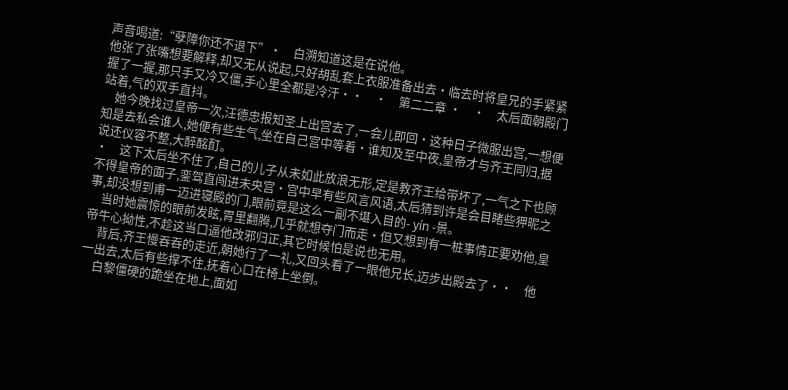声音喝道:“孽障你还不退下”·    白溯知道这是在说他。
他张了张嘴想要解释,却又无从说起,只好胡乱套上衣服准备出去·临去时将皇兄的手紧紧握了一握,那只手又冷又僵,手心里全都是冷汗··    ·    第二二章 ·    ·    太后面朝殿门站着,气的双手直抖。
    她今晚找过皇帝一次,汪德忠报知圣上出宫去了,一会儿即回·这种日子微服出宫,一想便知是去私会谁人,她便有些生气,坐在自己宫中等着·谁知及至中夜,皇帝才与齐王同归,据说还仪容不整,大醉酩酊。
·    这下太后坐不住了,自己的儿子从未如此放浪无形,定是教齐王给带坏了,一气之下也顾不得皇帝的面子,銮驾直闯进未央宫·宫中早有些风言风语,太后猜到许是会目睹些狎昵之事,却没想到甫一迈进寝殿的门,眼前竟是这么一副不堪入目的- yín -景。
    当时她震惊的眼前发眩,胃里翻腾,几乎就想夺门而走·但又想到有一桩事情正要劝他,皇帝牛心拗性,不趁这当口逼他改邪归正,其它时候怕是说也无用。
    背后,齐王慢吞吞的走近,朝她行了一礼,又回头看了一眼他兄长,迈步出殿去了··    他一出去,太后有些撑不住,抚着心口在椅上坐倒。
    白黎僵硬的跪坐在地上,面如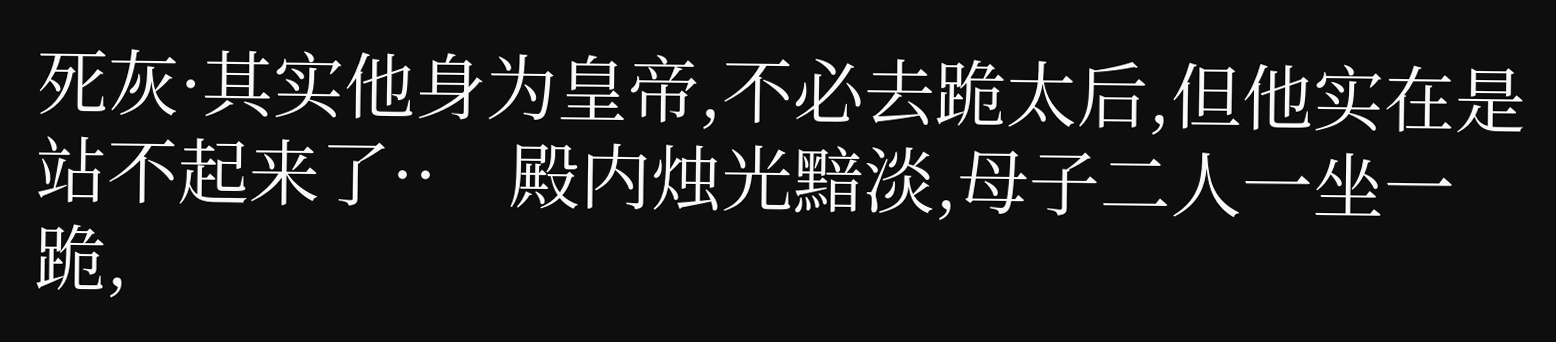死灰·其实他身为皇帝,不必去跪太后,但他实在是站不起来了··    殿内烛光黯淡,母子二人一坐一跪,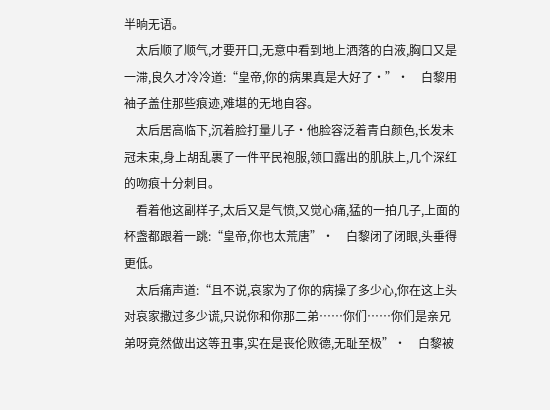半晌无语。
    太后顺了顺气,才要开口,无意中看到地上洒落的白液,胸口又是一滞,良久才冷冷道:“皇帝,你的病果真是大好了·”·    白黎用袖子盖住那些痕迹,难堪的无地自容。
    太后居高临下,沉着脸打量儿子·他脸容泛着青白颜色,长发未冠未束,身上胡乱裹了一件平民袍服,领口露出的肌肤上,几个深红的吻痕十分刺目。
    看着他这副样子,太后又是气愤,又觉心痛,猛的一拍几子,上面的杯盏都跟着一跳:“皇帝,你也太荒唐”·    白黎闭了闭眼,头垂得更低。
    太后痛声道:“且不说,哀家为了你的病操了多少心,你在这上头对哀家撒过多少谎,只说你和你那二弟……你们……你们是亲兄弟呀竟然做出这等丑事,实在是丧伦败德,无耻至极”·    白黎被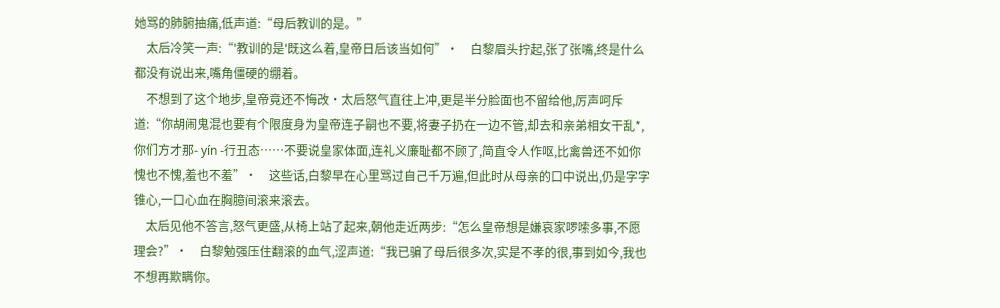她骂的肺腑抽痛,低声道:“母后教训的是。”
    太后冷笑一声:“'教训的是'既这么着,皇帝日后该当如何”·    白黎眉头拧起,张了张嘴,终是什么都没有说出来,嘴角僵硬的绷着。
    不想到了这个地步,皇帝竟还不悔改·太后怒气直往上冲,更是半分脸面也不留给他,厉声呵斥道:“你胡闹鬼混也要有个限度身为皇帝连子嗣也不要,将妻子扔在一边不管,却去和亲弟相女干乱*,你们方才那- yín -行丑态……不要说皇家体面,连礼义廉耻都不顾了,简直令人作呕,比禽兽还不如你愧也不愧,羞也不羞”·    这些话,白黎早在心里骂过自己千万遍,但此时从母亲的口中说出,仍是字字锥心,一口心血在胸臆间滚来滚去。
    太后见他不答言,怒气更盛,从椅上站了起来,朝他走近两步:“怎么皇帝想是嫌哀家啰嗦多事,不愿理会?”·    白黎勉强压住翻滚的血气,涩声道:“我已骗了母后很多次,实是不孝的很,事到如今,我也不想再欺瞒你。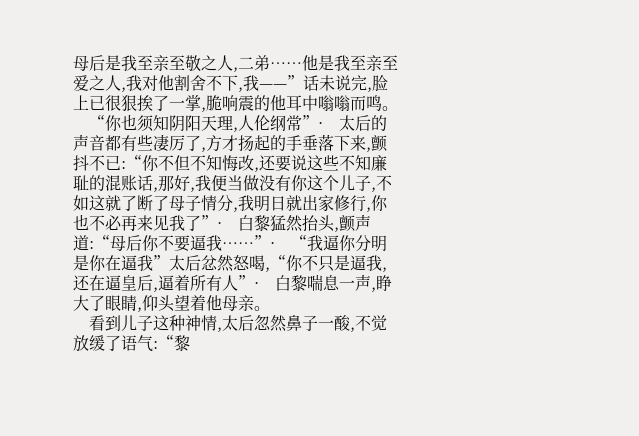母后是我至亲至敬之人,二弟……他是我至亲至爱之人,我对他割舍不下,我——”话未说完,脸上已很狠挨了一掌,脆响震的他耳中嗡嗡而鸣。
    “你也须知阴阳天理,人伦纲常”·    太后的声音都有些凄厉了,方才扬起的手垂落下来,颤抖不已:“你不但不知悔改,还要说这些不知廉耻的混账话,那好,我便当做没有你这个儿子,不如这就了断了母子情分,我明日就出家修行,你也不必再来见我了”·    白黎猛然抬头,颤声道:“母后你不要逼我……”·    “我逼你分明是你在逼我”太后忿然怒喝,“你不只是逼我,还在逼皇后,逼着所有人”·    白黎喘息一声,睁大了眼睛,仰头望着他母亲。
    看到儿子这种神情,太后忽然鼻子一酸,不觉放缓了语气:“黎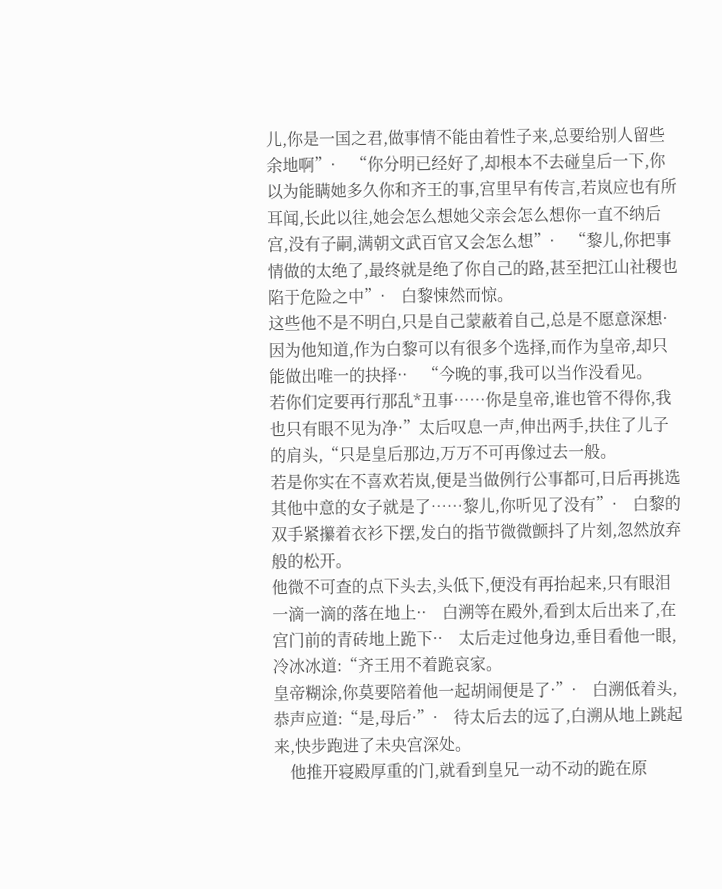儿,你是一国之君,做事情不能由着性子来,总要给别人留些余地啊”·    “你分明已经好了,却根本不去碰皇后一下,你以为能瞒她多久你和齐王的事,宫里早有传言,若岚应也有所耳闻,长此以往,她会怎么想她父亲会怎么想你一直不纳后宫,没有子嗣,满朝文武百官又会怎么想”·    “黎儿,你把事情做的太绝了,最终就是绝了你自己的路,甚至把江山社稷也陷于危险之中”·    白黎悚然而惊。
这些他不是不明白,只是自己蒙蔽着自己,总是不愿意深想·因为他知道,作为白黎可以有很多个选择,而作为皇帝,却只能做出唯一的抉择··    “今晚的事,我可以当作没看见。
若你们定要再行那乱*丑事……你是皇帝,谁也管不得你,我也只有眼不见为净·”太后叹息一声,伸出两手,扶住了儿子的肩头,“只是皇后那边,万万不可再像过去一般。
若是你实在不喜欢若岚,便是当做例行公事都可,日后再挑选其他中意的女子就是了……黎儿,你听见了没有”·    白黎的双手紧攥着衣衫下摆,发白的指节微微颤抖了片刻,忽然放弃般的松开。
他微不可查的点下头去,头低下,便没有再抬起来,只有眼泪一滴一滴的落在地上··    白溯等在殿外,看到太后出来了,在宫门前的青砖地上跪下··    太后走过他身边,垂目看他一眼,冷冰冰道:“齐王用不着跪哀家。
皇帝糊涂,你莫要陪着他一起胡闹便是了·”·    白溯低着头,恭声应道:“是,母后·”·    待太后去的远了,白溯从地上跳起来,快步跑进了未央宫深处。
    他推开寝殿厚重的门,就看到皇兄一动不动的跪在原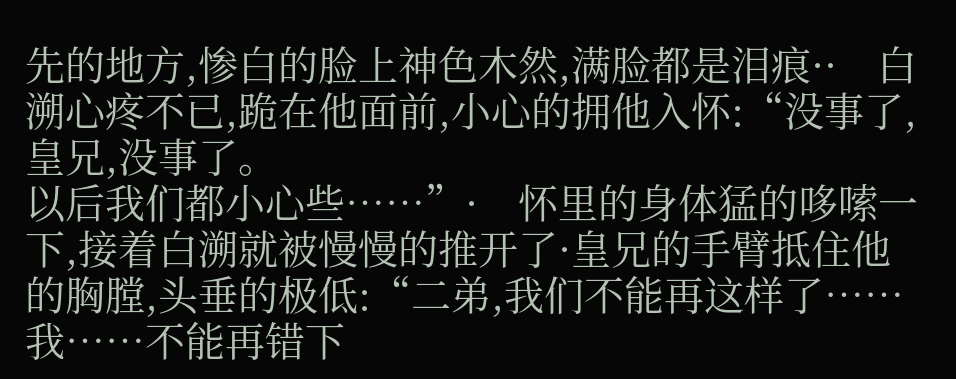先的地方,惨白的脸上神色木然,满脸都是泪痕··    白溯心疼不已,跪在他面前,小心的拥他入怀:“没事了,皇兄,没事了。
以后我们都小心些……”·    怀里的身体猛的哆嗦一下,接着白溯就被慢慢的推开了·皇兄的手臂抵住他的胸膛,头垂的极低:“二弟,我们不能再这样了……我……不能再错下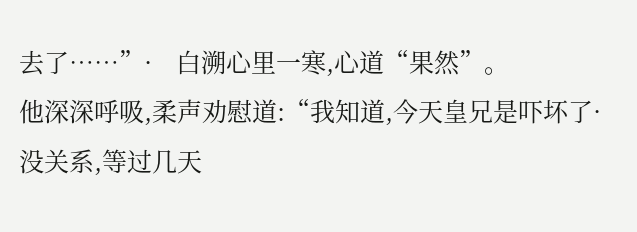去了……”·    白溯心里一寒,心道“果然”。
他深深呼吸,柔声劝慰道:“我知道,今天皇兄是吓坏了·没关系,等过几天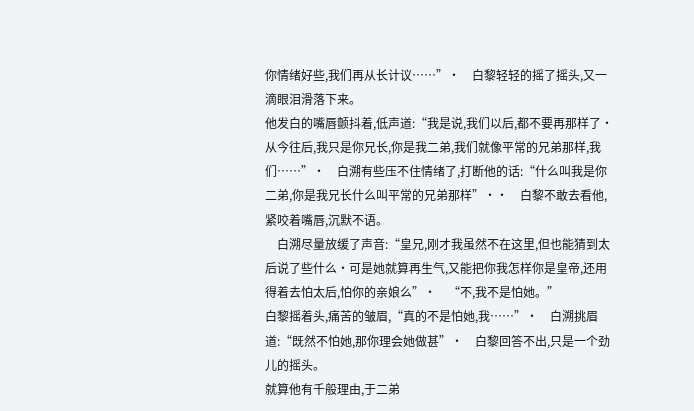你情绪好些,我们再从长计议……”·    白黎轻轻的摇了摇头,又一滴眼泪滑落下来。
他发白的嘴唇颤抖着,低声道:“我是说,我们以后,都不要再那样了·从今往后,我只是你兄长,你是我二弟,我们就像平常的兄弟那样,我们……”·    白溯有些压不住情绪了,打断他的话:“什么叫我是你二弟,你是我兄长什么叫平常的兄弟那样”··    白黎不敢去看他,紧咬着嘴唇,沉默不语。
    白溯尽量放缓了声音:“皇兄,刚才我虽然不在这里,但也能猜到太后说了些什么·可是她就算再生气,又能把你我怎样你是皇帝,还用得着去怕太后,怕你的亲娘么”·    “不,我不是怕她。”
白黎摇着头,痛苦的皱眉,“真的不是怕她,我……”·    白溯挑眉道:“既然不怕她,那你理会她做甚”·    白黎回答不出,只是一个劲儿的摇头。
就算他有千般理由,于二弟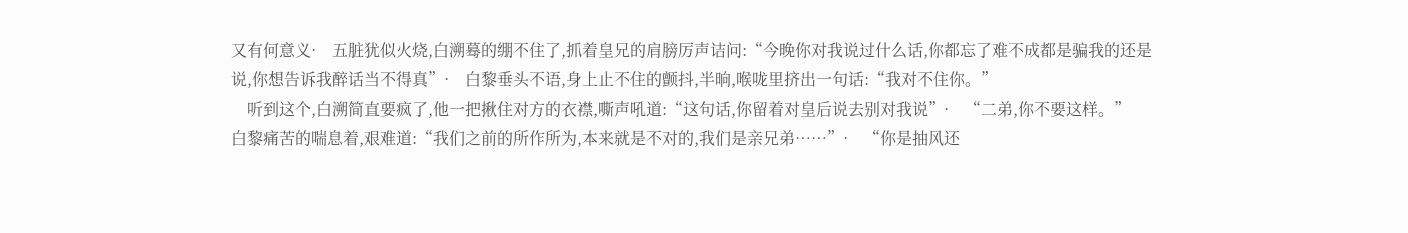又有何意义·    五脏犹似火烧,白溯蓦的绷不住了,抓着皇兄的肩膀厉声诘问:“今晚你对我说过什么话,你都忘了难不成都是骗我的还是说,你想告诉我醉话当不得真”·    白黎垂头不语,身上止不住的颤抖,半晌,喉咙里挤出一句话:“我对不住你。”
    听到这个,白溯简直要疯了,他一把揪住对方的衣襟,嘶声吼道:“这句话,你留着对皇后说去别对我说”·    “二弟,你不要这样。”
白黎痛苦的喘息着,艰难道:“我们之前的所作所为,本来就是不对的,我们是亲兄弟……”·    “你是抽风还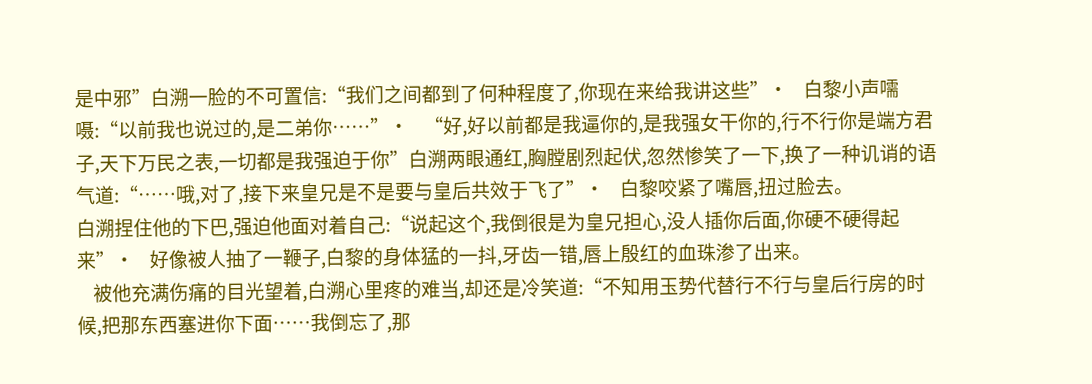是中邪”白溯一脸的不可置信:“我们之间都到了何种程度了,你现在来给我讲这些”·    白黎小声嚅嗫:“以前我也说过的,是二弟你……”·    “好,好以前都是我逼你的,是我强女干你的,行不行你是端方君子,天下万民之表,一切都是我强迫于你”白溯两眼通红,胸膛剧烈起伏,忽然惨笑了一下,换了一种讥诮的语气道:“……哦,对了,接下来皇兄是不是要与皇后共效于飞了”·    白黎咬紧了嘴唇,扭过脸去。
白溯捏住他的下巴,强迫他面对着自己:“说起这个,我倒很是为皇兄担心,没人插你后面,你硬不硬得起来”·    好像被人抽了一鞭子,白黎的身体猛的一抖,牙齿一错,唇上殷红的血珠渗了出来。
    被他充满伤痛的目光望着,白溯心里疼的难当,却还是冷笑道:“不知用玉势代替行不行与皇后行房的时候,把那东西塞进你下面……我倒忘了,那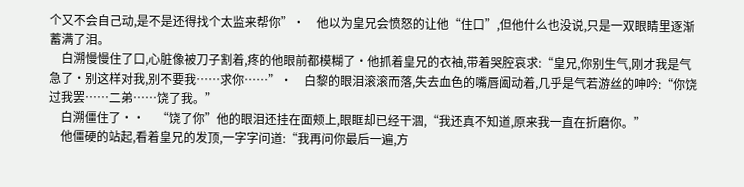个又不会自己动,是不是还得找个太监来帮你”·    他以为皇兄会愤怒的让他“住口”,但他什么也没说,只是一双眼睛里逐渐蓄满了泪。
    白溯慢慢住了口,心脏像被刀子割着,疼的他眼前都模糊了·他抓着皇兄的衣袖,带着哭腔哀求:“皇兄,你别生气,刚才我是气急了·别这样对我,别不要我……求你……”·    白黎的眼泪滚滚而落,失去血色的嘴唇阖动着,几乎是气若游丝的呻吟:“你饶过我罢……二弟……饶了我。”
    白溯僵住了··    “饶了你”他的眼泪还挂在面颊上,眼眶却已经干涸,“我还真不知道,原来我一直在折磨你。”
    他僵硬的站起,看着皇兄的发顶,一字字问道:“我再问你最后一遍,方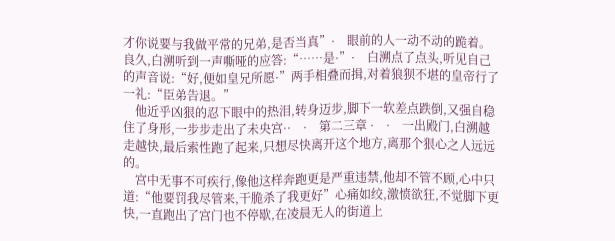才你说要与我做平常的兄弟,是否当真”·    眼前的人一动不动的跪着。
良久,白溯听到一声嘶哑的应答:“……是·”·    白溯点了点头,听见自己的声音说:“好,便如皇兄所愿·”两手相叠而揖,对着狼狈不堪的皇帝行了一礼:“臣弟告退。”
    他近乎凶狠的忍下眼中的热泪,转身迈步,脚下一软差点跌倒,又强自稳住了身形,一步步走出了未央宫··    ·    第二三章 ·    ·    一出殿门,白溯越走越快,最后索性跑了起来,只想尽快离开这个地方,离那个狠心之人远远的。
    宫中无事不可疾行,像他这样奔跑更是严重违禁,他却不管不顾,心中只道:“他要罚我尽管来,干脆杀了我更好”心痛如绞,激愤欲狂,不觉脚下更快,一直跑出了宫门也不停歇,在凌晨无人的街道上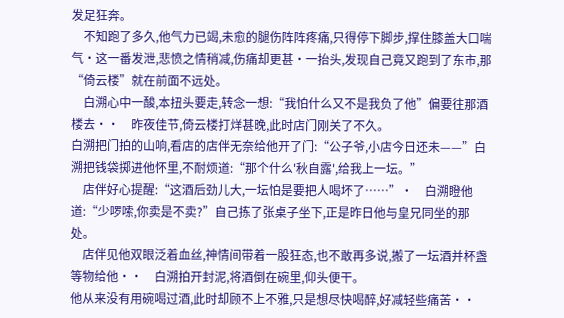发足狂奔。
    不知跑了多久,他气力已竭,未愈的腿伤阵阵疼痛,只得停下脚步,撑住膝盖大口喘气·这一番发泄,悲愤之情稍减,伤痛却更甚·一抬头,发现自己竟又跑到了东市,那“倚云楼”就在前面不远处。
    白溯心中一酸,本扭头要走,转念一想:“我怕什么又不是我负了他”偏要往那酒楼去··    昨夜佳节,倚云楼打烊甚晚,此时店门刚关了不久。
白溯把门拍的山响,看店的店伴无奈给他开了门:“公子爷,小店今日还未——”白溯把钱袋掷进他怀里,不耐烦道:“那个什么'秋自露',给我上一坛。”
    店伴好心提醒:“这酒后劲儿大,一坛怕是要把人喝坏了……”·    白溯瞪他道:“少啰嗦,你卖是不卖?”自己拣了张桌子坐下,正是昨日他与皇兄同坐的那处。
    店伴见他双眼泛着血丝,神情间带着一股狂态,也不敢再多说,搬了一坛酒并杯盏等物给他··    白溯拍开封泥,将酒倒在碗里,仰头便干。
他从来没有用碗喝过酒,此时却顾不上不雅,只是想尽快喝醉,好减轻些痛苦··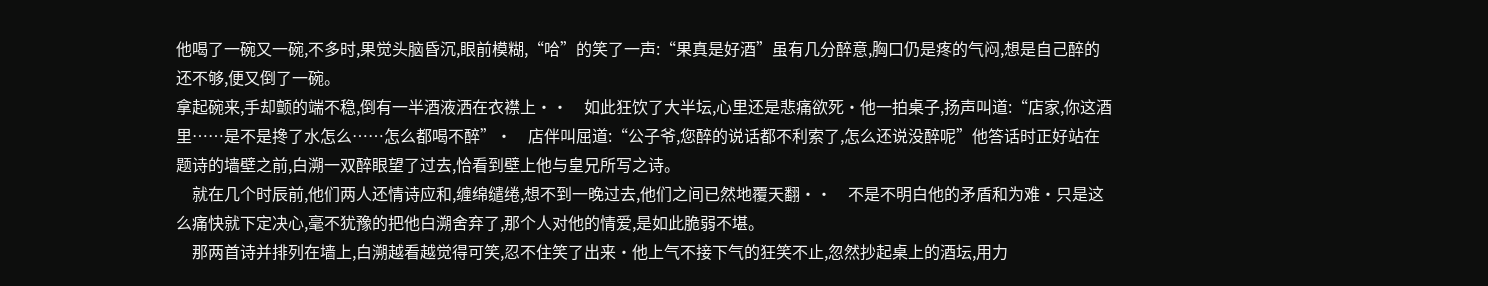他喝了一碗又一碗,不多时,果觉头脑昏沉,眼前模糊,“哈”的笑了一声:“果真是好酒”虽有几分醉意,胸口仍是疼的气闷,想是自己醉的还不够,便又倒了一碗。
拿起碗来,手却颤的端不稳,倒有一半酒液洒在衣襟上··    如此狂饮了大半坛,心里还是悲痛欲死·他一拍桌子,扬声叫道:“店家,你这酒里……是不是搀了水怎么……怎么都喝不醉”·    店伴叫屈道:“公子爷,您醉的说话都不利索了,怎么还说没醉呢”他答话时正好站在题诗的墙壁之前,白溯一双醉眼望了过去,恰看到壁上他与皇兄所写之诗。
    就在几个时辰前,他们两人还情诗应和,缠绵缱绻,想不到一晚过去,他们之间已然地覆天翻··    不是不明白他的矛盾和为难·只是这么痛快就下定决心,毫不犹豫的把他白溯舍弃了,那个人对他的情爱,是如此脆弱不堪。
    那两首诗并排列在墙上,白溯越看越觉得可笑,忍不住笑了出来·他上气不接下气的狂笑不止,忽然抄起桌上的酒坛,用力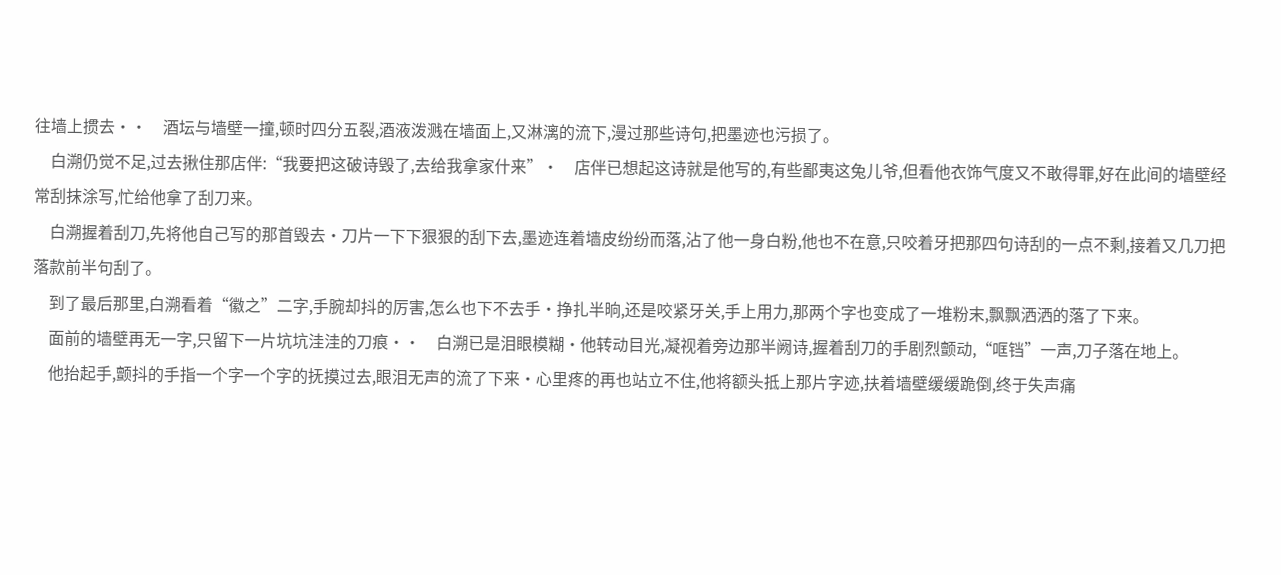往墙上掼去··    酒坛与墙壁一撞,顿时四分五裂,酒液泼溅在墙面上,又淋漓的流下,漫过那些诗句,把墨迹也污损了。
    白溯仍觉不足,过去揪住那店伴:“我要把这破诗毁了,去给我拿家什来”·    店伴已想起这诗就是他写的,有些鄙夷这兔儿爷,但看他衣饰气度又不敢得罪,好在此间的墙壁经常刮抹涂写,忙给他拿了刮刀来。
    白溯握着刮刀,先将他自己写的那首毁去·刀片一下下狠狠的刮下去,墨迹连着墙皮纷纷而落,沾了他一身白粉,他也不在意,只咬着牙把那四句诗刮的一点不剩,接着又几刀把落款前半句刮了。
    到了最后那里,白溯看着“徽之”二字,手腕却抖的厉害,怎么也下不去手·挣扎半晌,还是咬紧牙关,手上用力,那两个字也变成了一堆粉末,飘飘洒洒的落了下来。
    面前的墙壁再无一字,只留下一片坑坑洼洼的刀痕··    白溯已是泪眼模糊·他转动目光,凝视着旁边那半阙诗,握着刮刀的手剧烈颤动,“哐铛”一声,刀子落在地上。
    他抬起手,颤抖的手指一个字一个字的抚摸过去,眼泪无声的流了下来·心里疼的再也站立不住,他将额头抵上那片字迹,扶着墙壁缓缓跪倒,终于失声痛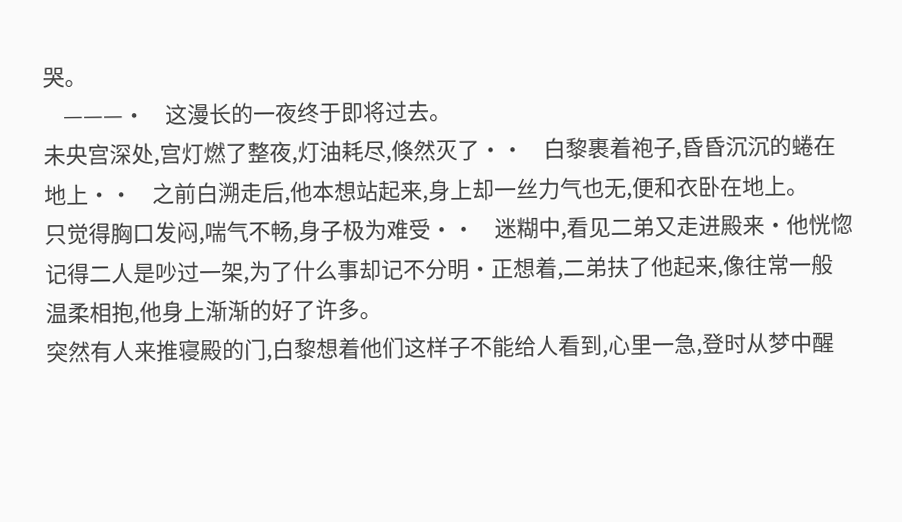哭。
    ———·    这漫长的一夜终于即将过去。
未央宫深处,宫灯燃了整夜,灯油耗尽,倏然灭了··    白黎裹着袍子,昏昏沉沉的蜷在地上··    之前白溯走后,他本想站起来,身上却一丝力气也无,便和衣卧在地上。
只觉得胸口发闷,喘气不畅,身子极为难受··    迷糊中,看见二弟又走进殿来·他恍惚记得二人是吵过一架,为了什么事却记不分明·正想着,二弟扶了他起来,像往常一般温柔相抱,他身上渐渐的好了许多。
突然有人来推寝殿的门,白黎想着他们这样子不能给人看到,心里一急,登时从梦中醒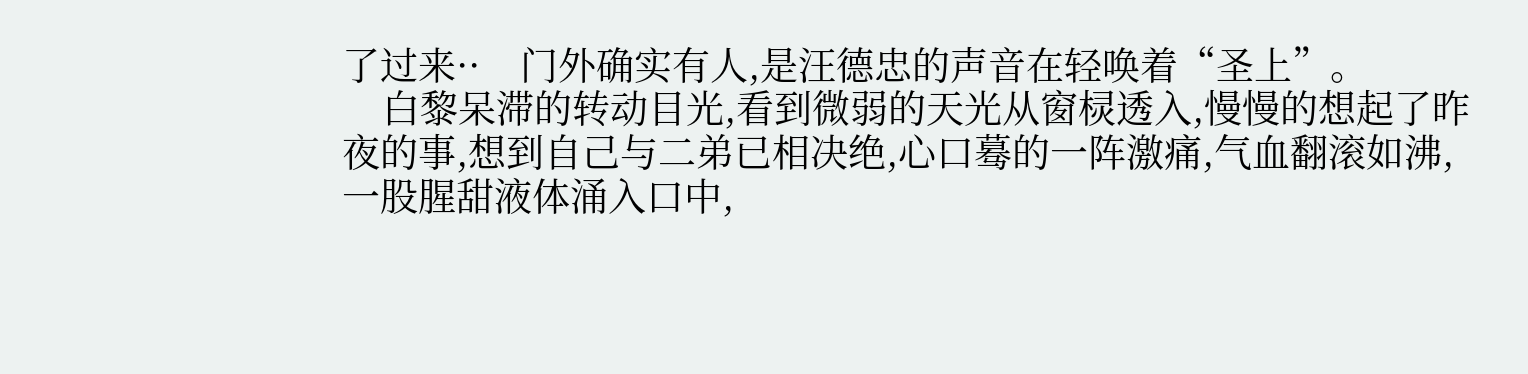了过来··    门外确实有人,是汪德忠的声音在轻唤着“圣上”。
    白黎呆滞的转动目光,看到微弱的天光从窗棂透入,慢慢的想起了昨夜的事,想到自己与二弟已相决绝,心口蓦的一阵激痛,气血翻滚如沸,一股腥甜液体涌入口中,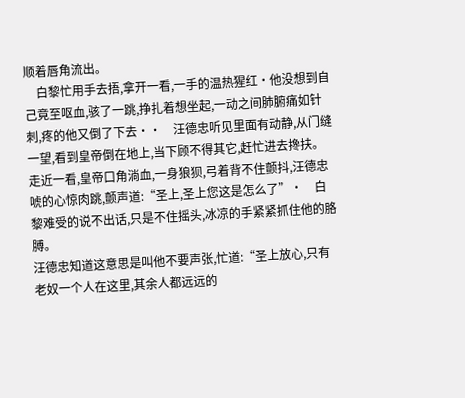顺着唇角流出。
    白黎忙用手去捂,拿开一看,一手的温热猩红·他没想到自己竟至呕血,骇了一跳,挣扎着想坐起,一动之间肺腑痛如针刺,疼的他又倒了下去··    汪德忠听见里面有动静,从门缝一望,看到皇帝倒在地上,当下顾不得其它,赶忙进去搀扶。
走近一看,皇帝口角淌血,一身狼狈,弓着背不住颤抖,汪德忠唬的心惊肉跳,颤声道:“圣上,圣上您这是怎么了”·    白黎难受的说不出话,只是不住摇头,冰凉的手紧紧抓住他的胳膊。
汪德忠知道这意思是叫他不要声张,忙道:“圣上放心,只有老奴一个人在这里,其余人都远远的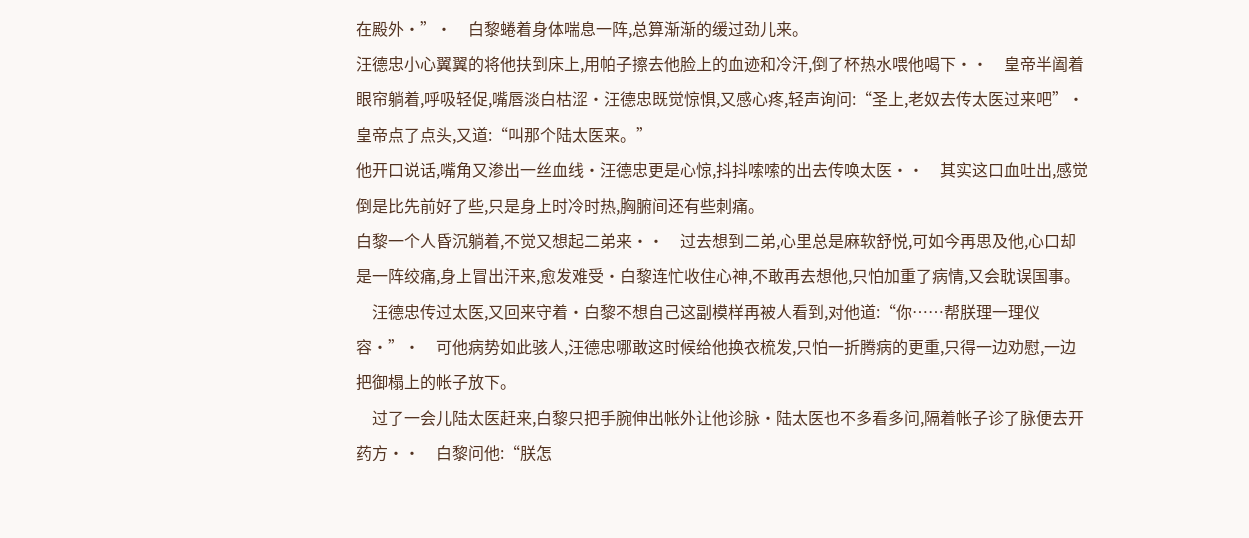在殿外·”·    白黎蜷着身体喘息一阵,总算渐渐的缓过劲儿来。
汪德忠小心翼翼的将他扶到床上,用帕子擦去他脸上的血迹和冷汗,倒了杯热水喂他喝下··    皇帝半阖着眼帘躺着,呼吸轻促,嘴唇淡白枯涩·汪德忠既觉惊惧,又感心疼,轻声询问:“圣上,老奴去传太医过来吧”·    皇帝点了点头,又道:“叫那个陆太医来。”
他开口说话,嘴角又渗出一丝血线·汪德忠更是心惊,抖抖嗦嗦的出去传唤太医··    其实这口血吐出,感觉倒是比先前好了些,只是身上时冷时热,胸腑间还有些刺痛。
白黎一个人昏沉躺着,不觉又想起二弟来··    过去想到二弟,心里总是麻软舒悦,可如今再思及他,心口却是一阵绞痛,身上冒出汗来,愈发难受·白黎连忙收住心神,不敢再去想他,只怕加重了病情,又会耽误国事。
    汪德忠传过太医,又回来守着·白黎不想自己这副模样再被人看到,对他道:“你……帮朕理一理仪容·”·    可他病势如此骇人,汪德忠哪敢这时候给他换衣梳发,只怕一折腾病的更重,只得一边劝慰,一边把御榻上的帐子放下。
    过了一会儿陆太医赶来,白黎只把手腕伸出帐外让他诊脉·陆太医也不多看多问,隔着帐子诊了脉便去开药方··    白黎问他:“朕怎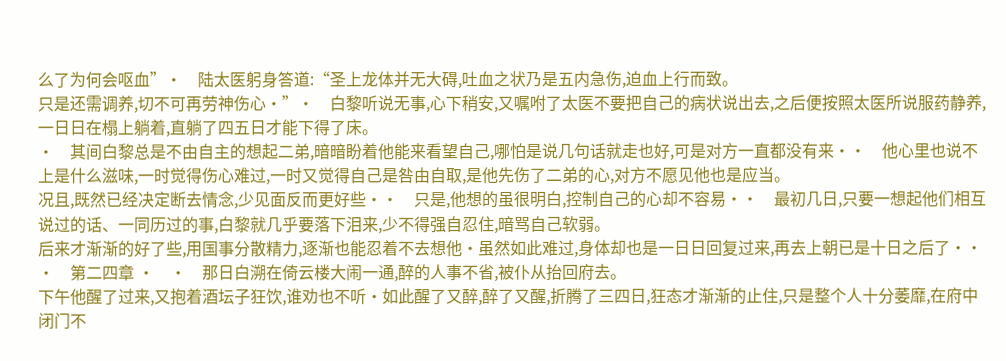么了为何会呕血”·    陆太医躬身答道:“圣上龙体并无大碍,吐血之状乃是五内急伤,迫血上行而致。
只是还需调养,切不可再劳神伤心·”·    白黎听说无事,心下稍安,又嘱咐了太医不要把自己的病状说出去,之后便按照太医所说服药静养,一日日在榻上躺着,直躺了四五日才能下得了床。
·    其间白黎总是不由自主的想起二弟,暗暗盼着他能来看望自己,哪怕是说几句话就走也好,可是对方一直都没有来··    他心里也说不上是什么滋味,一时觉得伤心难过,一时又觉得自己是咎由自取,是他先伤了二弟的心,对方不愿见他也是应当。
况且,既然已经决定断去情念,少见面反而更好些··    只是,他想的虽很明白,控制自己的心却不容易··    最初几日,只要一想起他们相互说过的话、一同历过的事,白黎就几乎要落下泪来,少不得强自忍住,暗骂自己软弱。
后来才渐渐的好了些,用国事分散精力,逐渐也能忍着不去想他·虽然如此难过,身体却也是一日日回复过来,再去上朝已是十日之后了··    ·    第二四章 ·    ·    那日白溯在倚云楼大闹一通,醉的人事不省,被仆从抬回府去。
下午他醒了过来,又抱着酒坛子狂饮,谁劝也不听·如此醒了又醉,醉了又醒,折腾了三四日,狂态才渐渐的止住,只是整个人十分萎靡,在府中闭门不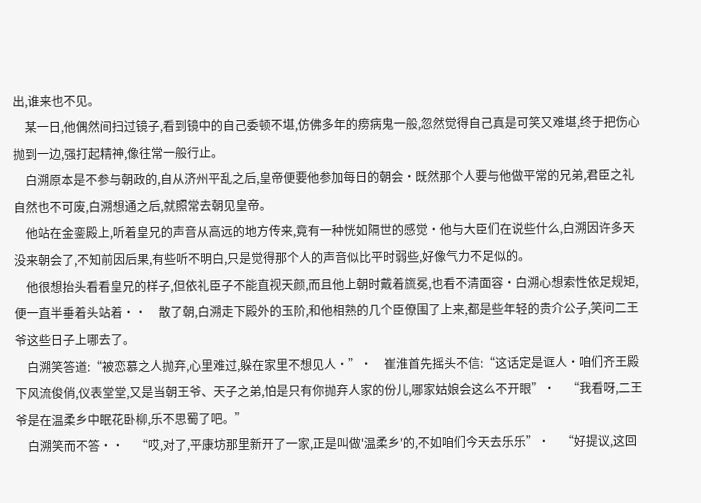出,谁来也不见。
    某一日,他偶然间扫过镜子,看到镜中的自己委顿不堪,仿佛多年的痨病鬼一般,忽然觉得自己真是可笑又难堪,终于把伤心抛到一边,强打起精神,像往常一般行止。
    白溯原本是不参与朝政的,自从济州平乱之后,皇帝便要他参加每日的朝会·既然那个人要与他做平常的兄弟,君臣之礼自然也不可废,白溯想通之后,就照常去朝见皇帝。
    他站在金銮殿上,听着皇兄的声音从高远的地方传来,竟有一种恍如隔世的感觉·他与大臣们在说些什么,白溯因许多天没来朝会了,不知前因后果,有些听不明白,只是觉得那个人的声音似比平时弱些,好像气力不足似的。
    他很想抬头看看皇兄的样子,但依礼臣子不能直视天颜,而且他上朝时戴着旒冕,也看不清面容·白溯心想索性依足规矩,便一直半垂着头站着··    散了朝,白溯走下殿外的玉阶,和他相熟的几个臣僚围了上来,都是些年轻的贵介公子,笑问二王爷这些日子上哪去了。
    白溯笑答道:“被恋慕之人抛弃,心里难过,躲在家里不想见人·”·    崔淮首先摇头不信:“这话定是诓人·咱们齐王殿下风流俊俏,仪表堂堂,又是当朝王爷、天子之弟,怕是只有你抛弃人家的份儿,哪家姑娘会这么不开眼”·    “我看呀,二王爷是在温柔乡中眠花卧柳,乐不思蜀了吧。”
    白溯笑而不答··    “哎,对了,平康坊那里新开了一家,正是叫做'温柔乡'的,不如咱们今天去乐乐”·    “好提议,这回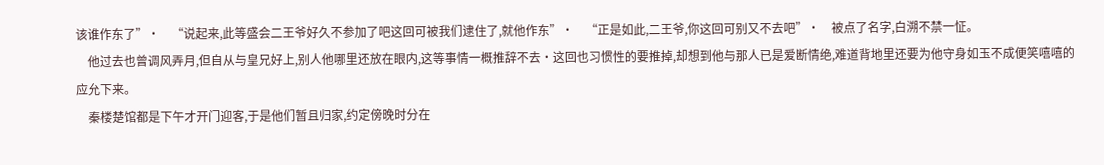该谁作东了”·    “说起来,此等盛会二王爷好久不参加了吧这回可被我们逮住了,就他作东”·    “正是如此,二王爷,你这回可别又不去吧”·    被点了名字,白溯不禁一怔。
    他过去也曾调风弄月,但自从与皇兄好上,别人他哪里还放在眼内,这等事情一概推辞不去·这回也习惯性的要推掉,却想到他与那人已是爱断情绝,难道背地里还要为他守身如玉不成便笑嘻嘻的应允下来。
    秦楼楚馆都是下午才开门迎客,于是他们暂且归家,约定傍晚时分在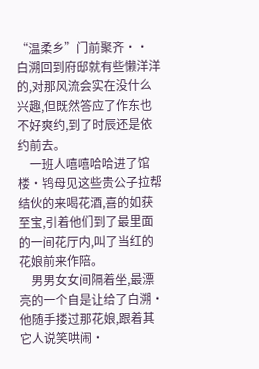“温柔乡”门前聚齐··    白溯回到府邸就有些懒洋洋的,对那风流会实在没什么兴趣,但既然答应了作东也不好爽约,到了时辰还是依约前去。
    一班人嘻嘻哈哈进了馆楼·鸨母见这些贵公子拉帮结伙的来喝花酒,喜的如获至宝,引着他们到了最里面的一间花厅内,叫了当红的花娘前来作陪。
    男男女女间隔着坐,最漂亮的一个自是让给了白溯·他随手搂过那花娘,跟着其它人说笑哄闹·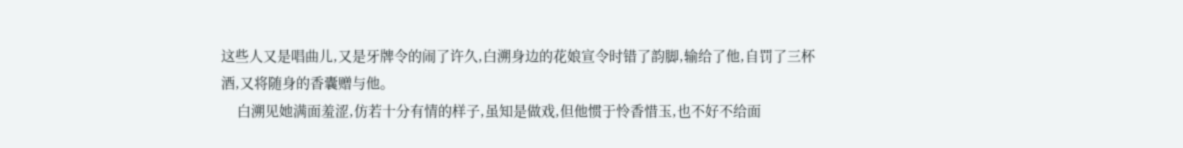这些人又是唱曲儿,又是牙牌令的闹了许久,白溯身边的花娘宣令时错了韵脚,输给了他,自罚了三杯酒,又将随身的香囊赠与他。
    白溯见她满面羞涩,仿若十分有情的样子,虽知是做戏,但他惯于怜香惜玉,也不好不给面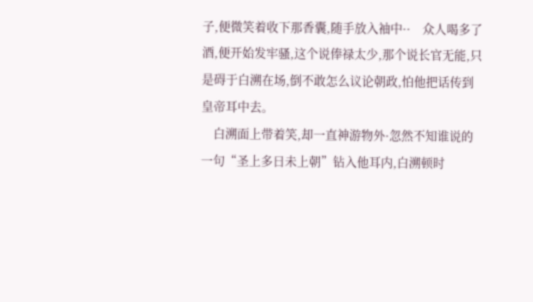子,便微笑着收下那香囊,随手放入袖中··    众人喝多了酒,便开始发牢骚,这个说俸禄太少,那个说长官无能,只是碍于白溯在场,倒不敢怎么议论朝政,怕他把话传到皇帝耳中去。
    白溯面上带着笑,却一直神游物外·忽然不知谁说的一句“圣上多日未上朝”钻入他耳内,白溯顿时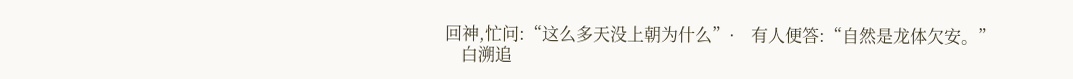回神,忙问:“这么多天没上朝为什么”·    有人便答:“自然是龙体欠安。”
    白溯追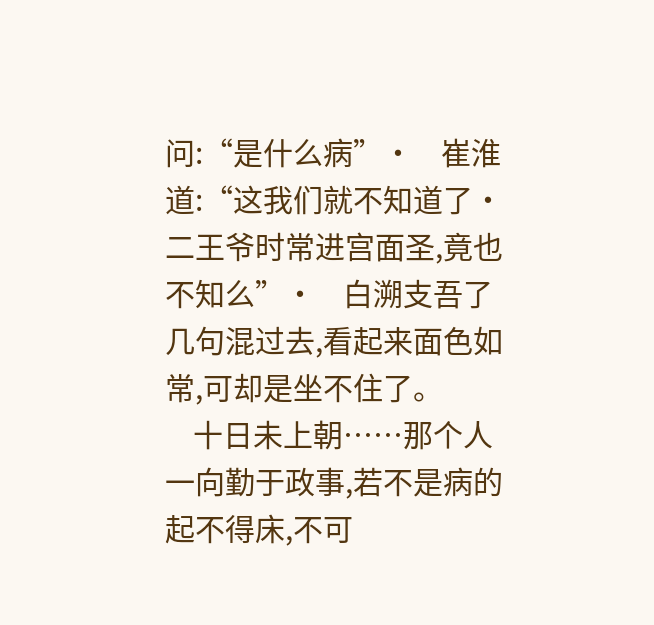问:“是什么病”·    崔淮道:“这我们就不知道了·二王爷时常进宫面圣,竟也不知么”·    白溯支吾了几句混过去,看起来面色如常,可却是坐不住了。
    十日未上朝……那个人一向勤于政事,若不是病的起不得床,不可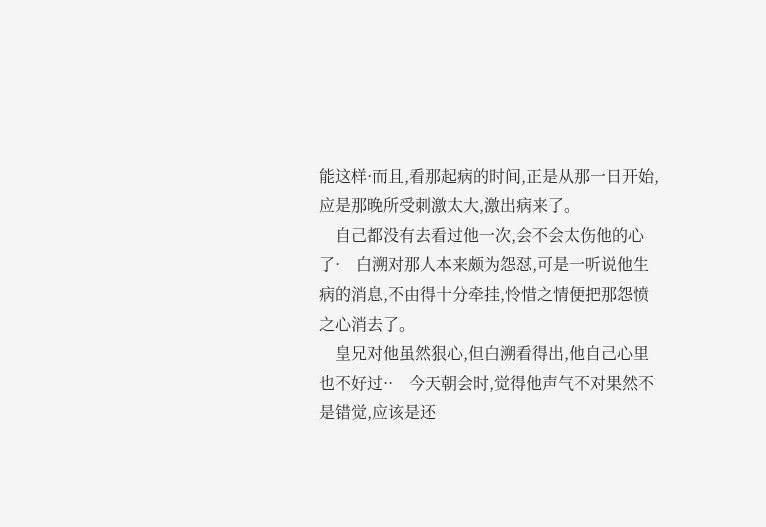能这样·而且,看那起病的时间,正是从那一日开始,应是那晚所受刺激太大,激出病来了。
    自己都没有去看过他一次,会不会太伤他的心了·    白溯对那人本来颇为怨怼,可是一听说他生病的消息,不由得十分牵挂,怜惜之情便把那怨愤之心消去了。
    皇兄对他虽然狠心,但白溯看得出,他自己心里也不好过··    今天朝会时,觉得他声气不对果然不是错觉,应该是还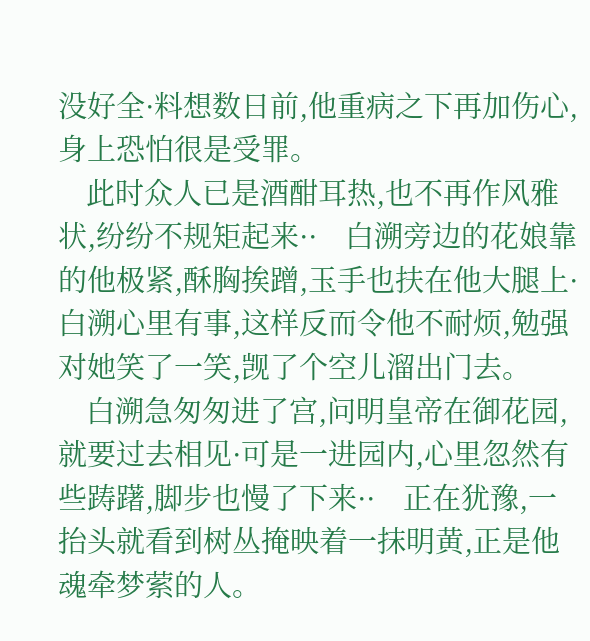没好全·料想数日前,他重病之下再加伤心,身上恐怕很是受罪。
    此时众人已是酒酣耳热,也不再作风雅状,纷纷不规矩起来··    白溯旁边的花娘靠的他极紧,酥胸挨蹭,玉手也扶在他大腿上·白溯心里有事,这样反而令他不耐烦,勉强对她笑了一笑,觊了个空儿溜出门去。
    白溯急匆匆进了宫,问明皇帝在御花园,就要过去相见·可是一进园内,心里忽然有些踌躇,脚步也慢了下来··    正在犹豫,一抬头就看到树丛掩映着一抹明黄,正是他魂牵梦萦的人。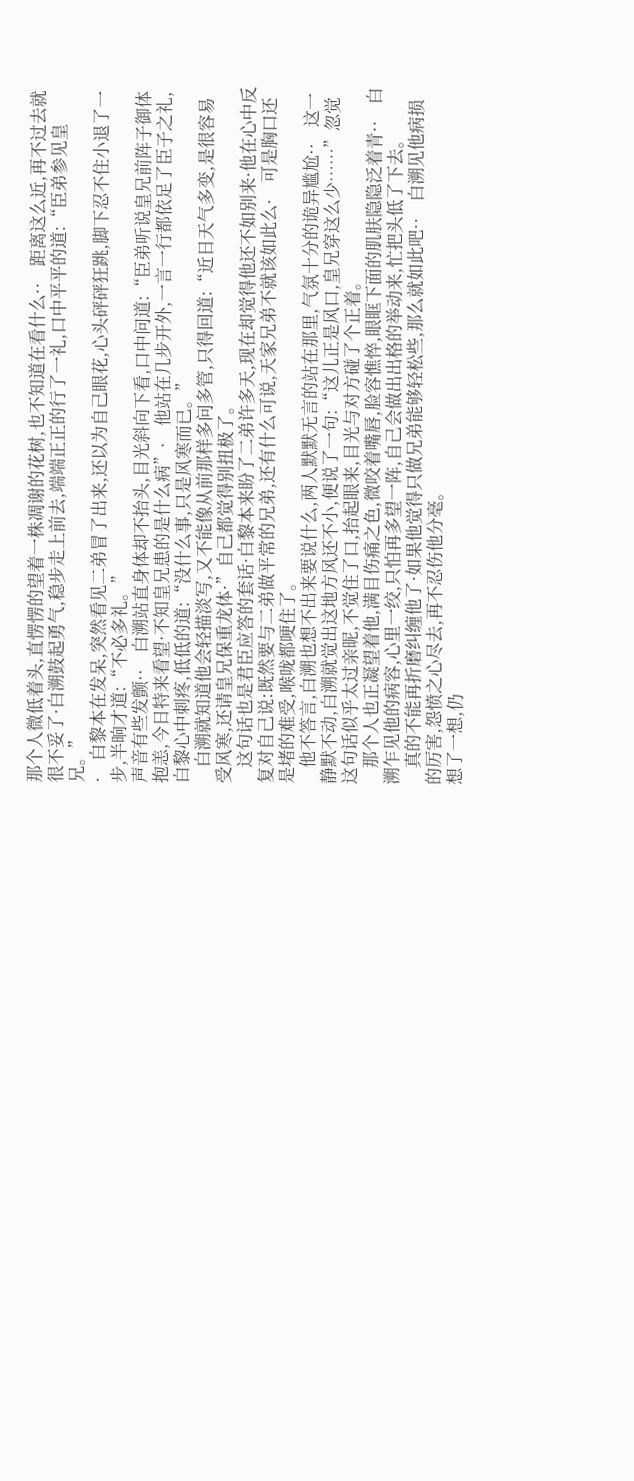那个人微低着头,直愣愣的望着一株凋谢的花树,也不知道在看什么··    距离这么近,再不过去就很不妥了·白溯鼓起勇气,稳步走上前去,端端正正的行了一礼,口中平平的道:“臣弟参见皇兄。”
·    白黎本在发呆,突然看见二弟冒了出来,还以为自己眼花,心头砰砰狂跳,脚下忍不住小退了一步,半晌才道:“不必多礼。”
声音有些发颤··    白溯站直身体却不抬头,目光斜向下看,口中问道:“臣弟听说皇兄前阵子御体抱恙,今日特来看望·不知皇兄患的是什么病”·    他站在几步开外,一言一行都依足了臣子之礼,白黎心中刺疼,低低的道:“没什么事,只是风寒而已。”
    白溯就知道他会轻描淡写,又不能像从前那样多问多管,只得回道:“近日天气多变,是很容易受风寒,还请皇兄保重龙体·”自己都觉得别扭极了。
    这句话也是君臣应答的套话·白黎本来盼了二弟许多天,现在却觉得他还不如别来·他在心中反复对自己说:既然要与二弟做平常的兄弟,还有什么可说,天家兄弟不就该如此么·    可是胸口还是堵的难受,喉咙都哽住了。
    他不答言,白溯也想不出来要说什么,两人默默无言的站在那里,气氛十分的诡异尴尬··    这一静默不动,白溯就觉出这地方风还不小,便说了一句:“这儿正是风口,皇兄穿这么少……”忽觉这句话似乎太过亲昵,不觉住了口,抬起眼来,目光与对方碰了个正着。
    那个人也正凝望着他,满目伤痛之色,微咬着嘴唇,脸容憔悴,眼眶下面的肌肤隐隐泛着青··    白溯乍见他的病容,心里一绞,只怕再多望一阵,自己会做出出格的举动来,忙把头低了下去。
    真的不能再折磨纠缠他了·如果他觉得只做兄弟能够轻松些,那么就如此吧··    白溯见他病损的厉害,怨愤之心尽去,再不忍伤他分毫。
想了一想,仍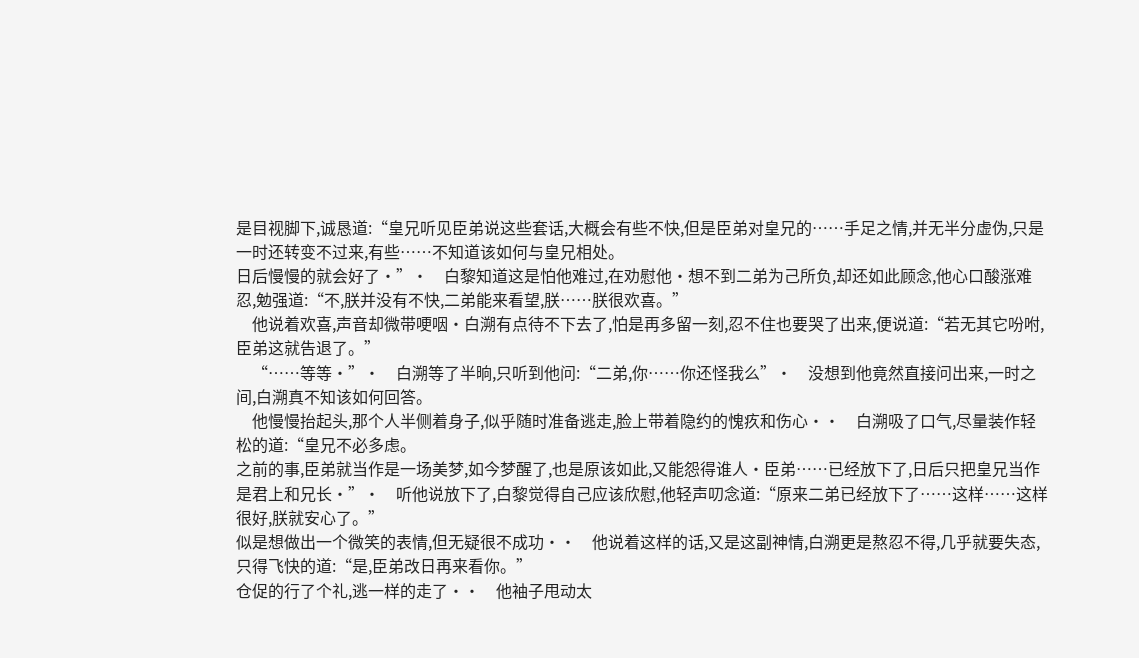是目视脚下,诚恳道:“皇兄听见臣弟说这些套话,大概会有些不快,但是臣弟对皇兄的……手足之情,并无半分虚伪,只是一时还转变不过来,有些……不知道该如何与皇兄相处。
日后慢慢的就会好了·”·    白黎知道这是怕他难过,在劝慰他·想不到二弟为己所负,却还如此顾念,他心口酸涨难忍,勉强道:“不,朕并没有不快,二弟能来看望,朕……朕很欢喜。”
    他说着欢喜,声音却微带哽咽·白溯有点待不下去了,怕是再多留一刻,忍不住也要哭了出来,便说道:“若无其它吩咐,臣弟这就告退了。”
    “……等等·”·    白溯等了半晌,只听到他问:“二弟,你……你还怪我么”·    没想到他竟然直接问出来,一时之间,白溯真不知该如何回答。
    他慢慢抬起头,那个人半侧着身子,似乎随时准备逃走,脸上带着隐约的愧疚和伤心··    白溯吸了口气,尽量装作轻松的道:“皇兄不必多虑。
之前的事,臣弟就当作是一场美梦,如今梦醒了,也是原该如此,又能怨得谁人·臣弟……已经放下了,日后只把皇兄当作是君上和兄长·”·    听他说放下了,白黎觉得自己应该欣慰,他轻声叨念道:“原来二弟已经放下了……这样……这样很好,朕就安心了。”
似是想做出一个微笑的表情,但无疑很不成功··    他说着这样的话,又是这副神情,白溯更是熬忍不得,几乎就要失态,只得飞快的道:“是,臣弟改日再来看你。”
仓促的行了个礼,逃一样的走了··    他袖子甩动太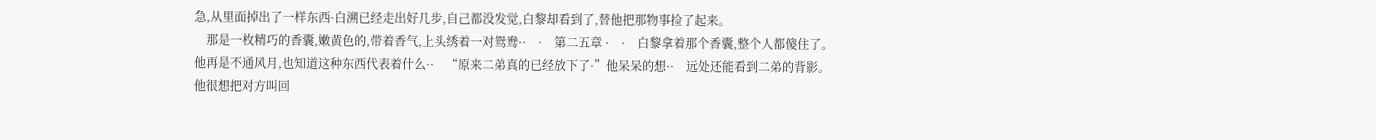急,从里面掉出了一样东西·白溯已经走出好几步,自己都没发觉,白黎却看到了,替他把那物事捡了起来。
    那是一枚精巧的香囊,嫩黄色的,带着香气,上头绣着一对鸳鸯··    ·    第二五章 ·    ·    白黎拿着那个香囊,整个人都傻住了。
他再是不通风月,也知道这种东西代表着什么··    “原来二弟真的已经放下了·”他呆呆的想··    远处还能看到二弟的背影。
他很想把对方叫回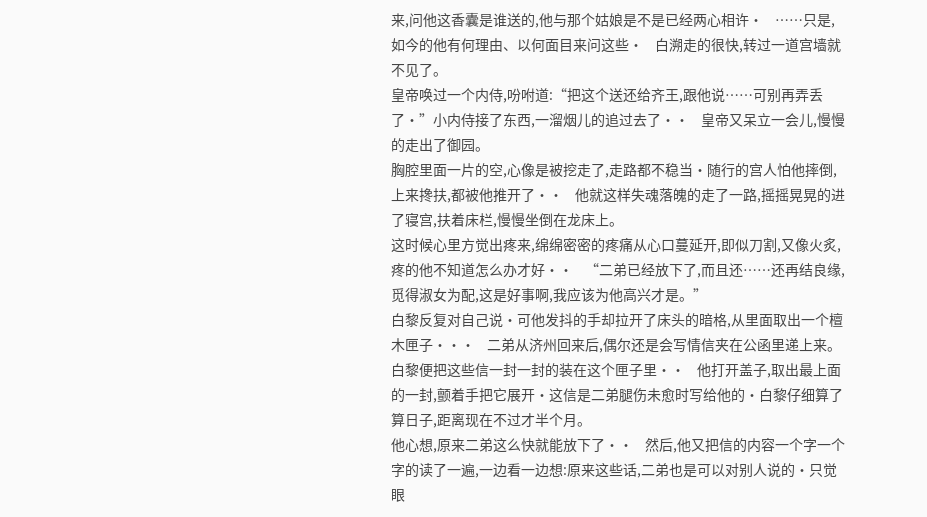来,问他这香囊是谁送的,他与那个姑娘是不是已经两心相许·    ……只是,如今的他有何理由、以何面目来问这些·    白溯走的很快,转过一道宫墙就不见了。
皇帝唤过一个内侍,吩咐道:“把这个送还给齐王,跟他说……可别再弄丢了·”小内侍接了东西,一溜烟儿的追过去了··    皇帝又呆立一会儿,慢慢的走出了御园。
胸腔里面一片的空,心像是被挖走了,走路都不稳当·随行的宫人怕他摔倒,上来搀扶,都被他推开了··    他就这样失魂落魄的走了一路,摇摇晃晃的进了寝宫,扶着床栏,慢慢坐倒在龙床上。
这时候心里方觉出疼来,绵绵密密的疼痛从心口蔓延开,即似刀割,又像火炙,疼的他不知道怎么办才好··    “二弟已经放下了,而且还……还再结良缘,觅得淑女为配,这是好事啊,我应该为他高兴才是。”
白黎反复对自己说·可他发抖的手却拉开了床头的暗格,从里面取出一个檀木匣子···    二弟从济州回来后,偶尔还是会写情信夹在公函里递上来。
白黎便把这些信一封一封的装在这个匣子里··    他打开盖子,取出最上面的一封,颤着手把它展开·这信是二弟腿伤未愈时写给他的·白黎仔细算了算日子,距离现在不过才半个月。
他心想,原来二弟这么快就能放下了··    然后,他又把信的内容一个字一个字的读了一遍,一边看一边想:原来这些话,二弟也是可以对别人说的·只觉眼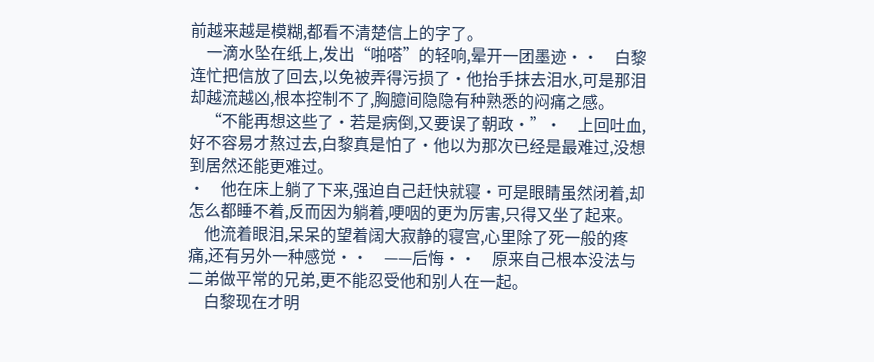前越来越是模糊,都看不清楚信上的字了。
    一滴水坠在纸上,发出“啪嗒”的轻响,晕开一团墨迹··    白黎连忙把信放了回去,以免被弄得污损了·他抬手抹去泪水,可是那泪却越流越凶,根本控制不了,胸臆间隐隐有种熟悉的闷痛之感。
    “不能再想这些了·若是病倒,又要误了朝政·”·    上回吐血,好不容易才熬过去,白黎真是怕了·他以为那次已经是最难过,没想到居然还能更难过。
·    他在床上躺了下来,强迫自己赶快就寝·可是眼睛虽然闭着,却怎么都睡不着,反而因为躺着,哽咽的更为厉害,只得又坐了起来。
    他流着眼泪,呆呆的望着阔大寂静的寝宫,心里除了死一般的疼痛,还有另外一种感觉··    ——后悔··    原来自己根本没法与二弟做平常的兄弟,更不能忍受他和别人在一起。
    白黎现在才明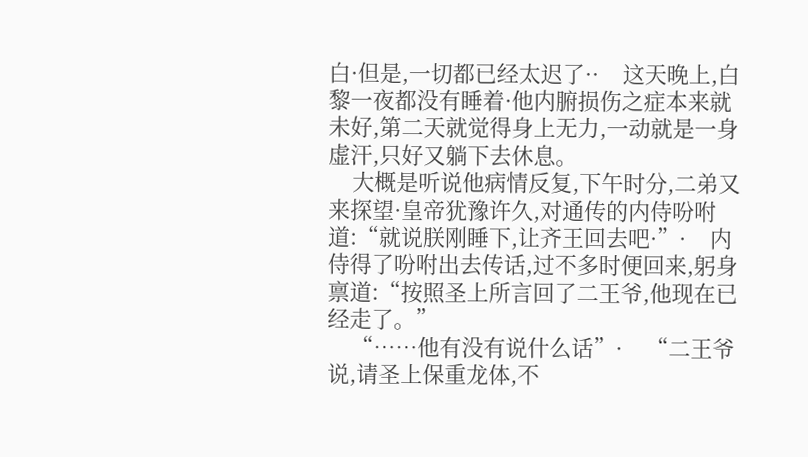白·但是,一切都已经太迟了··    这天晚上,白黎一夜都没有睡着·他内腑损伤之症本来就未好,第二天就觉得身上无力,一动就是一身虚汗,只好又躺下去休息。
    大概是听说他病情反复,下午时分,二弟又来探望·皇帝犹豫许久,对通传的内侍吩咐道:“就说朕刚睡下,让齐王回去吧·”·    内侍得了吩咐出去传话,过不多时便回来,躬身禀道:“按照圣上所言回了二王爷,他现在已经走了。”
    “……他有没有说什么话”·    “二王爷说,请圣上保重龙体,不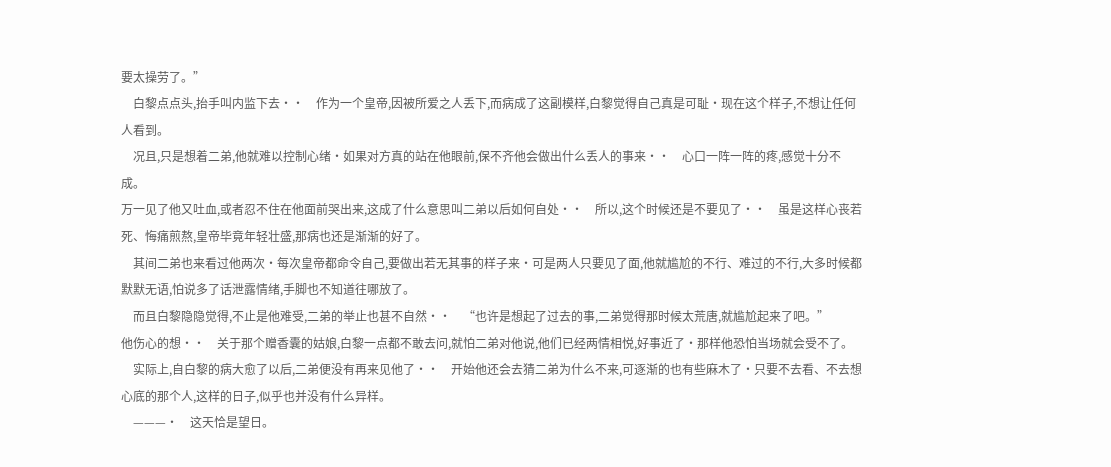要太操劳了。”
    白黎点点头,抬手叫内监下去··    作为一个皇帝,因被所爱之人丢下,而病成了这副模样,白黎觉得自己真是可耻·现在这个样子,不想让任何人看到。
    况且,只是想着二弟,他就难以控制心绪·如果对方真的站在他眼前,保不齐他会做出什么丢人的事来··    心口一阵一阵的疼,感觉十分不成。
万一见了他又吐血,或者忍不住在他面前哭出来,这成了什么意思叫二弟以后如何自处··    所以,这个时候还是不要见了··    虽是这样心丧若死、悔痛煎熬,皇帝毕竟年轻壮盛,那病也还是渐渐的好了。
    其间二弟也来看过他两次·每次皇帝都命令自己,要做出若无其事的样子来·可是两人只要见了面,他就尴尬的不行、难过的不行,大多时候都默默无语,怕说多了话泄露情绪,手脚也不知道往哪放了。
    而且白黎隐隐觉得,不止是他难受,二弟的举止也甚不自然··    “也许是想起了过去的事,二弟觉得那时候太荒唐,就尴尬起来了吧。”
他伤心的想··    关于那个赠香囊的姑娘,白黎一点都不敢去问,就怕二弟对他说,他们已经两情相悦,好事近了·那样他恐怕当场就会受不了。
    实际上,自白黎的病大愈了以后,二弟便没有再来见他了··    开始他还会去猜二弟为什么不来,可逐渐的也有些麻木了·只要不去看、不去想心底的那个人,这样的日子,似乎也并没有什么异样。
    ———·    这天恰是望日。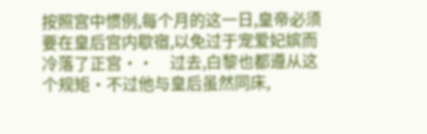按照宫中惯例,每个月的这一日,皇帝必须要在皇后宫内歇宿,以免过于宠爱妃嫔而冷落了正宫··    过去,白黎也都遵从这个规矩·不过他与皇后虽然同床,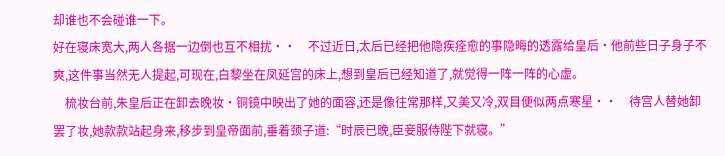却谁也不会碰谁一下。
好在寝床宽大,两人各据一边倒也互不相扰··    不过近日,太后已经把他隐疾痊愈的事隐晦的透露给皇后·他前些日子身子不爽,这件事当然无人提起,可现在,白黎坐在凤延宫的床上,想到皇后已经知道了,就觉得一阵一阵的心虚。
    梳妆台前,朱皇后正在卸去晚妆·铜镜中映出了她的面容,还是像往常那样,又美又冷,双目便似两点寒星··    待宫人替她卸罢了妆,她款款站起身来,移步到皇帝面前,垂着颈子道:“时辰已晚,臣妾服侍陛下就寝。”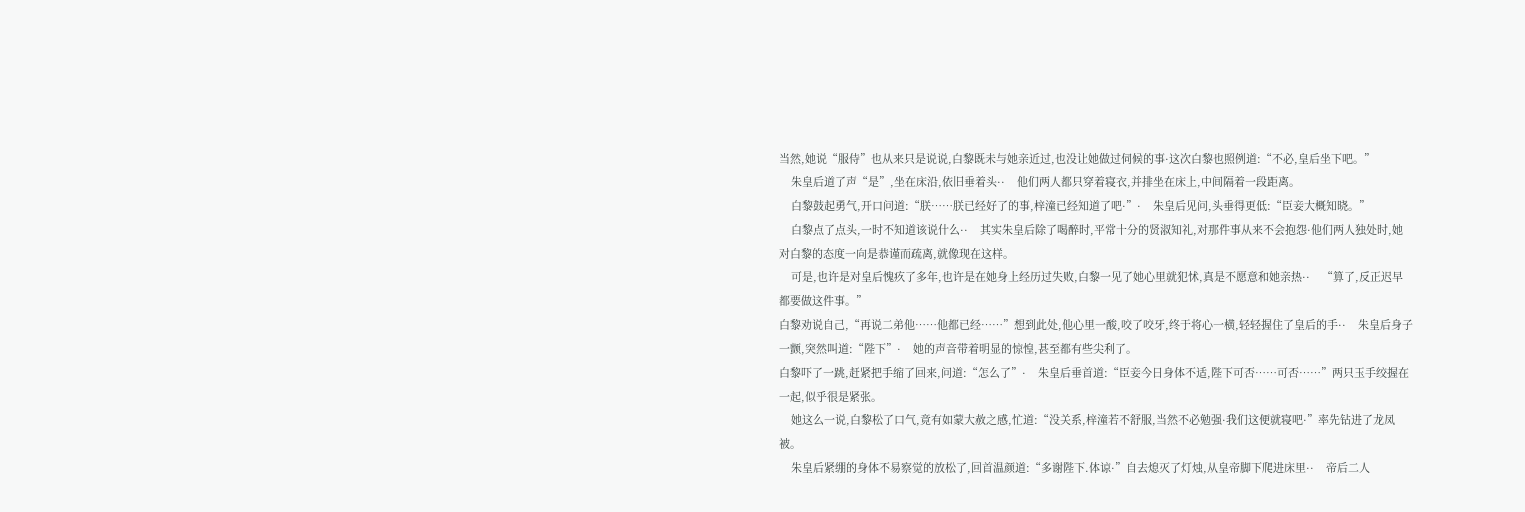当然,她说“服侍”也从来只是说说,白黎既未与她亲近过,也没让她做过伺候的事·这次白黎也照例道:“不必,皇后坐下吧。”
    朱皇后道了声“是”,坐在床沿,依旧垂着头··    他们两人都只穿着寝衣,并排坐在床上,中间隔着一段距离。
    白黎鼓起勇气,开口问道:“朕……朕已经好了的事,梓潼已经知道了吧·”·    朱皇后见问,头垂得更低:“臣妾大概知晓。”
    白黎点了点头,一时不知道该说什么··    其实朱皇后除了喝醉时,平常十分的贤淑知礼,对那件事从来不会抱怨·他们两人独处时,她对白黎的态度一向是恭谨而疏离,就像现在这样。
    可是,也许是对皇后愧疚了多年,也许是在她身上经历过失败,白黎一见了她心里就犯怵,真是不愿意和她亲热··    “算了,反正迟早都要做这件事。”
白黎劝说自己,“再说二弟他……他都已经……”想到此处,他心里一酸,咬了咬牙,终于将心一横,轻轻握住了皇后的手··    朱皇后身子一颤,突然叫道:“陛下”·    她的声音带着明显的惊惶,甚至都有些尖利了。
白黎吓了一跳,赶紧把手缩了回来,问道:“怎么了”·    朱皇后垂首道:“臣妾今日身体不适,陛下可否……可否……”两只玉手绞握在一起,似乎很是紧张。
    她这么一说,白黎松了口气,竟有如蒙大赦之感,忙道:“没关系,梓潼若不舒服,当然不必勉强·我们这便就寝吧·”率先钻进了龙凤被。
    朱皇后紧绷的身体不易察觉的放松了,回首温颜道:“多谢陛下.体谅·”自去熄灭了灯烛,从皇帝脚下爬进床里··    帝后二人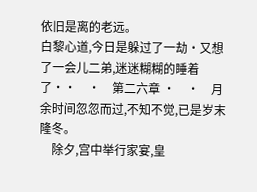依旧是离的老远。
白黎心道,今日是躲过了一劫·又想了一会儿二弟,迷迷糊糊的睡着了··    ·    第二六章 ·    ·    月余时间忽忽而过,不知不觉,已是岁末隆冬。
    除夕,宫中举行家宴,皇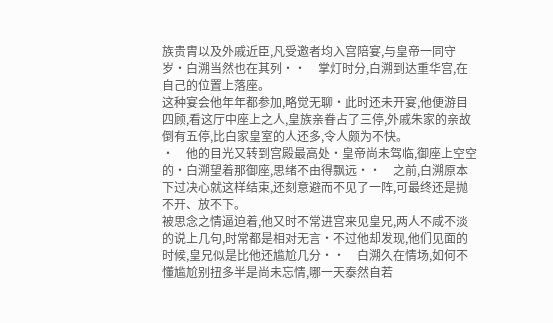族贵胄以及外戚近臣,凡受邀者均入宫陪宴,与皇帝一同守岁·白溯当然也在其列··    掌灯时分,白溯到达重华宫,在自己的位置上落座。
这种宴会他年年都参加,略觉无聊·此时还未开宴,他便游目四顾,看这厅中座上之人,皇族亲眷占了三停,外戚朱家的亲故倒有五停,比白家皇室的人还多,令人颇为不快。
·    他的目光又转到宫殿最高处·皇帝尚未驾临,御座上空空的·白溯望着那御座,思绪不由得飘远··    之前,白溯原本下过决心就这样结束,还刻意避而不见了一阵,可最终还是抛不开、放不下。
被思念之情逼迫着,他又时不常进宫来见皇兄,两人不咸不淡的说上几句,时常都是相对无言·不过他却发现,他们见面的时候,皇兄似是比他还尴尬几分··    白溯久在情场,如何不懂尴尬别扭多半是尚未忘情,哪一天泰然自若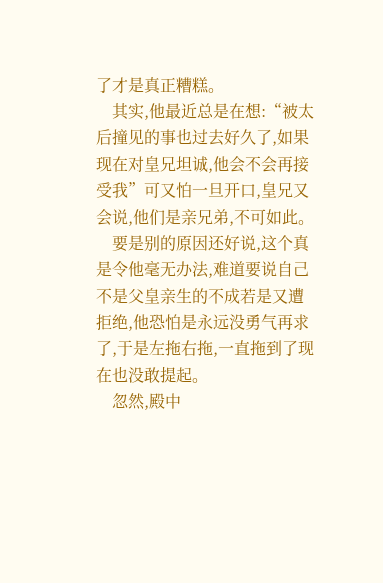了才是真正糟糕。
    其实,他最近总是在想:“被太后撞见的事也过去好久了,如果现在对皇兄坦诚,他会不会再接受我”可又怕一旦开口,皇兄又会说,他们是亲兄弟,不可如此。
    要是别的原因还好说,这个真是令他毫无办法,难道要说自己不是父皇亲生的不成若是又遭拒绝,他恐怕是永远没勇气再求了,于是左拖右拖,一直拖到了现在也没敢提起。
    忽然,殿中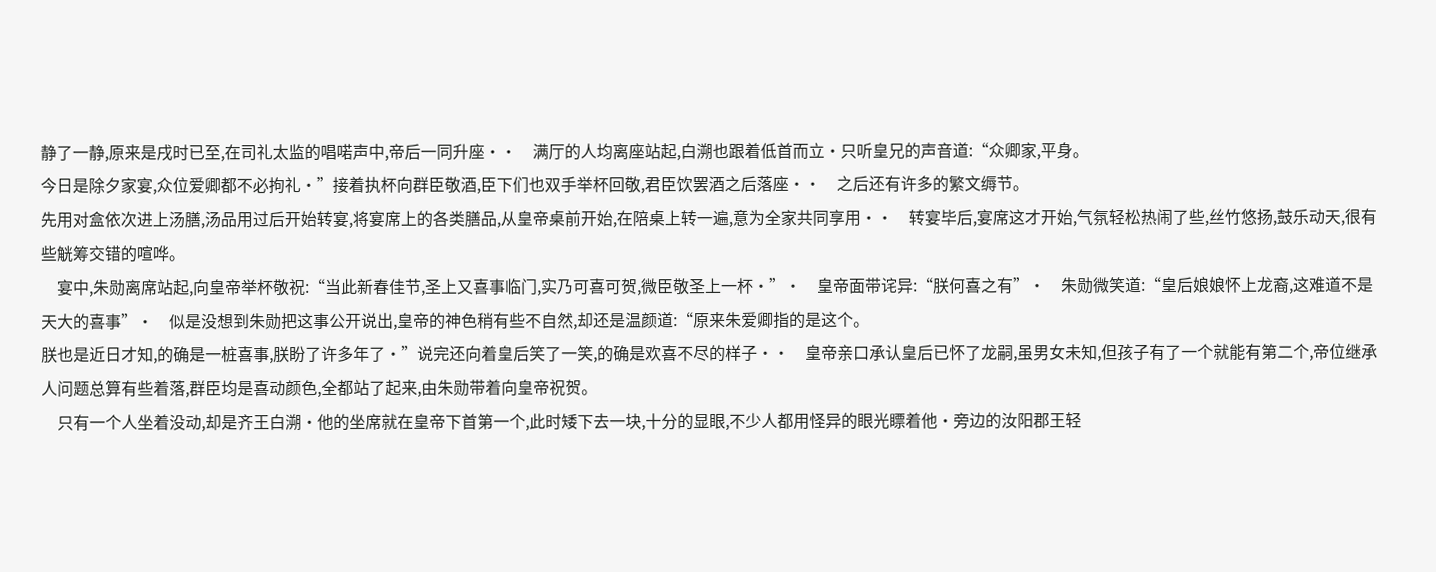静了一静,原来是戌时已至,在司礼太监的唱喏声中,帝后一同升座··    满厅的人均离座站起,白溯也跟着低首而立·只听皇兄的声音道:“众卿家,平身。
今日是除夕家宴,众位爱卿都不必拘礼·”接着执杯向群臣敬酒,臣下们也双手举杯回敬,君臣饮罢酒之后落座··    之后还有许多的繁文缛节。
先用对盒依次进上汤膳,汤品用过后开始转宴,将宴席上的各类膳品,从皇帝桌前开始,在陪桌上转一遍,意为全家共同享用··    转宴毕后,宴席这才开始,气氛轻松热闹了些,丝竹悠扬,鼓乐动天,很有些觥筹交错的喧哗。
    宴中,朱勋离席站起,向皇帝举杯敬祝:“当此新春佳节,圣上又喜事临门,实乃可喜可贺,微臣敬圣上一杯·”·    皇帝面带诧异:“朕何喜之有”·    朱勋微笑道:“皇后娘娘怀上龙裔,这难道不是天大的喜事”·    似是没想到朱勋把这事公开说出,皇帝的神色稍有些不自然,却还是温颜道:“原来朱爱卿指的是这个。
朕也是近日才知,的确是一桩喜事,朕盼了许多年了·”说完还向着皇后笑了一笑,的确是欢喜不尽的样子··    皇帝亲口承认皇后已怀了龙嗣,虽男女未知,但孩子有了一个就能有第二个,帝位继承人问题总算有些着落,群臣均是喜动颜色,全都站了起来,由朱勋带着向皇帝祝贺。
    只有一个人坐着没动,却是齐王白溯·他的坐席就在皇帝下首第一个,此时矮下去一块,十分的显眼,不少人都用怪异的眼光瞟着他·旁边的汝阳郡王轻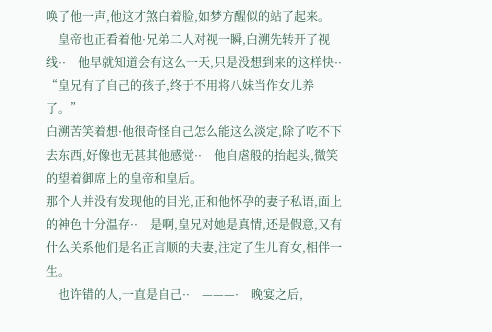唤了他一声,他这才煞白着脸,如梦方醒似的站了起来。
    皇帝也正看着他·兄弟二人对视一瞬,白溯先转开了视线··    他早就知道会有这么一天,只是没想到来的这样快··    “皇兄有了自己的孩子,终于不用将八妹当作女儿养了。”
白溯苦笑着想·他很奇怪自己怎么能这么淡定,除了吃不下去东西,好像也无甚其他感觉··    他自虐般的抬起头,微笑的望着御席上的皇帝和皇后。
那个人并没有发现他的目光,正和他怀孕的妻子私语,面上的神色十分温存··    是啊,皇兄对她是真情,还是假意,又有什么关系他们是名正言顺的夫妻,注定了生儿育女,相伴一生。
    也许错的人,一直是自己··    ———·    晚宴之后,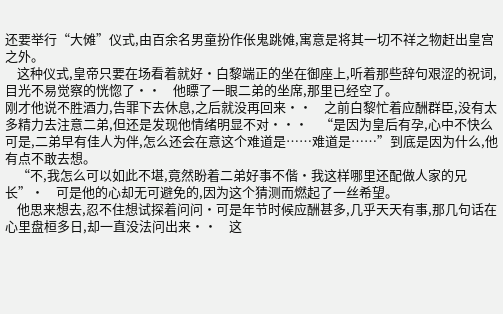还要举行“大傩”仪式,由百余名男童扮作伥鬼跳傩,寓意是将其一切不祥之物赶出皇宫之外。
    这种仪式,皇帝只要在场看着就好·白黎端正的坐在御座上,听着那些辞句艰涩的祝词,目光不易觉察的恍惚了··    他瞟了一眼二弟的坐席,那里已经空了。
刚才他说不胜酒力,告罪下去休息,之后就没再回来··    之前白黎忙着应酬群臣,没有太多精力去注意二弟,但还是发现他情绪明显不对···    “是因为皇后有孕,心中不快么可是,二弟早有佳人为伴,怎么还会在意这个难道是……难道是……”到底是因为什么,他有点不敢去想。
    “不,我怎么可以如此不堪,竟然盼着二弟好事不偕·我这样哪里还配做人家的兄长”·    可是他的心却无可避免的,因为这个猜测而燃起了一丝希望。
    他思来想去,忍不住想试探着问问·可是年节时候应酬甚多,几乎天天有事,那几句话在心里盘桓多日,却一直没法问出来··    这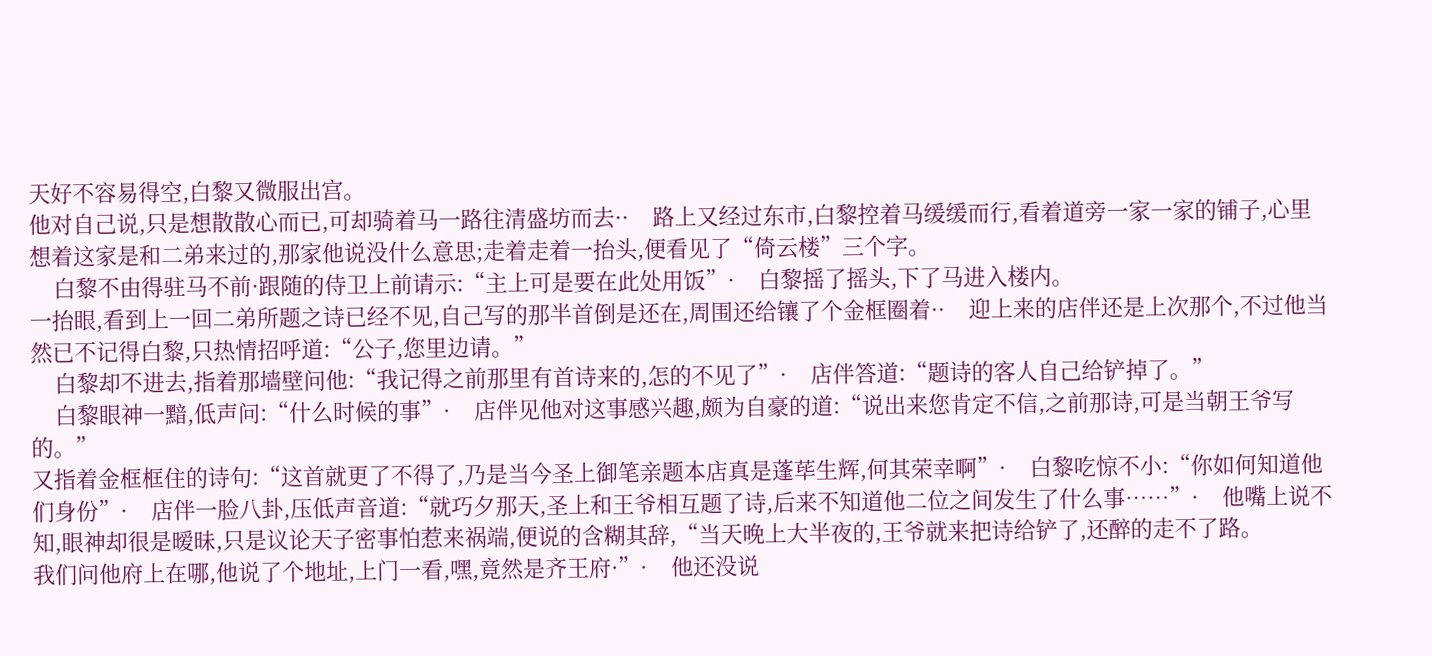天好不容易得空,白黎又微服出宫。
他对自己说,只是想散散心而已,可却骑着马一路往清盛坊而去··    路上又经过东市,白黎控着马缓缓而行,看着道旁一家一家的铺子,心里想着这家是和二弟来过的,那家他说没什么意思;走着走着一抬头,便看见了“倚云楼”三个字。
    白黎不由得驻马不前·跟随的侍卫上前请示:“主上可是要在此处用饭”·    白黎摇了摇头,下了马进入楼内。
一抬眼,看到上一回二弟所题之诗已经不见,自己写的那半首倒是还在,周围还给镶了个金框圈着··    迎上来的店伴还是上次那个,不过他当然已不记得白黎,只热情招呼道:“公子,您里边请。”
    白黎却不进去,指着那墙壁问他:“我记得之前那里有首诗来的,怎的不见了”·    店伴答道:“题诗的客人自己给铲掉了。”
    白黎眼神一黯,低声问:“什么时候的事”·    店伴见他对这事感兴趣,颇为自豪的道:“说出来您肯定不信,之前那诗,可是当朝王爷写的。”
又指着金框框住的诗句:“这首就更了不得了,乃是当今圣上御笔亲题本店真是蓬荜生辉,何其荣幸啊”·    白黎吃惊不小:“你如何知道他们身份”·    店伴一脸八卦,压低声音道:“就巧夕那天,圣上和王爷相互题了诗,后来不知道他二位之间发生了什么事……”·    他嘴上说不知,眼神却很是暧昧,只是议论天子密事怕惹来祸端,便说的含糊其辞,“当天晚上大半夜的,王爷就来把诗给铲了,还醉的走不了路。
我们问他府上在哪,他说了个地址,上门一看,嘿,竟然是齐王府·”·    他还没说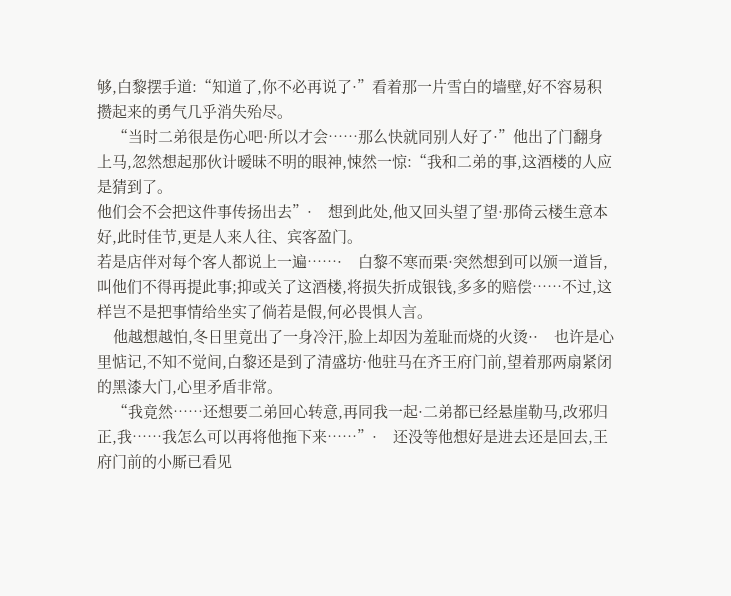够,白黎摆手道:“知道了,你不必再说了·”看着那一片雪白的墙壁,好不容易积攒起来的勇气几乎消失殆尽。
    “当时二弟很是伤心吧·所以才会……那么快就同别人好了·”他出了门翻身上马,忽然想起那伙计暧昧不明的眼神,悚然一惊:“我和二弟的事,这酒楼的人应是猜到了。
他们会不会把这件事传扬出去”·    想到此处,他又回头望了望·那倚云楼生意本好,此时佳节,更是人来人往、宾客盈门。
若是店伴对每个客人都说上一遍……·    白黎不寒而栗·突然想到可以颁一道旨,叫他们不得再提此事;抑或关了这酒楼,将损失折成银钱,多多的赔偿……不过,这样岂不是把事情给坐实了倘若是假,何必畏惧人言。
    他越想越怕,冬日里竟出了一身冷汗,脸上却因为羞耻而烧的火烫··    也许是心里惦记,不知不觉间,白黎还是到了清盛坊·他驻马在齐王府门前,望着那两扇紧闭的黑漆大门,心里矛盾非常。
    “我竟然……还想要二弟回心转意,再同我一起·二弟都已经悬崖勒马,改邪归正,我……我怎么可以再将他拖下来……”·    还没等他想好是进去还是回去,王府门前的小厮已看见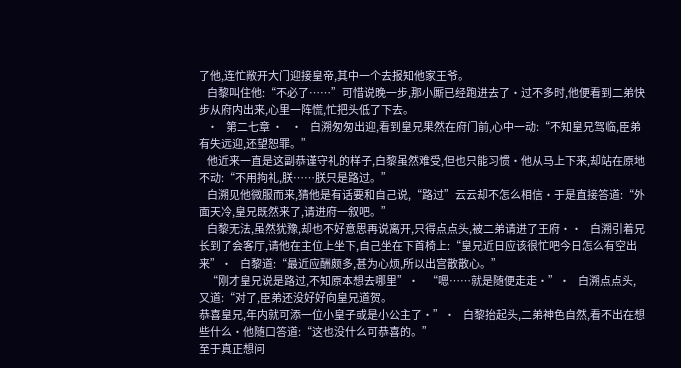了他,连忙敞开大门迎接皇帝,其中一个去报知他家王爷。
    白黎叫住他:“不必了……”可惜说晚一步,那小厮已经跑进去了·过不多时,他便看到二弟快步从府内出来,心里一阵慌,忙把头低了下去。
    ·    第二七章 ·    ·    白溯匆匆出迎,看到皇兄果然在府门前,心中一动:“不知皇兄驾临,臣弟有失远迎,还望恕罪。”
    他近来一直是这副恭谨守礼的样子,白黎虽然难受,但也只能习惯·他从马上下来,却站在原地不动:“不用拘礼,朕……朕只是路过。”
    白溯见他微服而来,猜他是有话要和自己说,“路过”云云却不怎么相信·于是直接答道:“外面天冷,皇兄既然来了,请进府一叙吧。”
    白黎无法,虽然犹豫,却也不好意思再说离开,只得点点头,被二弟请进了王府··    白溯引着兄长到了会客厅,请他在主位上坐下,自己坐在下首椅上:“皇兄近日应该很忙吧今日怎么有空出来”·    白黎道:“最近应酬颇多,甚为心烦,所以出宫散散心。”
    “刚才皇兄说是路过,不知原本想去哪里”·    “嗯……就是随便走走·”·    白溯点点头,又道:“对了,臣弟还没好好向皇兄道贺。
恭喜皇兄,年内就可添一位小皇子或是小公主了·”·    白黎抬起头,二弟神色自然,看不出在想些什么·他随口答道:“这也没什么可恭喜的。”
至于真正想问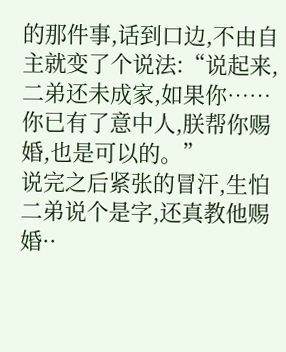的那件事,话到口边,不由自主就变了个说法:“说起来,二弟还未成家,如果你……你已有了意中人,朕帮你赐婚,也是可以的。”
说完之后紧张的冒汗,生怕二弟说个是字,还真教他赐婚··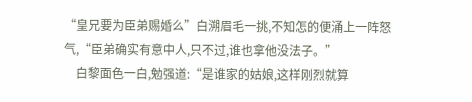“皇兄要为臣弟赐婚么”白溯眉毛一挑,不知怎的便涌上一阵怒气,“臣弟确实有意中人,只不过,谁也拿他没法子。”
    白黎面色一白,勉强道:“是谁家的姑娘,这样刚烈就算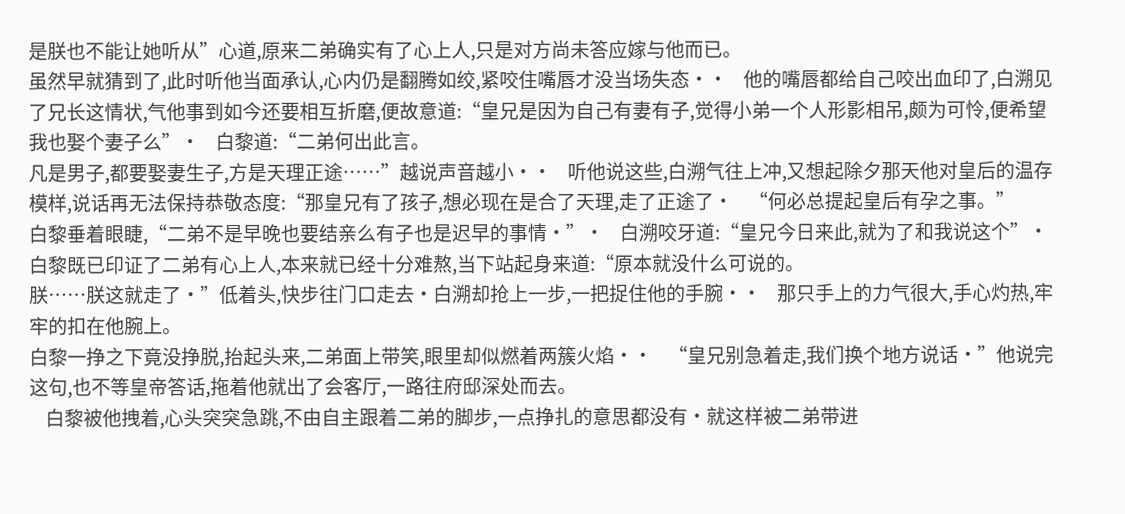是朕也不能让她听从”心道,原来二弟确实有了心上人,只是对方尚未答应嫁与他而已。
虽然早就猜到了,此时听他当面承认,心内仍是翻腾如绞,紧咬住嘴唇才没当场失态··    他的嘴唇都给自己咬出血印了,白溯见了兄长这情状,气他事到如今还要相互折磨,便故意道:“皇兄是因为自己有妻有子,觉得小弟一个人形影相吊,颇为可怜,便希望我也娶个妻子么”·    白黎道:“二弟何出此言。
凡是男子,都要娶妻生子,方是天理正途……”越说声音越小··    听他说这些,白溯气往上冲,又想起除夕那天他对皇后的温存模样,说话再无法保持恭敬态度:“那皇兄有了孩子,想必现在是合了天理,走了正途了·    “何必总提起皇后有孕之事。”
白黎垂着眼睫,“二弟不是早晚也要结亲么有子也是迟早的事情·”·    白溯咬牙道:“皇兄今日来此,就为了和我说这个”·    白黎既已印证了二弟有心上人,本来就已经十分难熬,当下站起身来道:“原本就没什么可说的。
朕……朕这就走了·”低着头,快步往门口走去·白溯却抢上一步,一把捉住他的手腕··    那只手上的力气很大,手心灼热,牢牢的扣在他腕上。
白黎一挣之下竟没挣脱,抬起头来,二弟面上带笑,眼里却似燃着两簇火焰··    “皇兄别急着走,我们换个地方说话·”他说完这句,也不等皇帝答话,拖着他就出了会客厅,一路往府邸深处而去。
    白黎被他拽着,心头突突急跳,不由自主跟着二弟的脚步,一点挣扎的意思都没有·就这样被二弟带进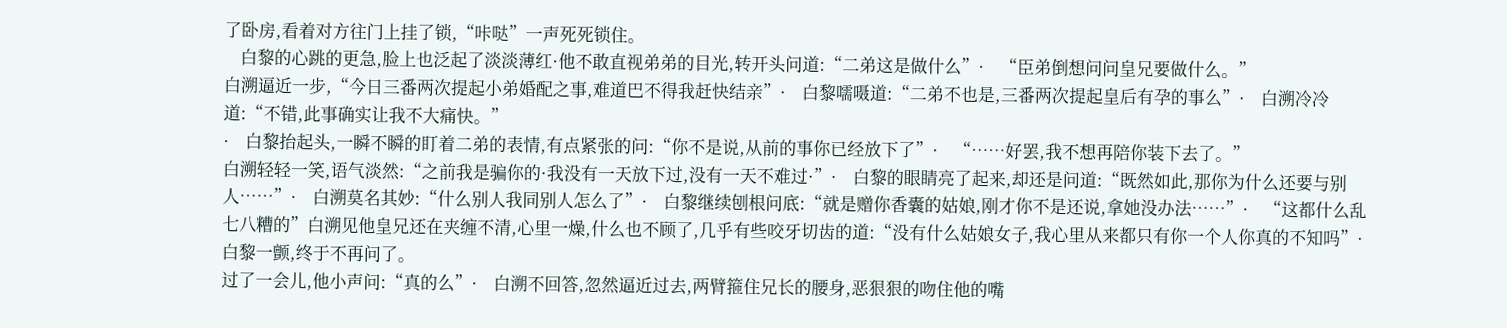了卧房,看着对方往门上挂了锁,“咔哒”一声死死锁住。
    白黎的心跳的更急,脸上也泛起了淡淡薄红·他不敢直视弟弟的目光,转开头问道:“二弟这是做什么”·    “臣弟倒想问问皇兄要做什么。”
白溯逼近一步,“今日三番两次提起小弟婚配之事,难道巴不得我赶快结亲”·    白黎嚅嗫道:“二弟不也是,三番两次提起皇后有孕的事么”·    白溯冷冷道:“不错,此事确实让我不大痛快。”
·    白黎抬起头,一瞬不瞬的盯着二弟的表情,有点紧张的问:“你不是说,从前的事你已经放下了”·    “……好罢,我不想再陪你装下去了。”
白溯轻轻一笑,语气淡然:“之前我是骗你的·我没有一天放下过,没有一天不难过·”·    白黎的眼睛亮了起来,却还是问道:“既然如此,那你为什么还要与别人……”·    白溯莫名其妙:“什么别人我同别人怎么了”·    白黎继续刨根问底:“就是赠你香囊的姑娘,刚才你不是还说,拿她没办法……”·    “这都什么乱七八糟的”白溯见他皇兄还在夹缠不清,心里一燥,什么也不顾了,几乎有些咬牙切齿的道:“没有什么姑娘女子,我心里从来都只有你一个人你真的不知吗”·    白黎一颤,终于不再问了。
过了一会儿,他小声问:“真的么”·    白溯不回答,忽然逼近过去,两臂箍住兄长的腰身,恶狠狠的吻住他的嘴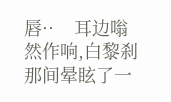唇··    耳边嗡然作响,白黎刹那间晕眩了一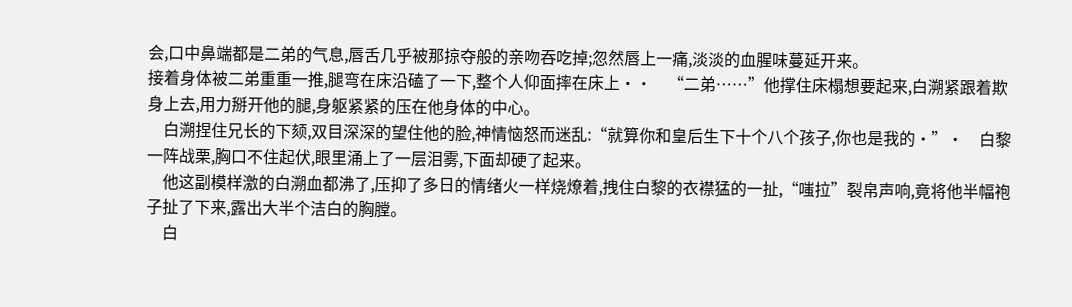会,口中鼻端都是二弟的气息,唇舌几乎被那掠夺般的亲吻吞吃掉;忽然唇上一痛,淡淡的血腥味蔓延开来。
接着身体被二弟重重一推,腿弯在床沿磕了一下,整个人仰面摔在床上··    “二弟……”他撑住床榻想要起来,白溯紧跟着欺身上去,用力掰开他的腿,身躯紧紧的压在他身体的中心。
    白溯捏住兄长的下颏,双目深深的望住他的脸,神情恼怒而迷乱:“就算你和皇后生下十个八个孩子,你也是我的·”·    白黎一阵战栗,胸口不住起伏,眼里涌上了一层泪雾,下面却硬了起来。
    他这副模样激的白溯血都沸了,压抑了多日的情绪火一样烧燎着,拽住白黎的衣襟猛的一扯,“嗤拉”裂帛声响,竟将他半幅袍子扯了下来,露出大半个洁白的胸膛。
    白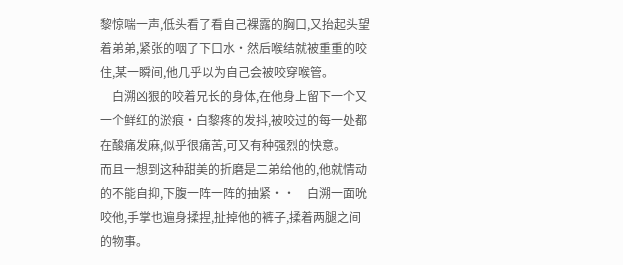黎惊喘一声,低头看了看自己裸露的胸口,又抬起头望着弟弟,紧张的咽了下口水·然后喉结就被重重的咬住,某一瞬间,他几乎以为自己会被咬穿喉管。
    白溯凶狠的咬着兄长的身体,在他身上留下一个又一个鲜红的淤痕·白黎疼的发抖,被咬过的每一处都在酸痛发麻,似乎很痛苦,可又有种强烈的快意。
而且一想到这种甜美的折磨是二弟给他的,他就情动的不能自抑,下腹一阵一阵的抽紧··    白溯一面吮咬他,手掌也遍身揉捏,扯掉他的裤子,揉着两腿之间的物事。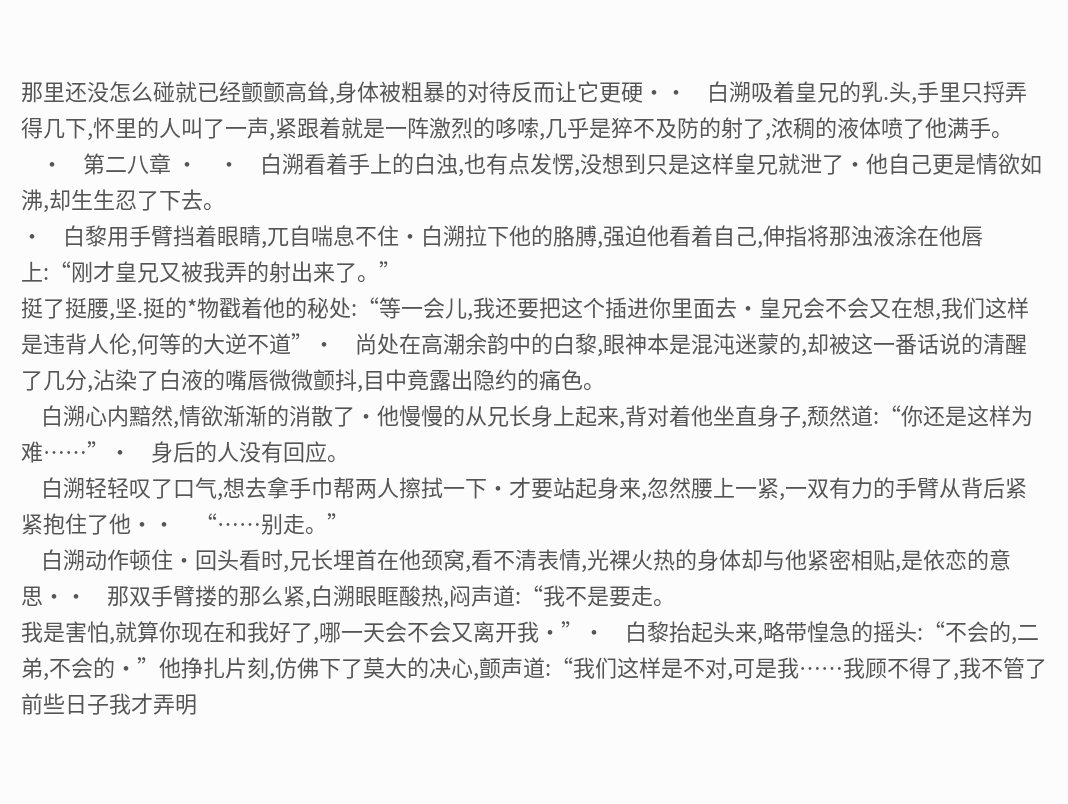那里还没怎么碰就已经颤颤高耸,身体被粗暴的对待反而让它更硬··    白溯吸着皇兄的乳.头,手里只捋弄得几下,怀里的人叫了一声,紧跟着就是一阵激烈的哆嗦,几乎是猝不及防的射了,浓稠的液体喷了他满手。
    ·    第二八章 ·    ·    白溯看着手上的白浊,也有点发愣,没想到只是这样皇兄就泄了·他自己更是情欲如沸,却生生忍了下去。
·    白黎用手臂挡着眼睛,兀自喘息不住·白溯拉下他的胳膊,强迫他看着自己,伸指将那浊液涂在他唇上:“刚才皇兄又被我弄的射出来了。”
挺了挺腰,坚.挺的*物戳着他的秘处:“等一会儿,我还要把这个插进你里面去·皇兄会不会又在想,我们这样是违背人伦,何等的大逆不道”·    尚处在高潮余韵中的白黎,眼神本是混沌迷蒙的,却被这一番话说的清醒了几分,沾染了白液的嘴唇微微颤抖,目中竟露出隐约的痛色。
    白溯心内黯然,情欲渐渐的消散了·他慢慢的从兄长身上起来,背对着他坐直身子,颓然道:“你还是这样为难……”·    身后的人没有回应。
    白溯轻轻叹了口气,想去拿手巾帮两人擦拭一下·才要站起身来,忽然腰上一紧,一双有力的手臂从背后紧紧抱住了他··    “……别走。”
    白溯动作顿住·回头看时,兄长埋首在他颈窝,看不清表情,光裸火热的身体却与他紧密相贴,是依恋的意思··    那双手臂搂的那么紧,白溯眼眶酸热,闷声道:“我不是要走。
我是害怕,就算你现在和我好了,哪一天会不会又离开我·”·    白黎抬起头来,略带惶急的摇头:“不会的,二弟,不会的·”他挣扎片刻,仿佛下了莫大的决心,颤声道:“我们这样是不对,可是我……我顾不得了,我不管了前些日子我才弄明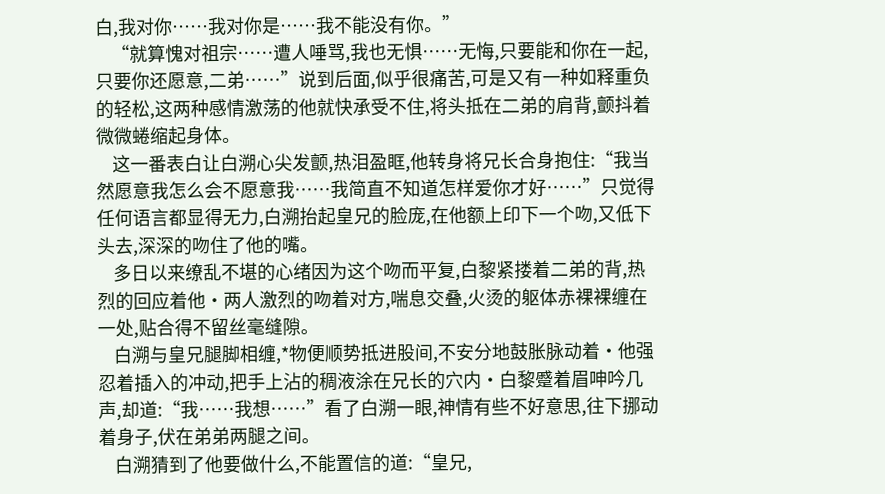白,我对你……我对你是……我不能没有你。”
    “就算愧对祖宗……遭人唾骂,我也无惧……无悔,只要能和你在一起,只要你还愿意,二弟……”说到后面,似乎很痛苦,可是又有一种如释重负的轻松,这两种感情激荡的他就快承受不住,将头抵在二弟的肩背,颤抖着微微蜷缩起身体。
    这一番表白让白溯心尖发颤,热泪盈眶,他转身将兄长合身抱住:“我当然愿意我怎么会不愿意我……我简直不知道怎样爱你才好……”只觉得任何语言都显得无力,白溯抬起皇兄的脸庞,在他额上印下一个吻,又低下头去,深深的吻住了他的嘴。
    多日以来缭乱不堪的心绪因为这个吻而平复,白黎紧搂着二弟的背,热烈的回应着他·两人激烈的吻着对方,喘息交叠,火烫的躯体赤裸裸缠在一处,贴合得不留丝毫缝隙。
    白溯与皇兄腿脚相缠,*物便顺势抵进股间,不安分地鼓胀脉动着·他强忍着插入的冲动,把手上沾的稠液涂在兄长的穴内·白黎蹙着眉呻吟几声,却道:“我……我想……”看了白溯一眼,神情有些不好意思,往下挪动着身子,伏在弟弟两腿之间。
    白溯猜到了他要做什么,不能置信的道:“皇兄,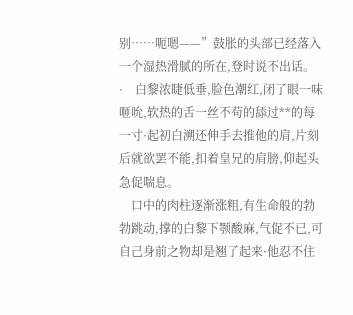别……呃嗯——”鼓胀的头部已经落入一个湿热滑腻的所在,登时说不出话。
·    白黎浓睫低垂,脸色潮红,闭了眼一味咂吮,软热的舌一丝不苟的舔过**的每一寸·起初白溯还伸手去推他的肩,片刻后就欲罢不能,扣着皇兄的肩膀,仰起头急促喘息。
    口中的肉柱逐渐涨粗,有生命般的勃勃跳动,撑的白黎下颚酸麻,气促不已,可自己身前之物却是翘了起来·他忍不住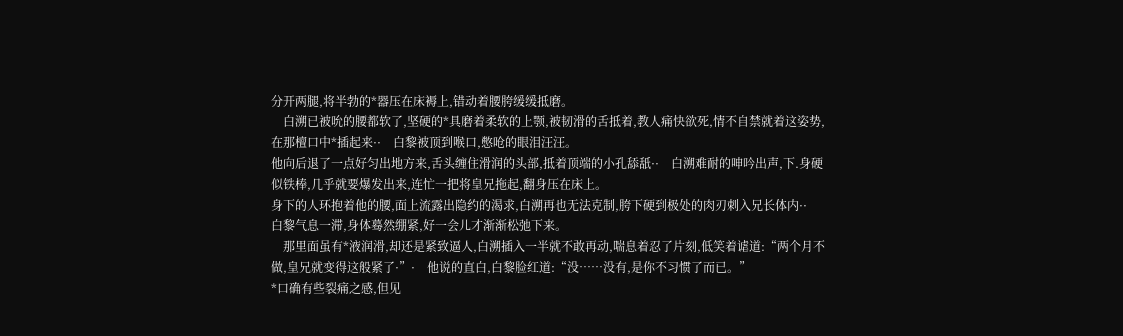分开两腿,将半勃的*器压在床褥上,错动着腰胯缓缓抵磨。
    白溯已被吮的腰都软了,坚硬的*具磨着柔软的上颚,被韧滑的舌抵着,教人痛快欲死,情不自禁就着这姿势,在那檀口中*插起来··    白黎被顶到喉口,憋呛的眼泪汪汪。
他向后退了一点好匀出地方来,舌头缠住滑润的头部,抵着顶端的小孔舔舐··    白溯难耐的呻吟出声,下.身硬似铁棒,几乎就要爆发出来,连忙一把将皇兄拖起,翻身压在床上。
身下的人环抱着他的腰,面上流露出隐约的渴求,白溯再也无法克制,胯下硬到极处的肉刃刺入兄长体内··    白黎气息一滞,身体蓦然绷紧,好一会儿才渐渐松弛下来。
    那里面虽有*液润滑,却还是紧致逼人,白溯插入一半就不敢再动,喘息着忍了片刻,低笑着谑道:“两个月不做,皇兄就变得这般紧了·”·    他说的直白,白黎脸红道:“没……没有,是你不习惯了而已。”
*口确有些裂痛之感,但见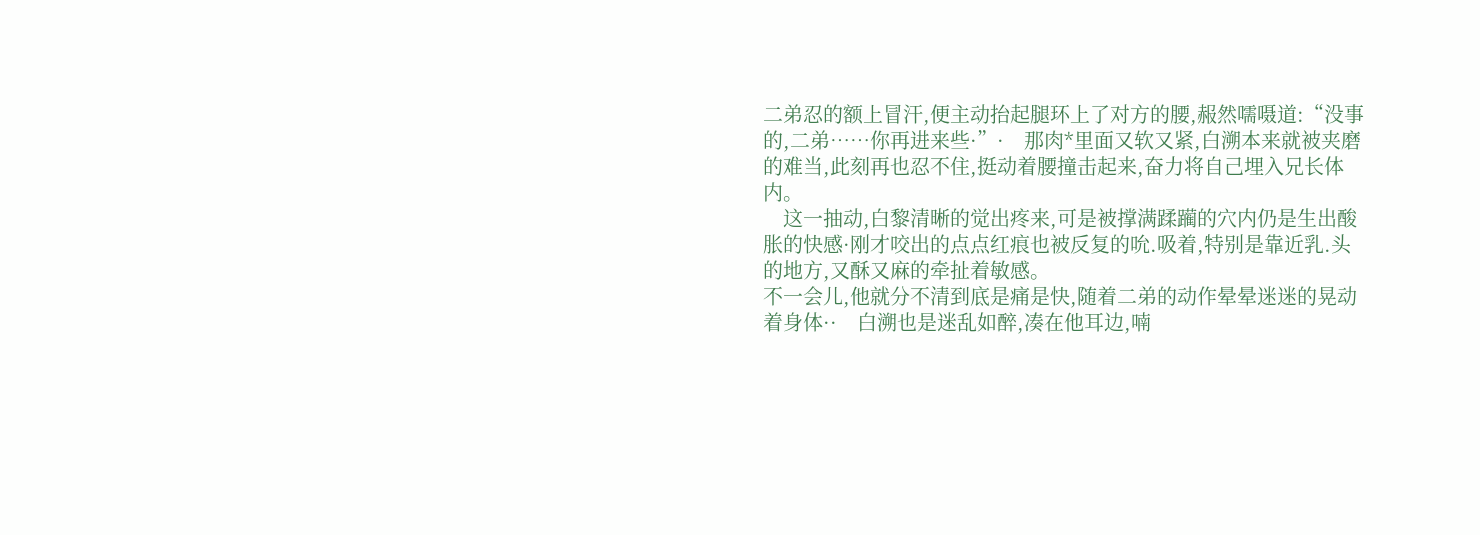二弟忍的额上冒汗,便主动抬起腿环上了对方的腰,赧然嚅嗫道:“没事的,二弟……你再进来些·”·    那肉*里面又软又紧,白溯本来就被夹磨的难当,此刻再也忍不住,挺动着腰撞击起来,奋力将自己埋入兄长体内。
    这一抽动,白黎清晰的觉出疼来,可是被撑满蹂躏的穴内仍是生出酸胀的快感·刚才咬出的点点红痕也被反复的吮.吸着,特别是靠近乳.头的地方,又酥又麻的牵扯着敏感。
不一会儿,他就分不清到底是痛是快,随着二弟的动作晕晕迷迷的晃动着身体··    白溯也是迷乱如醉,凑在他耳边,喃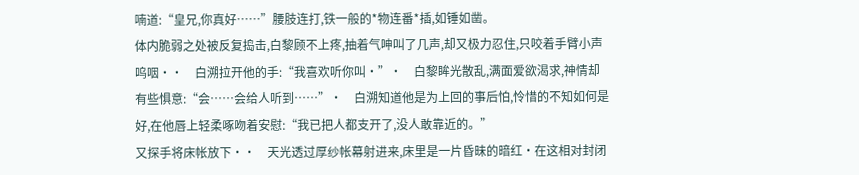喃道:“皇兄,你真好……”腰肢连打,铁一般的*物连番*插,如锤如凿。
体内脆弱之处被反复捣击,白黎顾不上疼,抽着气呻叫了几声,却又极力忍住,只咬着手臂小声呜咽··    白溯拉开他的手:“我喜欢听你叫·”·    白黎眸光散乱,满面爱欲渴求,神情却有些惧意:“会……会给人听到……”·    白溯知道他是为上回的事后怕,怜惜的不知如何是好,在他唇上轻柔啄吻着安慰:“我已把人都支开了,没人敢靠近的。”
又探手将床帐放下··    天光透过厚纱帐幕射进来,床里是一片昏昧的暗红·在这相对封闭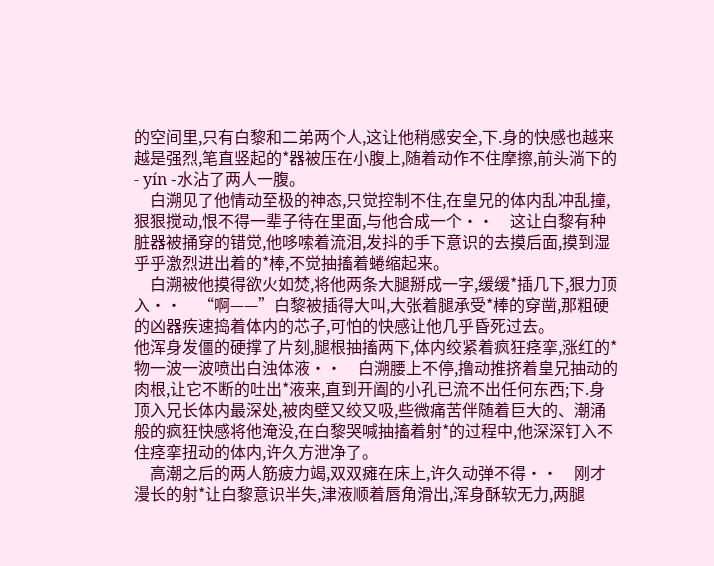的空间里,只有白黎和二弟两个人,这让他稍感安全,下.身的快感也越来越是强烈,笔直竖起的*器被压在小腹上,随着动作不住摩擦,前头淌下的- yín -水沾了两人一腹。
    白溯见了他情动至极的神态,只觉控制不住,在皇兄的体内乱冲乱撞,狠狠搅动,恨不得一辈子待在里面,与他合成一个··    这让白黎有种脏器被捅穿的错觉,他哆嗦着流泪,发抖的手下意识的去摸后面,摸到湿乎乎激烈进出着的*棒,不觉抽搐着蜷缩起来。
    白溯被他摸得欲火如焚,将他两条大腿掰成一字,缓缓*插几下,狠力顶入··    “啊——”白黎被插得大叫,大张着腿承受*棒的穿凿,那粗硬的凶器疾速捣着体内的芯子,可怕的快感让他几乎昏死过去。
他浑身发僵的硬撑了片刻,腿根抽搐两下,体内绞紧着疯狂痉挛,涨红的*物一波一波喷出白浊体液··    白溯腰上不停,撸动推挤着皇兄抽动的肉根,让它不断的吐出*液来,直到开阖的小孔已流不出任何东西;下.身顶入兄长体内最深处,被肉壁又绞又吸,些微痛苦伴随着巨大的、潮涌般的疯狂快感将他淹没,在白黎哭喊抽搐着射*的过程中,他深深钉入不住痉挛扭动的体内,许久方泄净了。
    高潮之后的两人筋疲力竭,双双瘫在床上,许久动弹不得··    刚才漫长的射*让白黎意识半失,津液顺着唇角滑出,浑身酥软无力,两腿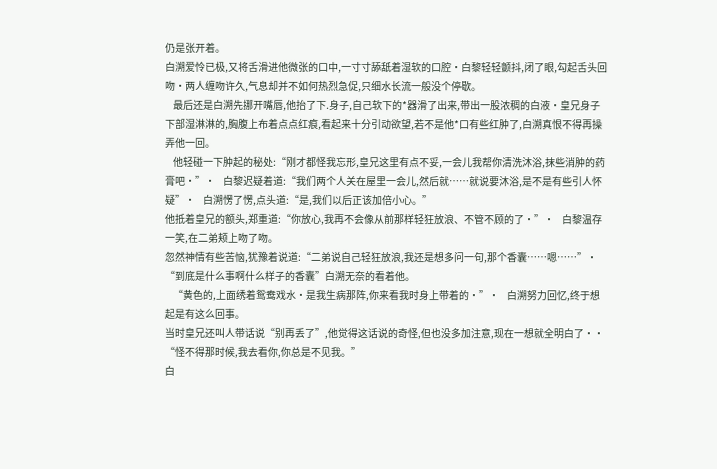仍是张开着。
白溯爱怜已极,又将舌滑进他微张的口中,一寸寸舔舐着湿软的口腔·白黎轻轻颤抖,闭了眼,勾起舌头回吻·两人缠吻许久,气息却并不如何热烈急促,只细水长流一般没个停歇。
    最后还是白溯先挪开嘴唇,他抬了下.身子,自己软下的*器滑了出来,带出一股浓稠的白液·皇兄身子下部湿淋淋的,胸腹上布着点点红痕,看起来十分引动欲望,若不是他*口有些红肿了,白溯真恨不得再操弄他一回。
    他轻碰一下肿起的秘处:“刚才都怪我忘形,皇兄这里有点不妥,一会儿我帮你清洗沐浴,抹些消肿的药膏吧·”·    白黎迟疑着道:“我们两个人关在屋里一会儿,然后就……就说要沐浴,是不是有些引人怀疑”·    白溯愣了愣,点头道:“是,我们以后正该加倍小心。”
他抵着皇兄的额头,郑重道:“你放心,我再不会像从前那样轻狂放浪、不管不顾的了·”·    白黎温存一笑,在二弟颊上吻了吻。
忽然神情有些苦恼,犹豫着说道:“二弟说自己轻狂放浪,我还是想多问一句,那个香囊……嗯……”·    “到底是什么事啊什么样子的香囊”白溯无奈的看着他。
    “黄色的,上面绣着鸳鸯戏水·是我生病那阵,你来看我时身上带着的·”·    白溯努力回忆,终于想起是有这么回事。
当时皇兄还叫人带话说“别再丢了”,他觉得这话说的奇怪,但也没多加注意,现在一想就全明白了··    “怪不得那时候,我去看你,你总是不见我。”
白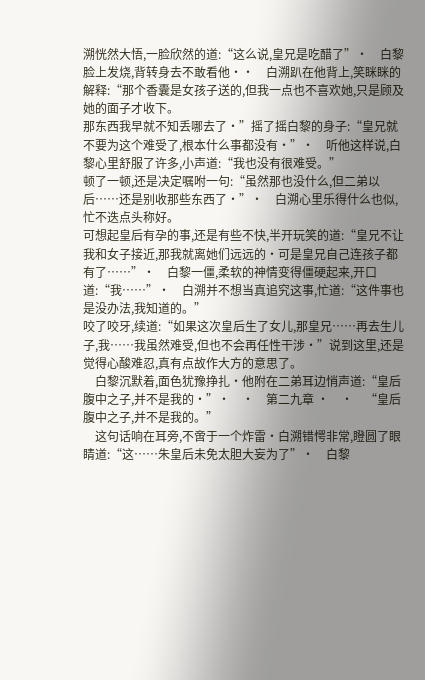溯恍然大悟,一脸欣然的道:“这么说,皇兄是吃醋了”·    白黎脸上发烧,背转身去不敢看他··    白溯趴在他背上,笑眯眯的解释:“那个香囊是女孩子送的,但我一点也不喜欢她,只是顾及她的面子才收下。
那东西我早就不知丢哪去了·”摇了摇白黎的身子:“皇兄就不要为这个难受了,根本什么事都没有·”·    听他这样说,白黎心里舒服了许多,小声道:“我也没有很难受。”
顿了一顿,还是决定嘱咐一句:“虽然那也没什么,但二弟以后……还是别收那些东西了·”·    白溯心里乐得什么也似,忙不迭点头称好。
可想起皇后有孕的事,还是有些不快,半开玩笑的道:“皇兄不让我和女子接近,那我就离她们远远的·可是皇兄自己连孩子都有了……”·    白黎一僵,柔软的神情变得僵硬起来,开口道:“我……”·    白溯并不想当真追究这事,忙道:“这件事也是没办法,我知道的。”
咬了咬牙,续道:“如果这次皇后生了女儿,那皇兄……再去生儿子,我……我虽然难受,但也不会再任性干涉·”说到这里,还是觉得心酸难忍,真有点故作大方的意思了。
    白黎沉默着,面色犹豫挣扎·他附在二弟耳边悄声道:“皇后腹中之子,并不是我的·”·    ·    第二九章 ·    ·    “皇后腹中之子,并不是我的。”
    这句话响在耳旁,不啻于一个炸雷·白溯错愕非常,瞪圆了眼睛道:“这……朱皇后未免太胆大妄为了”·    白黎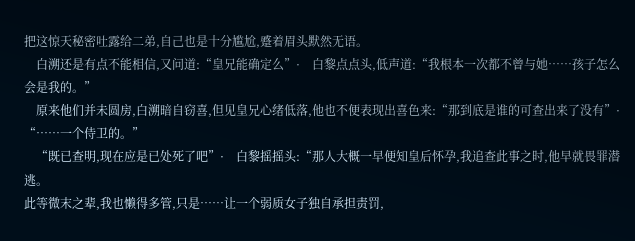把这惊天秘密吐露给二弟,自己也是十分尴尬,蹙着眉头默然无语。
    白溯还是有点不能相信,又问道:“皇兄能确定么”·    白黎点点头,低声道:“我根本一次都不曾与她……孩子怎么会是我的。”
    原来他们并未圆房,白溯暗自窃喜,但见皇兄心绪低落,他也不便表现出喜色来:“那到底是谁的可查出来了没有”·    “……一个侍卫的。”
    “既已查明,现在应是已处死了吧”·    白黎摇摇头:“那人大概一早便知皇后怀孕,我追查此事之时,他早就畏罪潜逃。
此等微末之辈,我也懒得多管,只是……让一个弱质女子独自承担责罚,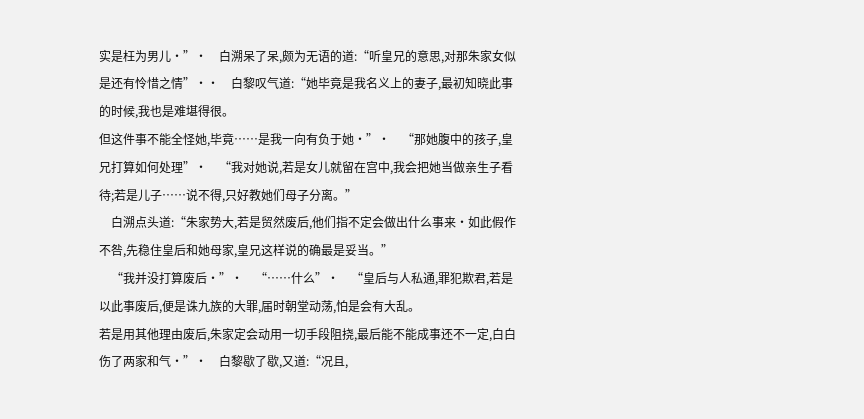实是枉为男儿·”·    白溯呆了呆,颇为无语的道:“听皇兄的意思,对那朱家女似是还有怜惜之情”··    白黎叹气道:“她毕竟是我名义上的妻子,最初知晓此事的时候,我也是难堪得很。
但这件事不能全怪她,毕竟……是我一向有负于她·”·    “那她腹中的孩子,皇兄打算如何处理”·    “我对她说,若是女儿就留在宫中,我会把她当做亲生子看待;若是儿子……说不得,只好教她们母子分离。”
    白溯点头道:“朱家势大,若是贸然废后,他们指不定会做出什么事来·如此假作不咎,先稳住皇后和她母家,皇兄这样说的确最是妥当。”
    “我并没打算废后·”·    “……什么”·    “皇后与人私通,罪犯欺君,若是以此事废后,便是诛九族的大罪,届时朝堂动荡,怕是会有大乱。
若是用其他理由废后,朱家定会动用一切手段阻挠,最后能不能成事还不一定,白白伤了两家和气·”·    白黎歇了歇,又道:“况且,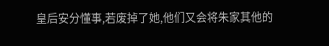皇后安分懂事,若废掉了她,他们又会将朱家其他的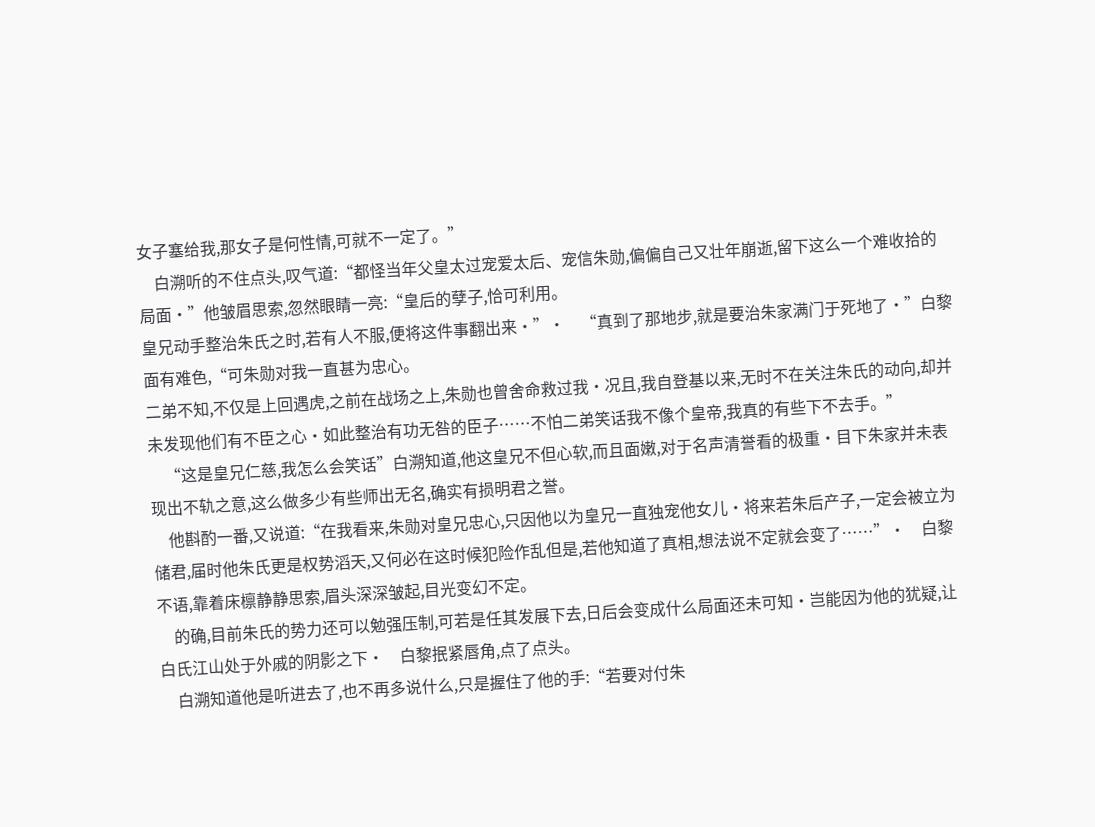女子塞给我,那女子是何性情,可就不一定了。”
    白溯听的不住点头,叹气道:“都怪当年父皇太过宠爱太后、宠信朱勋,偏偏自己又壮年崩逝,留下这么一个难收拾的局面·”他皱眉思索,忽然眼睛一亮:“皇后的孽子,恰可利用。
皇兄动手整治朱氏之时,若有人不服,便将这件事翻出来·”·    “真到了那地步,就是要治朱家满门于死地了·”白黎面有难色,“可朱勋对我一直甚为忠心。
二弟不知,不仅是上回遇虎,之前在战场之上,朱勋也曾舍命救过我·况且,我自登基以来,无时不在关注朱氏的动向,却并未发现他们有不臣之心·如此整治有功无咎的臣子……不怕二弟笑话我不像个皇帝,我真的有些下不去手。”
    “这是皇兄仁慈,我怎么会笑话”白溯知道,他这皇兄不但心软,而且面嫩,对于名声清誉看的极重·目下朱家并未表现出不轨之意,这么做多少有些师出无名,确实有损明君之誉。
    他斟酌一番,又说道:“在我看来,朱勋对皇兄忠心,只因他以为皇兄一直独宠他女儿·将来若朱后产子,一定会被立为储君,届时他朱氏更是权势滔天,又何必在这时候犯险作乱但是,若他知道了真相,想法说不定就会变了……”·    白黎不语,靠着床檩静静思索,眉头深深皱起,目光变幻不定。
    的确,目前朱氏的势力还可以勉强压制,可若是任其发展下去,日后会变成什么局面还未可知·岂能因为他的犹疑,让白氏江山处于外戚的阴影之下·    白黎抿紧唇角,点了点头。
    白溯知道他是听进去了,也不再多说什么,只是握住了他的手:“若要对付朱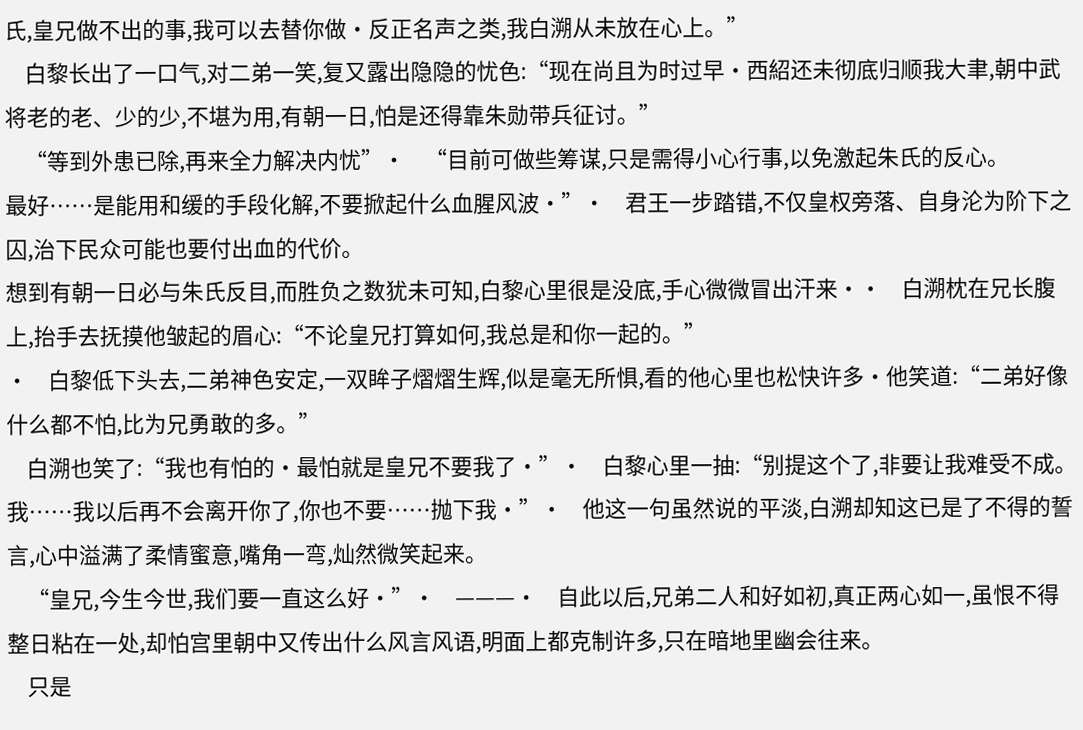氏,皇兄做不出的事,我可以去替你做·反正名声之类,我白溯从未放在心上。”
    白黎长出了一口气,对二弟一笑,复又露出隐隐的忧色:“现在尚且为时过早·西紹还未彻底归顺我大聿,朝中武将老的老、少的少,不堪为用,有朝一日,怕是还得靠朱勋带兵征讨。”
    “等到外患已除,再来全力解决内忧”·    “目前可做些筹谋,只是需得小心行事,以免激起朱氏的反心。
最好……是能用和缓的手段化解,不要掀起什么血腥风波·”·    君王一步踏错,不仅皇权旁落、自身沦为阶下之囚,治下民众可能也要付出血的代价。
想到有朝一日必与朱氏反目,而胜负之数犹未可知,白黎心里很是没底,手心微微冒出汗来··    白溯枕在兄长腹上,抬手去抚摸他皱起的眉心:“不论皇兄打算如何,我总是和你一起的。”
·    白黎低下头去,二弟神色安定,一双眸子熠熠生辉,似是毫无所惧,看的他心里也松快许多·他笑道:“二弟好像什么都不怕,比为兄勇敢的多。”
    白溯也笑了:“我也有怕的·最怕就是皇兄不要我了·”·    白黎心里一抽:“别提这个了,非要让我难受不成。
我……我以后再不会离开你了,你也不要……抛下我·”·    他这一句虽然说的平淡,白溯却知这已是了不得的誓言,心中溢满了柔情蜜意,嘴角一弯,灿然微笑起来。
    “皇兄,今生今世,我们要一直这么好·”·    ———·    自此以后,兄弟二人和好如初,真正两心如一,虽恨不得整日粘在一处,却怕宫里朝中又传出什么风言风语,明面上都克制许多,只在暗地里幽会往来。
    只是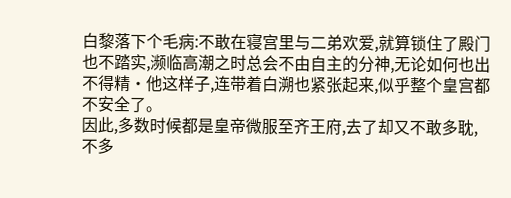白黎落下个毛病:不敢在寝宫里与二弟欢爱,就算锁住了殿门也不踏实,濒临高潮之时总会不由自主的分神,无论如何也出不得精·他这样子,连带着白溯也紧张起来,似乎整个皇宫都不安全了。
因此,多数时候都是皇帝微服至齐王府,去了却又不敢多耽,不多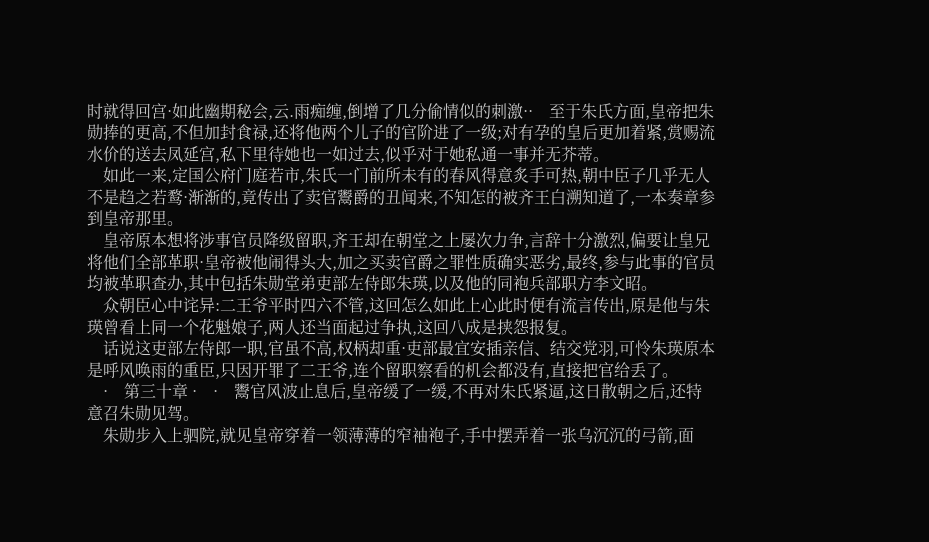时就得回宫·如此幽期秘会,云.雨痴缠,倒增了几分偷情似的刺激··    至于朱氏方面,皇帝把朱勋捧的更高,不但加封食禄,还将他两个儿子的官阶进了一级;对有孕的皇后更加着紧,赏赐流水价的送去凤延宫,私下里待她也一如过去,似乎对于她私通一事并无芥蒂。
    如此一来,定国公府门庭若市,朱氏一门前所未有的春风得意炙手可热,朝中臣子几乎无人不是趋之若鹜·渐渐的,竟传出了卖官鬻爵的丑闻来,不知怎的被齐王白溯知道了,一本奏章参到皇帝那里。
    皇帝原本想将涉事官员降级留职,齐王却在朝堂之上屡次力争,言辞十分激烈,偏要让皇兄将他们全部革职·皇帝被他闹得头大,加之买卖官爵之罪性质确实恶劣,最终,参与此事的官员均被革职查办,其中包括朱勋堂弟吏部左侍郎朱瑛,以及他的同袍兵部职方李文昭。
    众朝臣心中诧异:二王爷平时四六不管,这回怎么如此上心此时便有流言传出,原是他与朱瑛曾看上同一个花魁娘子,两人还当面起过争执,这回八成是挟怨报复。
    话说这吏部左侍郎一职,官虽不高,权柄却重·吏部最宜安插亲信、结交党羽,可怜朱瑛原本是呼风唤雨的重臣,只因开罪了二王爷,连个留职察看的机会都没有,直接把官给丢了。
    ·    第三十章 ·    ·    鬻官风波止息后,皇帝缓了一缓,不再对朱氏紧逼,这日散朝之后,还特意召朱勋见驾。
    朱勋步入上驷院,就见皇帝穿着一领薄薄的窄袖袍子,手中摆弄着一张乌沉沉的弓箭,面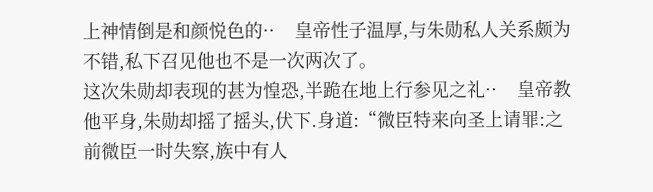上神情倒是和颜悦色的··    皇帝性子温厚,与朱勋私人关系颇为不错,私下召见他也不是一次两次了。
这次朱勋却表现的甚为惶恐,半跪在地上行参见之礼··    皇帝教他平身,朱勋却摇了摇头,伏下.身道:“微臣特来向圣上请罪:之前微臣一时失察,族中有人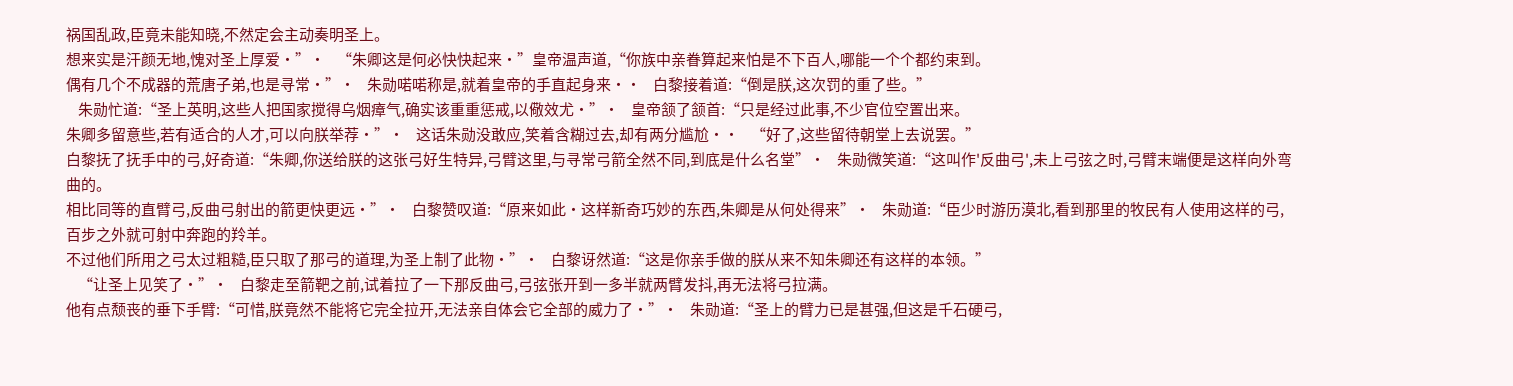祸国乱政,臣竟未能知晓,不然定会主动奏明圣上。
想来实是汗颜无地,愧对圣上厚爱·”·    “朱卿这是何必快快起来·”皇帝温声道,“你族中亲眷算起来怕是不下百人,哪能一个个都约束到。
偶有几个不成器的荒唐子弟,也是寻常·”·    朱勋喏喏称是,就着皇帝的手直起身来··    白黎接着道:“倒是朕,这次罚的重了些。”
    朱勋忙道:“圣上英明,这些人把国家搅得乌烟瘴气,确实该重重惩戒,以儆效尤·”·    皇帝颔了颔首:“只是经过此事,不少官位空置出来。
朱卿多留意些,若有适合的人才,可以向朕举荐·”·    这话朱勋没敢应,笑着含糊过去,却有两分尴尬··    “好了,这些留待朝堂上去说罢。”
白黎抚了抚手中的弓,好奇道:“朱卿,你送给朕的这张弓好生特异,弓臂这里,与寻常弓箭全然不同,到底是什么名堂”·    朱勋微笑道:“这叫作'反曲弓',未上弓弦之时,弓臂末端便是这样向外弯曲的。
相比同等的直臂弓,反曲弓射出的箭更快更远·”·    白黎赞叹道:“原来如此·这样新奇巧妙的东西,朱卿是从何处得来”·    朱勋道:“臣少时游历漠北,看到那里的牧民有人使用这样的弓,百步之外就可射中奔跑的羚羊。
不过他们所用之弓太过粗糙,臣只取了那弓的道理,为圣上制了此物·”·    白黎讶然道:“这是你亲手做的朕从来不知朱卿还有这样的本领。”
    “让圣上见笑了·”·    白黎走至箭靶之前,试着拉了一下那反曲弓,弓弦张开到一多半就两臂发抖,再无法将弓拉满。
他有点颓丧的垂下手臂:“可惜,朕竟然不能将它完全拉开,无法亲自体会它全部的威力了·”·    朱勋道:“圣上的臂力已是甚强,但这是千石硬弓,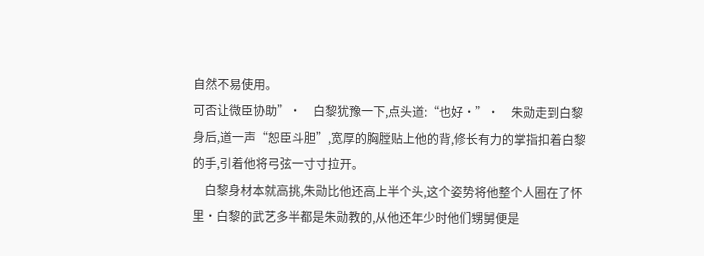自然不易使用。
可否让微臣协助”·    白黎犹豫一下,点头道:“也好·”·    朱勋走到白黎身后,道一声“恕臣斗胆”,宽厚的胸膛贴上他的背,修长有力的掌指扣着白黎的手,引着他将弓弦一寸寸拉开。
    白黎身材本就高挑,朱勋比他还高上半个头,这个姿势将他整个人圈在了怀里·白黎的武艺多半都是朱勋教的,从他还年少时他们甥舅便是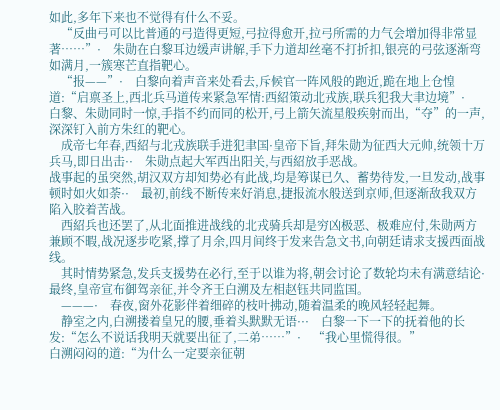如此,多年下来也不觉得有什么不妥。
    “反曲弓可以比普通的弓造得更短,弓拉得愈开,拉弓所需的力气会增加得非常显著……”·    朱勋在白黎耳边缓声讲解,手下力道却丝毫不打折扣,银亮的弓弦逐渐弯如满月,一簇寒芒直指靶心。
    “报——”·    白黎向着声音来处看去,斥候官一阵风般的跑近,跪在地上仓惶道:“启禀圣上,西北兵马道传来紧急军情:西紹策动北戎族,联兵犯我大聿边境”·    白黎、朱勋同时一惊,手指不约而同的松开,弓上箭矢流星般疾射而出,“夺”的一声,深深钉入前方朱红的靶心。
    成帝七年春,西紹与北戎族联手进犯聿国·皇帝下旨,拜朱勋为征西大元帅,统领十万兵马,即日出击··    朱勋点起大军西出阳关,与西紹放手恶战。
战事起的虽突然,胡汉双方却知势必有此战,均是筹谋已久、蓄势待发,一旦发动,战事顿时如火如荼··    最初,前线不断传来好消息,捷报流水般送到京师,但逐渐敌我双方陷入胶着苦战。
    西紹兵也还罢了,从北面推进战线的北戎骑兵却是穷凶极恶、极难应付,朱勋两方兼顾不暇,战况逐步吃紧,撑了月余,四月间终于发来告急文书,向朝廷请求支援西面战线。
    其时情势紧急,发兵支援势在必行,至于以谁为将,朝会讨论了数轮均未有满意结论·最终,皇帝宣布御驾亲征,并令齐王白溯及左相赵钰共同监国。
    ———·    春夜,窗外花影伴着细碎的枝叶拂动,随着温柔的晚风轻轻起舞。
    静室之内,白溯搂着皇兄的腰,垂着头默默无语···    白黎一下一下的抚着他的长发:“怎么不说话我明天就要出征了,二弟……”·    “我心里慌得很。”
白溯闷闷的道:“为什么一定要亲征朝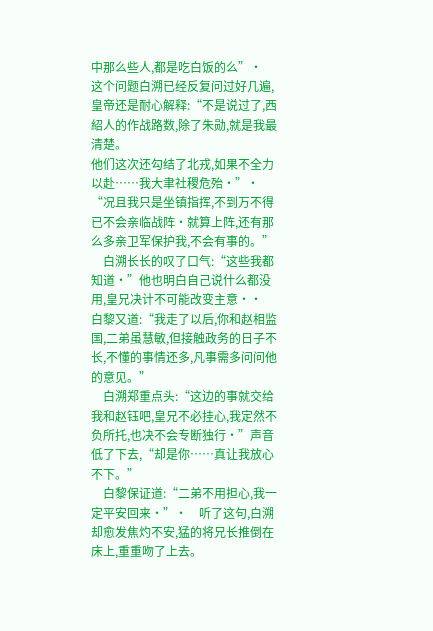中那么些人,都是吃白饭的么”·    这个问题白溯已经反复问过好几遍,皇帝还是耐心解释:“不是说过了,西紹人的作战路数,除了朱勋,就是我最清楚。
他们这次还勾结了北戎,如果不全力以赴……我大聿社稷危殆·”·    “况且我只是坐镇指挥,不到万不得已不会亲临战阵·就算上阵,还有那么多亲卫军保护我,不会有事的。”
    白溯长长的叹了口气:“这些我都知道·”他也明白自己说什么都没用,皇兄决计不可能改变主意··    白黎又道:“我走了以后,你和赵相监国,二弟虽慧敏,但接触政务的日子不长,不懂的事情还多,凡事需多问问他的意见。”
    白溯郑重点头:“这边的事就交给我和赵钰吧,皇兄不必挂心,我定然不负所托,也决不会专断独行·”声音低了下去,“却是你……真让我放心不下。”
    白黎保证道:“二弟不用担心,我一定平安回来·”·    听了这句,白溯却愈发焦灼不安,猛的将兄长推倒在床上,重重吻了上去。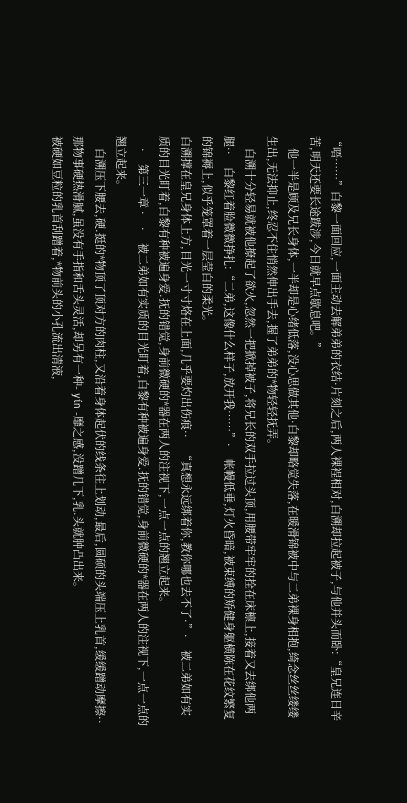“唔……”白黎一面回应,一面主动去解弟弟的衣结·片刻之后,两人裸裎相对,白溯却拉起被子,与他并头而卧:“皇兄连日辛苦,明天还要长途跋涉,今日就早点歇息吧。”
    他一半是顾及兄长身体,一半却是心绪低落,没心思做其他·白黎却略觉失落,在暖滑锦被中与二弟裸身相抱,绮念丝丝缕缕生出,无法抑止,终忍不住悄然伸出手去,握了弟弟的*物轻轻抚弄。
    白溯十分轻易就被他撩起了欲火,忽然一把掀掉被子,将兄长的双手拉过头顶,用腰带牢牢的拴在床檩上,接着又去绑他两腿··    白黎红着脸微微挣扎:“二弟,这像什么样子,放开我……”·    帐幔低垂,灯火昏暗,被束缚的矫健身躯横陈在花纹繁复的锦褥上,似乎笼罩着一层莹白的柔光。
白溯撑在皇兄身体上方,目光一寸寸烙在上面,几乎要灼出伤痕··    “真想永远绑着你,教你哪也去不了·”·    被二弟如有实质的目光盯着,白黎有种被遍身爱.抚的错觉,身前微硬的*器在两人的注视下,一点一点的翘立起来。
    ·    第三一章 ·    ·    被二弟如有实质的目光盯着,白黎有种被遍身爱.抚的错觉,身前微硬的*器在两人的注视下,一点一点的翘立起来。
    白溯压下腰去,硬.挺的*物顶了顶对方的肉柱,又沿着身体起伏的线条往上划动,最后,圆硕的头端压上乳首,缓缓蹭动摩擦··    那物事硬热滑腻,虽没有手指和舌头灵活,却另有一种- yín -靡之感,没蹭几下,乳.头就肿凸出来。
被硬如豆粒的乳首刮蹭着,*物前头的小孔流出清液,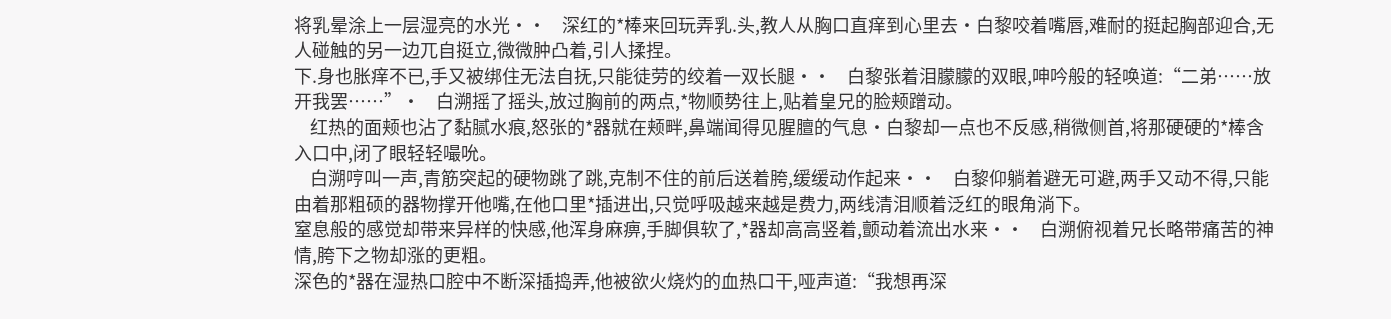将乳晕涂上一层湿亮的水光··    深红的*棒来回玩弄乳.头,教人从胸口直痒到心里去·白黎咬着嘴唇,难耐的挺起胸部迎合,无人碰触的另一边兀自挺立,微微肿凸着,引人揉捏。
下.身也胀痒不已,手又被绑住无法自抚,只能徒劳的绞着一双长腿··    白黎张着泪朦朦的双眼,呻吟般的轻唤道:“二弟……放开我罢……”·    白溯摇了摇头,放过胸前的两点,*物顺势往上,贴着皇兄的脸颊蹭动。
    红热的面颊也沾了黏腻水痕,怒张的*器就在颊畔,鼻端闻得见腥膻的气息·白黎却一点也不反感,稍微侧首,将那硬硬的*棒含入口中,闭了眼轻轻嘬吮。
    白溯哼叫一声,青筋突起的硬物跳了跳,克制不住的前后送着胯,缓缓动作起来··    白黎仰躺着避无可避,两手又动不得,只能由着那粗硕的器物撑开他嘴,在他口里*插进出,只觉呼吸越来越是费力,两线清泪顺着泛红的眼角淌下。
窒息般的感觉却带来异样的快感,他浑身麻痹,手脚俱软了,*器却高高竖着,颤动着流出水来··    白溯俯视着兄长略带痛苦的神情,胯下之物却涨的更粗。
深色的*器在湿热口腔中不断深插捣弄,他被欲火烧灼的血热口干,哑声道:“我想再深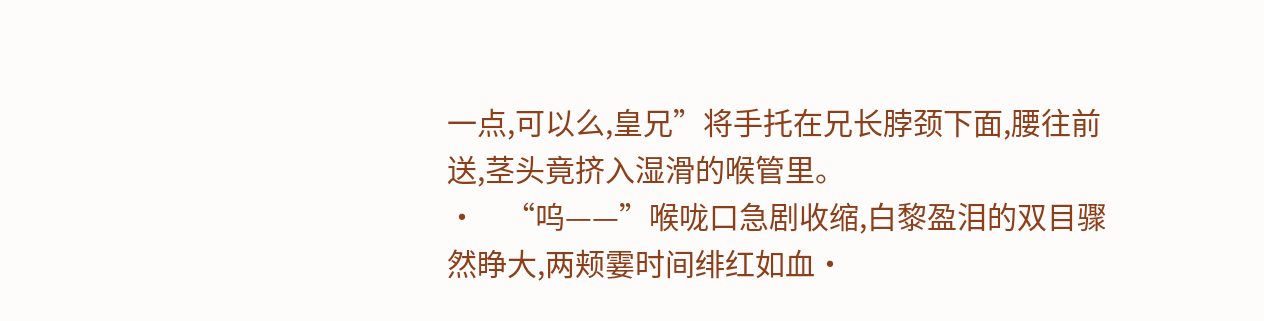一点,可以么,皇兄”将手托在兄长脖颈下面,腰往前送,茎头竟挤入湿滑的喉管里。
·    “呜——”喉咙口急剧收缩,白黎盈泪的双目骤然睁大,两颊霎时间绯红如血·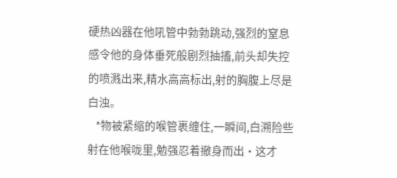硬热凶器在他吼管中勃勃跳动,强烈的窒息感令他的身体垂死般剧烈抽搐,前头却失控的喷溅出来,精水高高标出,射的胸腹上尽是白浊。
    *物被紧缩的喉管裹缠住,一瞬间,白溯险些射在他喉咙里,勉强忍着撤身而出·这才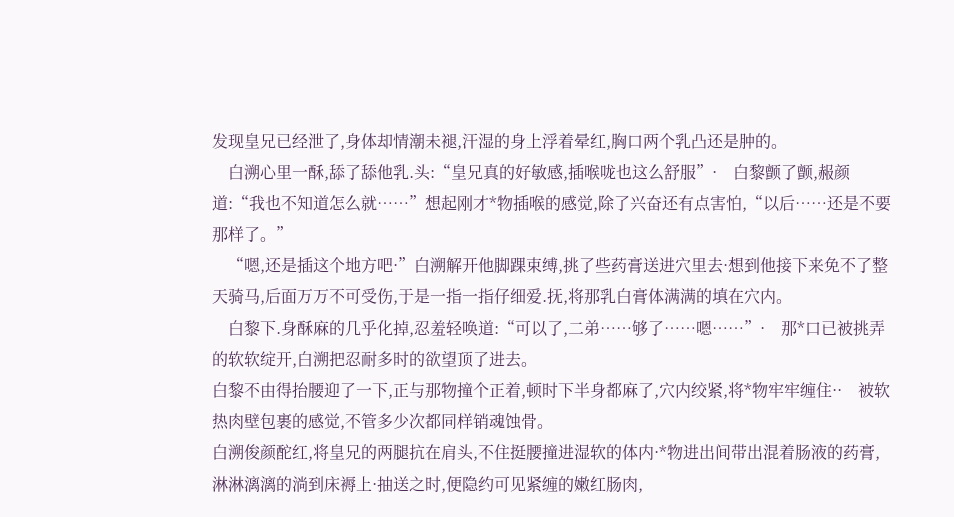发现皇兄已经泄了,身体却情潮未褪,汗湿的身上浮着晕红,胸口两个乳凸还是肿的。
    白溯心里一酥,舔了舔他乳.头:“皇兄真的好敏感,插喉咙也这么舒服”·    白黎颤了颤,赧颜道:“我也不知道怎么就……”想起刚才*物插喉的感觉,除了兴奋还有点害怕,“以后……还是不要那样了。”
    “嗯,还是插这个地方吧·”白溯解开他脚踝束缚,挑了些药膏送进穴里去·想到他接下来免不了整天骑马,后面万万不可受伤,于是一指一指仔细爱.抚,将那乳白膏体满满的填在穴内。
    白黎下.身酥麻的几乎化掉,忍羞轻唤道:“可以了,二弟……够了……嗯……”·    那*口已被挑弄的软软绽开,白溯把忍耐多时的欲望顶了进去。
白黎不由得抬腰迎了一下,正与那物撞个正着,顿时下半身都麻了,穴内绞紧,将*物牢牢缠住··    被软热肉壁包裹的感觉,不管多少次都同样销魂蚀骨。
白溯俊颜酡红,将皇兄的两腿抗在肩头,不住挺腰撞进湿软的体内·*物进出间带出混着肠液的药膏,淋淋漓漓的淌到床褥上·抽送之时,便隐约可见紧缠的嫩红肠肉,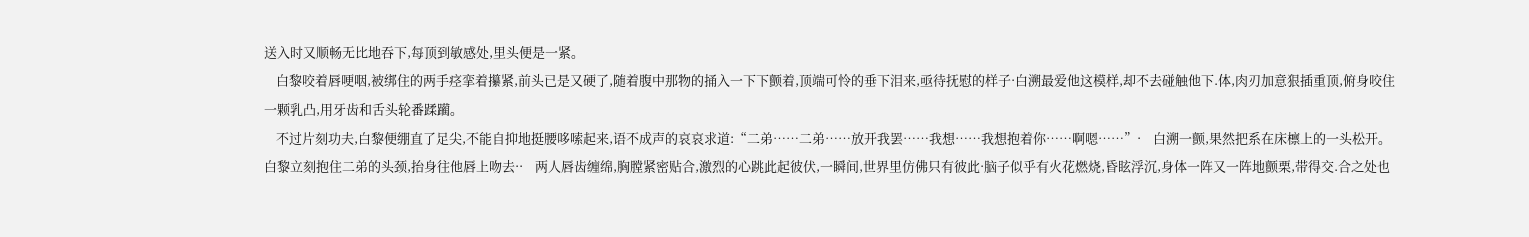送入时又顺畅无比地吞下,每顶到敏感处,里头便是一紧。
    白黎咬着唇哽咽,被绑住的两手痉挛着攥紧,前头已是又硬了,随着腹中那物的捅入一下下颤着,顶端可怜的垂下泪来,亟待抚慰的样子·白溯最爱他这模样,却不去碰触他下.体,肉刃加意狠插重顶,俯身咬住一颗乳凸,用牙齿和舌头轮番蹂躏。
    不过片刻功夫,白黎便绷直了足尖,不能自抑地挺腰哆嗦起来,语不成声的哀哀求道:“二弟……二弟……放开我罢……我想……我想抱着你……啊嗯……”·    白溯一颤,果然把系在床檩上的一头松开。
白黎立刻抱住二弟的头颈,抬身往他唇上吻去··    两人唇齿缠绵,胸膛紧密贴合,激烈的心跳此起彼伏,一瞬间,世界里仿佛只有彼此·脑子似乎有火花燃烧,昏眩浮沉,身体一阵又一阵地颤栗,带得交.合之处也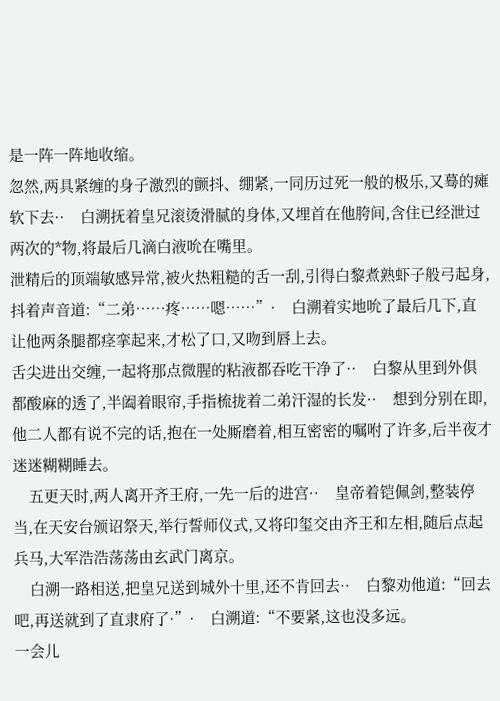是一阵一阵地收缩。
忽然,两具紧缠的身子激烈的颤抖、绷紧,一同历过死一般的极乐,又蓦的瘫软下去··    白溯抚着皇兄滚烫滑腻的身体,又埋首在他胯间,含住已经泄过两次的*物,将最后几滴白液吮在嘴里。
泄精后的顶端敏感异常,被火热粗糙的舌一刮,引得白黎煮熟虾子般弓起身,抖着声音道:“二弟……疼……嗯……”·    白溯着实地吮了最后几下,直让他两条腿都痉挛起来,才松了口,又吻到唇上去。
舌尖进出交缠,一起将那点微腥的粘液都吞吃干净了··    白黎从里到外俱都酸麻的透了,半阖着眼帘,手指梳拢着二弟汗湿的长发··    想到分别在即,他二人都有说不完的话,抱在一处厮磨着,相互密密的嘱咐了许多,后半夜才迷迷糊糊睡去。
    五更天时,两人离开齐王府,一先一后的进宫··    皇帝着铠佩剑,整装停当,在天安台颁诏祭天,举行誓师仪式,又将印玺交由齐王和左相,随后点起兵马,大军浩浩荡荡由玄武门离京。
    白溯一路相送,把皇兄送到城外十里,还不肯回去··    白黎劝他道:“回去吧,再送就到了直隶府了·”·    白溯道:“不要紧,这也没多远。
一会儿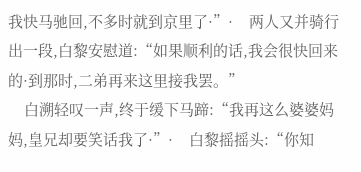我快马驰回,不多时就到京里了·”·    两人又并骑行出一段,白黎安慰道:“如果顺利的话,我会很快回来的·到那时,二弟再来这里接我罢。”
    白溯轻叹一声,终于缓下马蹄:“我再这么婆婆妈妈,皇兄却要笑话我了·”·    白黎摇摇头:“你知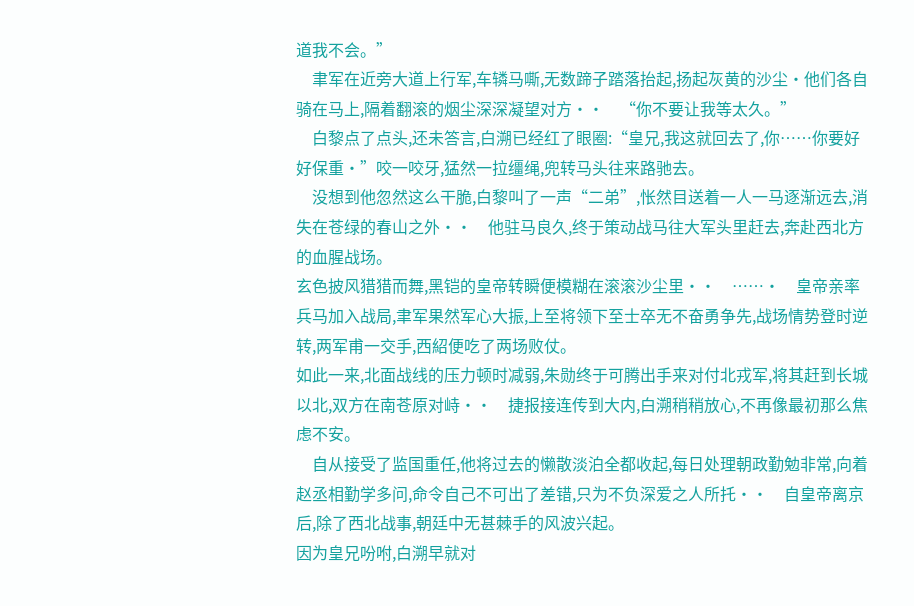道我不会。”
    聿军在近旁大道上行军,车辚马嘶,无数蹄子踏落抬起,扬起灰黄的沙尘·他们各自骑在马上,隔着翻滚的烟尘深深凝望对方··    “你不要让我等太久。”
    白黎点了点头,还未答言,白溯已经红了眼圈:“皇兄,我这就回去了,你……你要好好保重·”咬一咬牙,猛然一拉缰绳,兜转马头往来路驰去。
    没想到他忽然这么干脆,白黎叫了一声“二弟”,怅然目送着一人一马逐渐远去,消失在苍绿的春山之外··    他驻马良久,终于策动战马往大军头里赶去,奔赴西北方的血腥战场。
玄色披风猎猎而舞,黑铠的皇帝转瞬便模糊在滚滚沙尘里··    ……·    皇帝亲率兵马加入战局,聿军果然军心大振,上至将领下至士卒无不奋勇争先,战场情势登时逆转,两军甫一交手,西紹便吃了两场败仗。
如此一来,北面战线的压力顿时减弱,朱勋终于可腾出手来对付北戎军,将其赶到长城以北,双方在南苍原对峙··    捷报接连传到大内,白溯稍稍放心,不再像最初那么焦虑不安。
    自从接受了监国重任,他将过去的懒散淡泊全都收起,每日处理朝政勤勉非常,向着赵丞相勤学多问,命令自己不可出了差错,只为不负深爱之人所托··    自皇帝离京后,除了西北战事,朝廷中无甚棘手的风波兴起。
因为皇兄吩咐,白溯早就对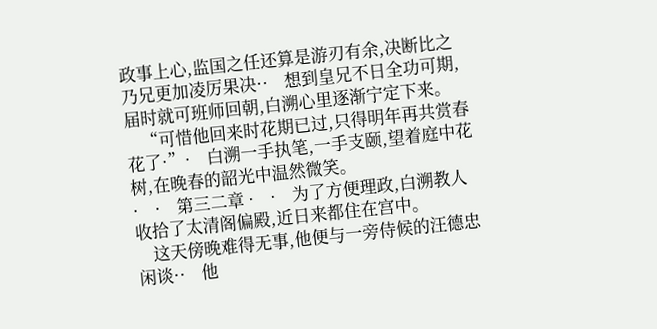政事上心,监国之任还算是游刃有余,决断比之乃兄更加凌厉果决··    想到皇兄不日全功可期,届时就可班师回朝,白溯心里逐渐宁定下来。
    “可惜他回来时花期已过,只得明年再共赏春花了·”·    白溯一手执笔,一手支颐,望着庭中花树,在晚春的韶光中温然微笑。
·    ·    第三二章 ·    ·    为了方便理政,白溯教人收拾了太清阁偏殿,近日来都住在宫中。
    这天傍晚难得无事,他便与一旁侍候的汪德忠闲谈··    他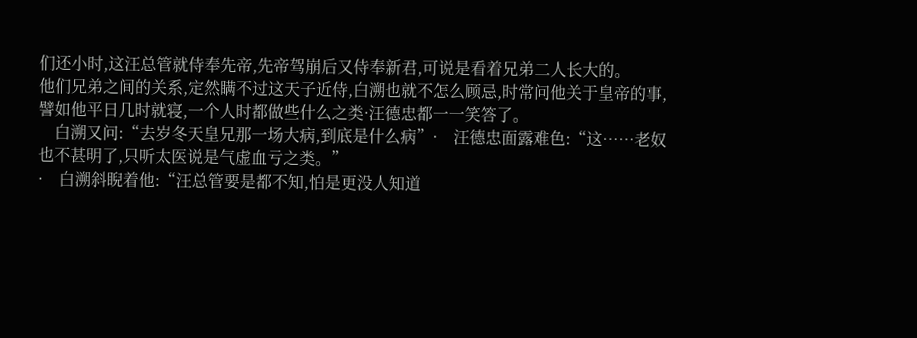们还小时,这汪总管就侍奉先帝,先帝驾崩后又侍奉新君,可说是看着兄弟二人长大的。
他们兄弟之间的关系,定然瞒不过这天子近侍,白溯也就不怎么顾忌,时常问他关于皇帝的事,譬如他平日几时就寝,一个人时都做些什么之类·汪德忠都一一笑答了。
    白溯又问:“去岁冬天皇兄那一场大病,到底是什么病”·    汪德忠面露难色:“这……老奴也不甚明了,只听太医说是气虚血亏之类。”
·    白溯斜睨着他:“汪总管要是都不知,怕是更没人知道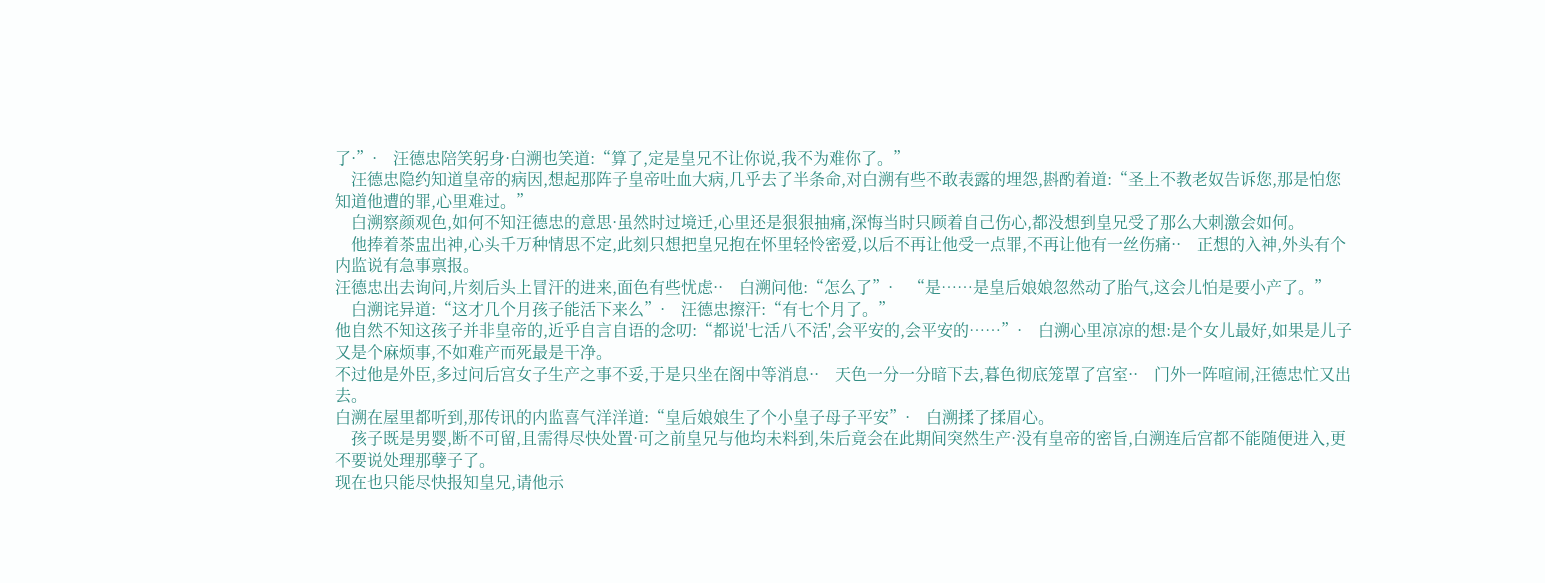了·”·    汪德忠陪笑躬身·白溯也笑道:“算了,定是皇兄不让你说,我不为难你了。”
    汪德忠隐约知道皇帝的病因,想起那阵子皇帝吐血大病,几乎去了半条命,对白溯有些不敢表露的埋怨,斟酌着道:“圣上不教老奴告诉您,那是怕您知道他遭的罪,心里难过。”
    白溯察颜观色,如何不知汪德忠的意思·虽然时过境迁,心里还是狠狠抽痛,深悔当时只顾着自己伤心,都没想到皇兄受了那么大刺激会如何。
    他捧着茶盅出神,心头千万种情思不定,此刻只想把皇兄抱在怀里轻怜密爱,以后不再让他受一点罪,不再让他有一丝伤痛··    正想的入神,外头有个内监说有急事禀报。
汪德忠出去询问,片刻后头上冒汗的进来,面色有些忧虑··    白溯问他:“怎么了”·    “是……是皇后娘娘忽然动了胎气,这会儿怕是要小产了。”
    白溯诧异道:“这才几个月孩子能活下来么”·    汪德忠擦汗:“有七个月了。”
他自然不知这孩子并非皇帝的,近乎自言自语的念叨:“都说'七活八不活',会平安的,会平安的……”·    白溯心里凉凉的想:是个女儿最好,如果是儿子又是个麻烦事,不如难产而死最是干净。
不过他是外臣,多过问后宫女子生产之事不妥,于是只坐在阁中等消息··    天色一分一分暗下去,暮色彻底笼罩了宫室··    门外一阵喧闹,汪德忠忙又出去。
白溯在屋里都听到,那传讯的内监喜气洋洋道:“皇后娘娘生了个小皇子母子平安”·    白溯揉了揉眉心。
    孩子既是男婴,断不可留,且需得尽快处置·可之前皇兄与他均未料到,朱后竟会在此期间突然生产·没有皇帝的密旨,白溯连后宫都不能随便进入,更不要说处理那孽子了。
现在也只能尽快报知皇兄,请他示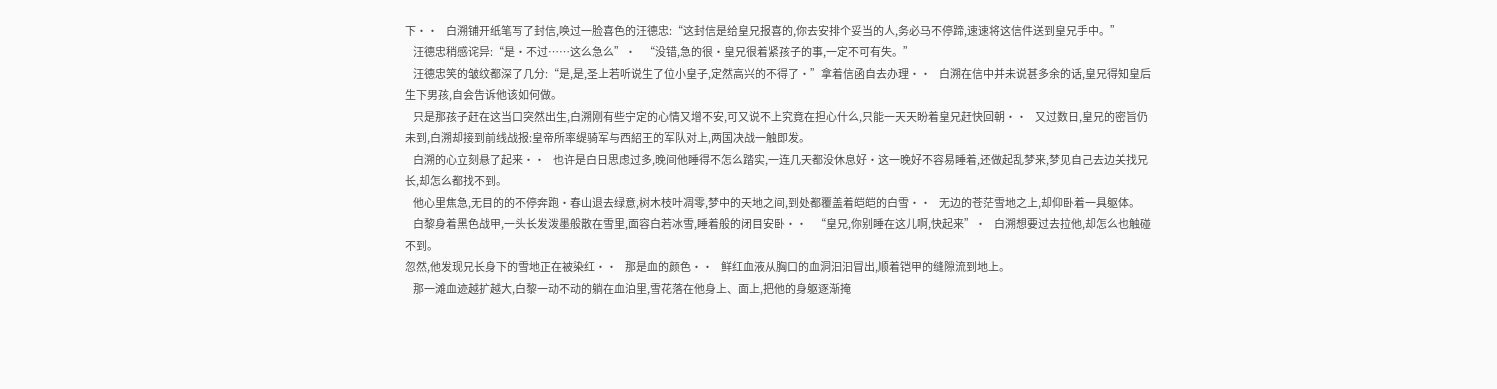下··    白溯铺开纸笔写了封信,唤过一脸喜色的汪德忠:“这封信是给皇兄报喜的,你去安排个妥当的人,务必马不停蹄,速速将这信件送到皇兄手中。”
    汪德忠稍感诧异:“是·不过……这么急么”·    “没错,急的很·皇兄很着紧孩子的事,一定不可有失。”
    汪德忠笑的皱纹都深了几分:“是,是,圣上若听说生了位小皇子,定然高兴的不得了·”拿着信函自去办理··    白溯在信中并未说甚多余的话,皇兄得知皇后生下男孩,自会告诉他该如何做。
    只是那孩子赶在这当口突然出生,白溯刚有些宁定的心情又增不安,可又说不上究竟在担心什么,只能一天天盼着皇兄赶快回朝··    又过数日,皇兄的密旨仍未到,白溯却接到前线战报:皇帝所率缇骑军与西紹王的军队对上,两国决战一触即发。
    白溯的心立刻悬了起来··    也许是白日思虑过多,晚间他睡得不怎么踏实,一连几天都没休息好·这一晚好不容易睡着,还做起乱梦来,梦见自己去边关找兄长,却怎么都找不到。
    他心里焦急,无目的的不停奔跑·春山退去绿意,树木枝叶凋零,梦中的天地之间,到处都覆盖着皑皑的白雪··    无边的苍茫雪地之上,却仰卧着一具躯体。
    白黎身着黑色战甲,一头长发泼墨般散在雪里,面容白若冰雪,睡着般的闭目安卧··    “皇兄,你别睡在这儿啊,快起来”·    白溯想要过去拉他,却怎么也触碰不到。
忽然,他发现兄长身下的雪地正在被染红··    那是血的颜色··    鲜红血液从胸口的血洞汩汩冒出,顺着铠甲的缝隙流到地上。
    那一滩血迹越扩越大,白黎一动不动的躺在血泊里,雪花落在他身上、面上,把他的身躯逐渐掩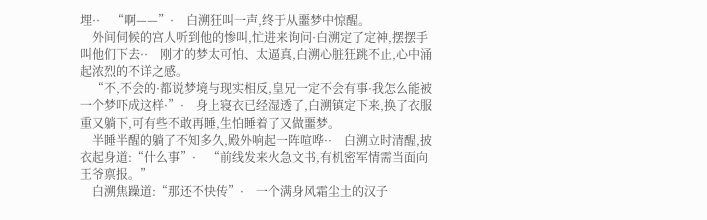埋··    “啊——”·    白溯狂叫一声,终于从噩梦中惊醒。
    外间伺候的宫人听到他的惨叫,忙进来询问·白溯定了定神,摆摆手叫他们下去··    刚才的梦太可怕、太逼真,白溯心脏狂跳不止,心中涌起浓烈的不详之感。
    “不,不会的·都说梦境与现实相反,皇兄一定不会有事·我怎么能被一个梦吓成这样·”·    身上寝衣已经湿透了,白溯镇定下来,换了衣服重又躺下,可有些不敢再睡,生怕睡着了又做噩梦。
    半睡半醒的躺了不知多久,殿外响起一阵喧哗··    白溯立时清醒,披衣起身道:“什么事”·    “前线发来火急文书,有机密军情需当面向王爷禀报。”
    白溯焦躁道:“那还不快传”·    一个满身风霜尘土的汉子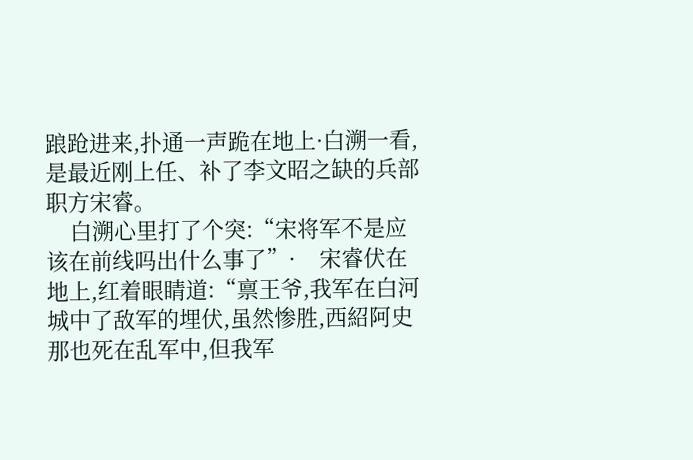踉跄进来,扑通一声跪在地上·白溯一看,是最近刚上任、补了李文昭之缺的兵部职方宋睿。
    白溯心里打了个突:“宋将军不是应该在前线吗出什么事了”·    宋睿伏在地上,红着眼睛道:“禀王爷,我军在白河城中了敌军的埋伏,虽然惨胜,西紹阿史那也死在乱军中,但我军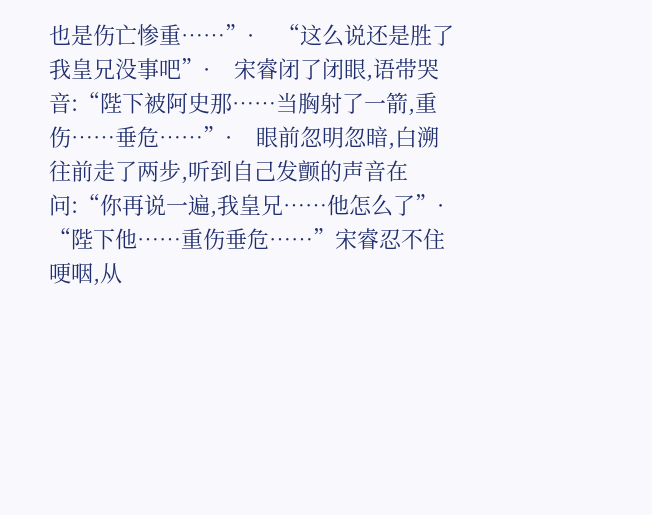也是伤亡惨重……”·    “这么说还是胜了我皇兄没事吧”·    宋睿闭了闭眼,语带哭音:“陛下被阿史那……当胸射了一箭,重伤……垂危……”·    眼前忽明忽暗,白溯往前走了两步,听到自己发颤的声音在问:“你再说一遍,我皇兄……他怎么了”·    “陛下他……重伤垂危……”宋睿忍不住哽咽,从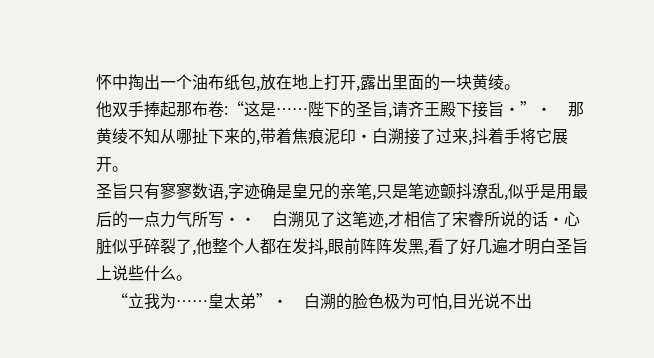怀中掏出一个油布纸包,放在地上打开,露出里面的一块黄绫。
他双手捧起那布卷:“这是……陛下的圣旨,请齐王殿下接旨·”·    那黄绫不知从哪扯下来的,带着焦痕泥印·白溯接了过来,抖着手将它展开。
圣旨只有寥寥数语,字迹确是皇兄的亲笔,只是笔迹颤抖潦乱,似乎是用最后的一点力气所写··    白溯见了这笔迹,才相信了宋睿所说的话·心脏似乎碎裂了,他整个人都在发抖,眼前阵阵发黑,看了好几遍才明白圣旨上说些什么。
    “立我为……皇太弟”·    白溯的脸色极为可怕,目光说不出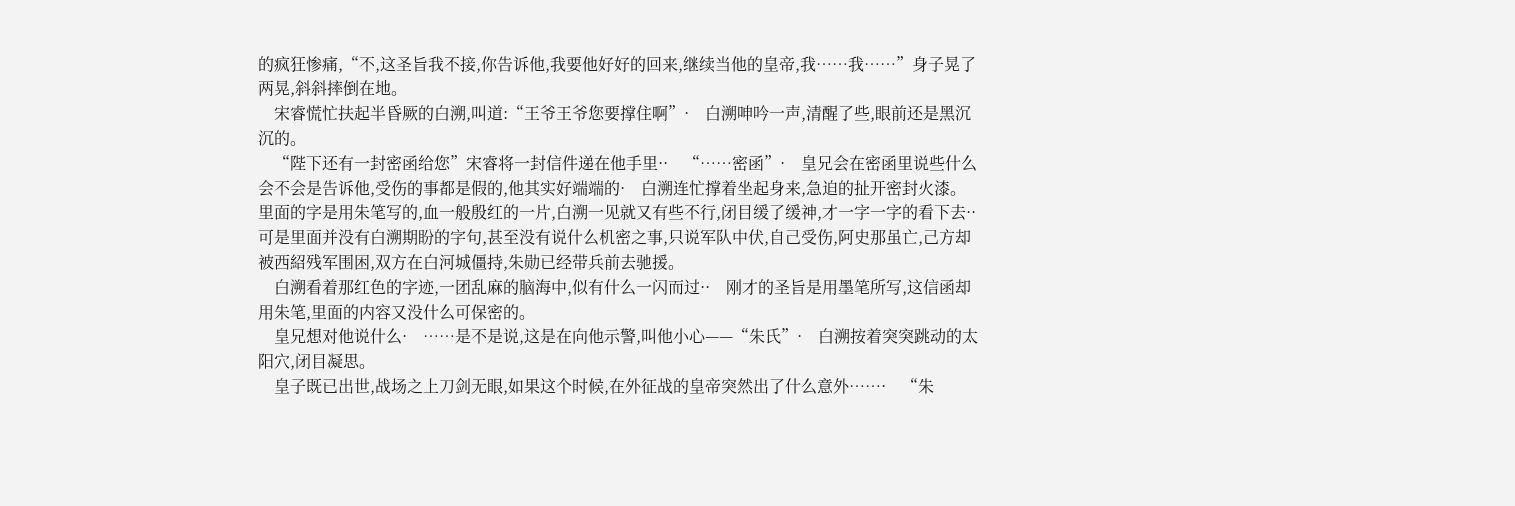的疯狂惨痛,“不,这圣旨我不接,你告诉他,我要他好好的回来,继续当他的皇帝,我……我……”身子晃了两晃,斜斜摔倒在地。
    宋睿慌忙扶起半昏厥的白溯,叫道:“王爷王爷您要撑住啊”·    白溯呻吟一声,清醒了些,眼前还是黑沉沉的。
    “陛下还有一封密函给您”宋睿将一封信件递在他手里··    “……密函”·    皇兄会在密函里说些什么会不会是告诉他,受伤的事都是假的,他其实好端端的·    白溯连忙撑着坐起身来,急迫的扯开密封火漆。
里面的字是用朱笔写的,血一般殷红的一片,白溯一见就又有些不行,闭目缓了缓神,才一字一字的看下去··    可是里面并没有白溯期盼的字句,甚至没有说什么机密之事,只说军队中伏,自己受伤,阿史那虽亡,己方却被西紹残军围困,双方在白河城僵持,朱勋已经带兵前去驰援。
    白溯看着那红色的字迹,一团乱麻的脑海中,似有什么一闪而过··    刚才的圣旨是用墨笔所写,这信函却用朱笔,里面的内容又没什么可保密的。
    皇兄想对他说什么·    ……是不是说,这是在向他示警,叫他小心——“朱氏”·    白溯按着突突跳动的太阳穴,闭目凝思。
    皇子既已出世,战场之上刀剑无眼,如果这个时候,在外征战的皇帝突然出了什么意外……·    “朱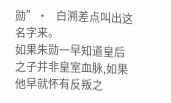勋”·    白溯差点叫出这名字来。
如果朱勋一早知道皇后之子并非皇室血脉,如果他早就怀有反叛之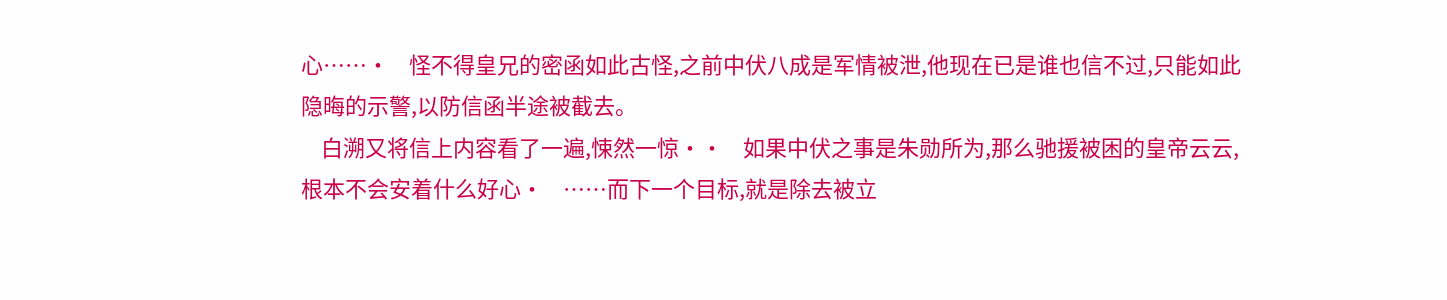心……·    怪不得皇兄的密函如此古怪,之前中伏八成是军情被泄,他现在已是谁也信不过,只能如此隐晦的示警,以防信函半途被截去。
    白溯又将信上内容看了一遍,悚然一惊··    如果中伏之事是朱勋所为,那么驰援被困的皇帝云云,根本不会安着什么好心·    ……而下一个目标,就是除去被立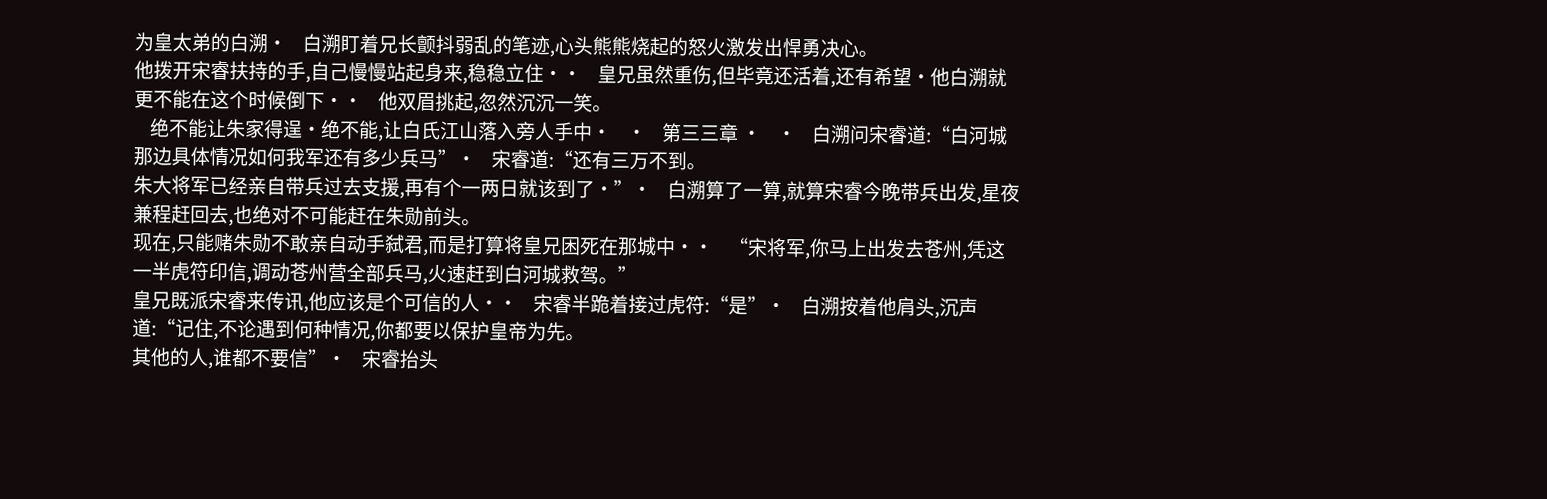为皇太弟的白溯·    白溯盯着兄长颤抖弱乱的笔迹,心头熊熊烧起的怒火激发出悍勇决心。
他拨开宋睿扶持的手,自己慢慢站起身来,稳稳立住··    皇兄虽然重伤,但毕竟还活着,还有希望·他白溯就更不能在这个时候倒下··    他双眉挑起,忽然沉沉一笑。
    绝不能让朱家得逞·绝不能,让白氏江山落入旁人手中·    ·    第三三章 ·    ·    白溯问宋睿道:“白河城那边具体情况如何我军还有多少兵马”·    宋睿道:“还有三万不到。
朱大将军已经亲自带兵过去支援,再有个一两日就该到了·”·    白溯算了一算,就算宋睿今晚带兵出发,星夜兼程赶回去,也绝对不可能赶在朱勋前头。
现在,只能赌朱勋不敢亲自动手弑君,而是打算将皇兄困死在那城中··    “宋将军,你马上出发去苍州,凭这一半虎符印信,调动苍州营全部兵马,火速赶到白河城救驾。”
皇兄既派宋睿来传讯,他应该是个可信的人··    宋睿半跪着接过虎符:“是”·    白溯按着他肩头,沉声道:“记住,不论遇到何种情况,你都要以保护皇帝为先。
其他的人,谁都不要信”·    宋睿抬头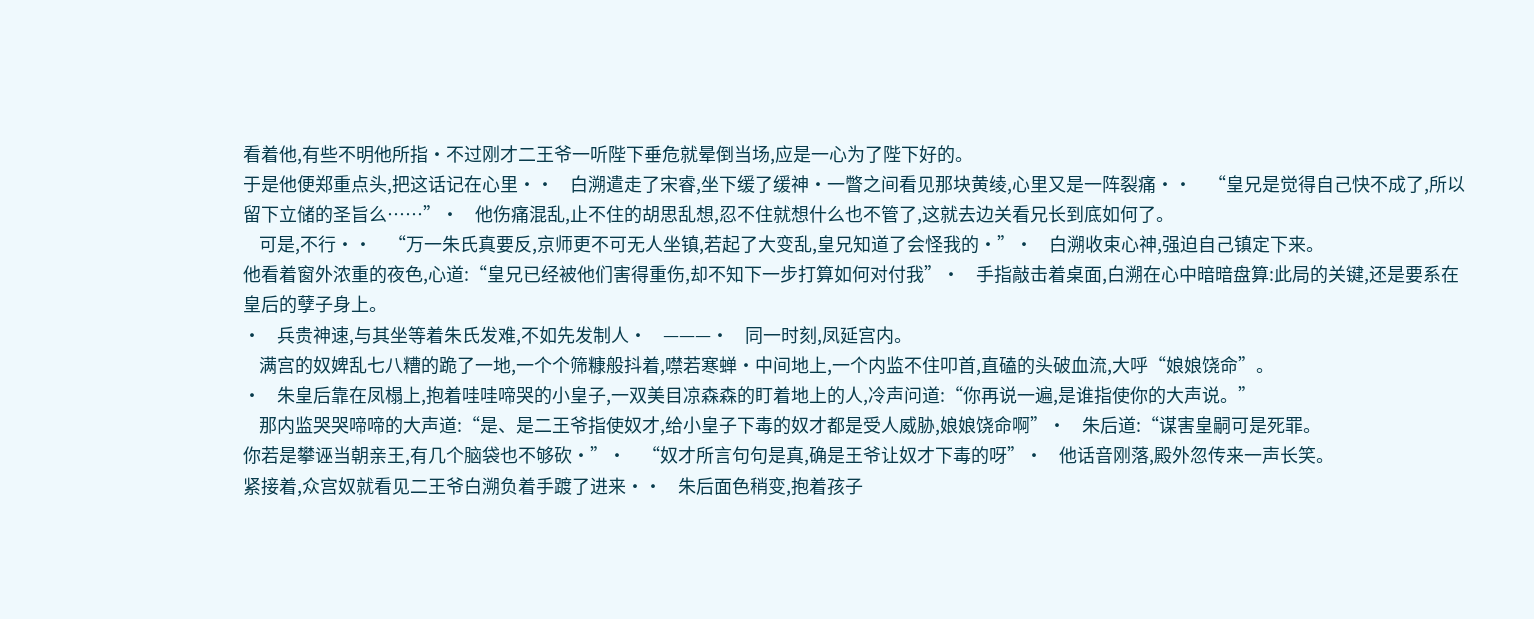看着他,有些不明他所指·不过刚才二王爷一听陛下垂危就晕倒当场,应是一心为了陛下好的。
于是他便郑重点头,把这话记在心里··    白溯遣走了宋睿,坐下缓了缓神·一瞥之间看见那块黄绫,心里又是一阵裂痛··    “皇兄是觉得自己快不成了,所以留下立储的圣旨么……”·    他伤痛混乱,止不住的胡思乱想,忍不住就想什么也不管了,这就去边关看兄长到底如何了。
    可是,不行··    “万一朱氏真要反,京师更不可无人坐镇,若起了大变乱,皇兄知道了会怪我的·”·    白溯收束心神,强迫自己镇定下来。
他看着窗外浓重的夜色,心道:“皇兄已经被他们害得重伤,却不知下一步打算如何对付我”·    手指敲击着桌面,白溯在心中暗暗盘算:此局的关键,还是要系在皇后的孽子身上。
·    兵贵神速,与其坐等着朱氏发难,不如先发制人·    ———·    同一时刻,凤延宫内。
    满宫的奴婢乱七八糟的跪了一地,一个个筛糠般抖着,噤若寒蝉·中间地上,一个内监不住叩首,直磕的头破血流,大呼“娘娘饶命”。
·    朱皇后靠在凤榻上,抱着哇哇啼哭的小皇子,一双美目凉森森的盯着地上的人,冷声问道:“你再说一遍,是谁指使你的大声说。”
    那内监哭哭啼啼的大声道:“是、是二王爷指使奴才,给小皇子下毒的奴才都是受人威胁,娘娘饶命啊”·    朱后道:“谋害皇嗣可是死罪。
你若是攀诬当朝亲王,有几个脑袋也不够砍·”·    “奴才所言句句是真,确是王爷让奴才下毒的呀”·    他话音刚落,殿外忽传来一声长笑。
紧接着,众宫奴就看见二王爷白溯负着手踱了进来··    朱后面色稍变,抱着孩子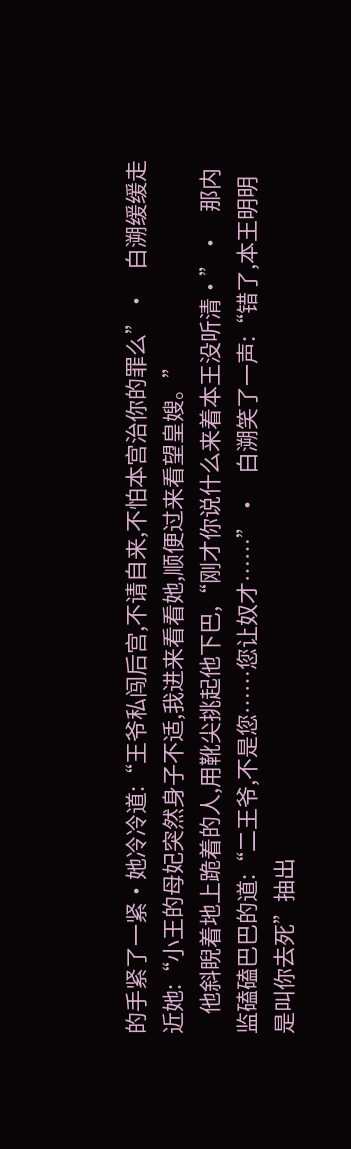的手紧了一紧·她冷冷道:“王爷私闯后宫,不请自来,不怕本宫治你的罪么”·    白溯缓缓走近她:“小王的母妃突然身子不适,我进来看看她,顺便过来看望皇嫂。”
    他斜睨着地上跪着的人,用靴尖挑起他下巴,“刚才你说什么来着本王没听清·”·    那内监磕磕巴巴的道:“二王爷,不是您……您让奴才……”·    白溯笑了一声:“错了,本王明明是叫你去死”抽出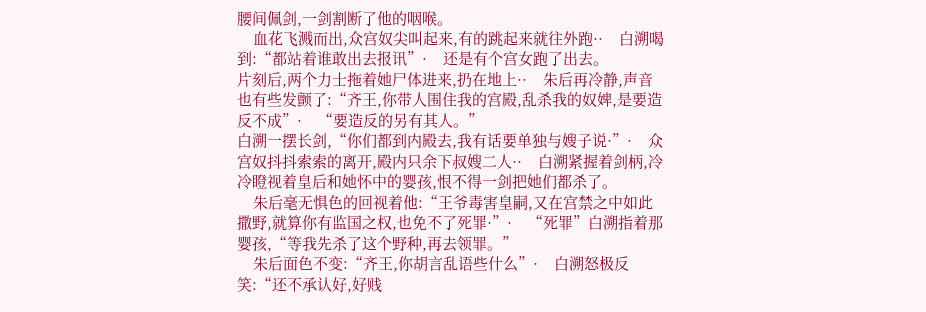腰间佩剑,一剑割断了他的咽喉。
    血花飞溅而出,众宫奴尖叫起来,有的跳起来就往外跑··    白溯喝到:“都站着谁敢出去报讯”·    还是有个宫女跑了出去。
片刻后,两个力士拖着她尸体进来,扔在地上··    朱后再冷静,声音也有些发颤了:“齐王,你带人围住我的宫殿,乱杀我的奴婢,是要造反不成”·    “要造反的另有其人。”
白溯一摆长剑,“你们都到内殿去,我有话要单独与嫂子说·”·    众宫奴抖抖索索的离开,殿内只余下叔嫂二人··    白溯紧握着剑柄,冷冷瞪视着皇后和她怀中的婴孩,恨不得一剑把她们都杀了。
    朱后毫无惧色的回视着他:“王爷毒害皇嗣,又在宫禁之中如此撒野,就算你有监国之权,也免不了死罪·”·    “死罪”白溯指着那婴孩,“等我先杀了这个野种,再去领罪。”
    朱后面色不变:“齐王,你胡言乱语些什么”·    白溯怒极反笑:“还不承认好,好贱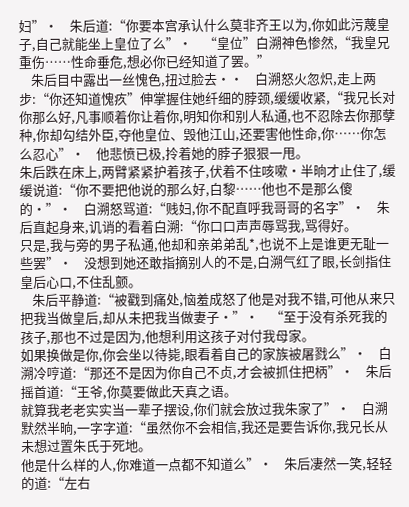妇”·    朱后道:“你要本宫承认什么莫非齐王以为,你如此污蔑皇子,自己就能坐上皇位了么”·    “皇位”白溯神色惨然,“我皇兄重伤……性命垂危,想必你已经知道了罢。”
    朱后目中露出一丝愧色,扭过脸去··    白溯怒火忽炽,走上两步:“你还知道愧疚”伸掌握住她纤细的脖颈,缓缓收紧,“我兄长对你那么好,凡事顺着你让着你,明知你和别人私通,也不忍除去你那孽种,你却勾结外臣,夺他皇位、毁他江山,还要害他性命,你……你怎么忍心”·    他悲愤已极,拎着她的脖子狠狠一甩。
朱后跌在床上,两臂紧紧护着孩子,伏着不住咳嗽·半晌才止住了,缓缓说道:“你不要把他说的那么好,白黎……他也不是那么傻的·”·    白溯怒骂道:“贱妇,你不配直呼我哥哥的名字”·    朱后直起身来,讥诮的看着白溯:“你口口声声辱骂我,骂得好。
只是,我与旁的男子私通,他却和亲弟弟乱*,也说不上是谁更无耻一些罢”·    没想到她还敢指摘别人的不是,白溯气红了眼,长剑指住皇后心口,不住乱颤。
    朱后平静道:“被戳到痛处,恼羞成怒了他是对我不错,可他从来只把我当做皇后,却从未把我当做妻子·”·    “至于没有杀死我的孩子,那也不过是因为,他想利用这孩子对付我母家。
如果换做是你,你会坐以待毙,眼看着自己的家族被屠戮么”·    白溯冷哼道:“那还不是因为你自己不贞,才会被抓住把柄”·    朱后摇首道:“王爷,你莫要做此天真之语。
就算我老老实实当一辈子摆设,你们就会放过我朱家了”·    白溯默然半晌,一字字道:“虽然你不会相信,我还是要告诉你,我兄长从未想过置朱氏于死地。
他是什么样的人,你难道一点都不知道么”·    朱后凄然一笑,轻轻的道:“左右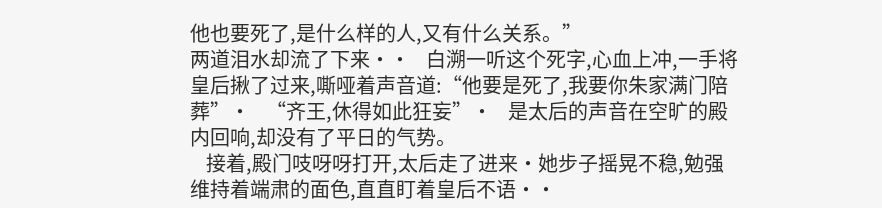他也要死了,是什么样的人,又有什么关系。”
两道泪水却流了下来··    白溯一听这个死字,心血上冲,一手将皇后揪了过来,嘶哑着声音道:“他要是死了,我要你朱家满门陪葬”·    “齐王,休得如此狂妄”·    是太后的声音在空旷的殿内回响,却没有了平日的气势。
    接着,殿门吱呀呀打开,太后走了进来·她步子摇晃不稳,勉强维持着端肃的面色,直直盯着皇后不语··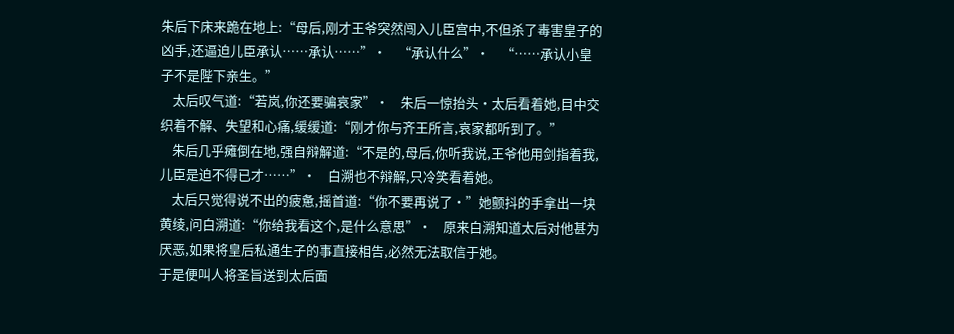朱后下床来跪在地上:“母后,刚才王爷突然闯入儿臣宫中,不但杀了毒害皇子的凶手,还逼迫儿臣承认……承认……”·    “承认什么”·    “……承认小皇子不是陛下亲生。”
    太后叹气道:“若岚,你还要骗哀家”·    朱后一惊抬头·太后看着她,目中交织着不解、失望和心痛,缓缓道:“刚才你与齐王所言,哀家都听到了。”
    朱后几乎瘫倒在地,强自辩解道:“不是的,母后,你听我说,王爷他用剑指着我,儿臣是迫不得已才……”·    白溯也不辩解,只冷笑看着她。
    太后只觉得说不出的疲惫,摇首道:“你不要再说了·”她颤抖的手拿出一块黄绫,问白溯道:“你给我看这个,是什么意思”·    原来白溯知道太后对他甚为厌恶,如果将皇后私通生子的事直接相告,必然无法取信于她。
于是便叫人将圣旨送到太后面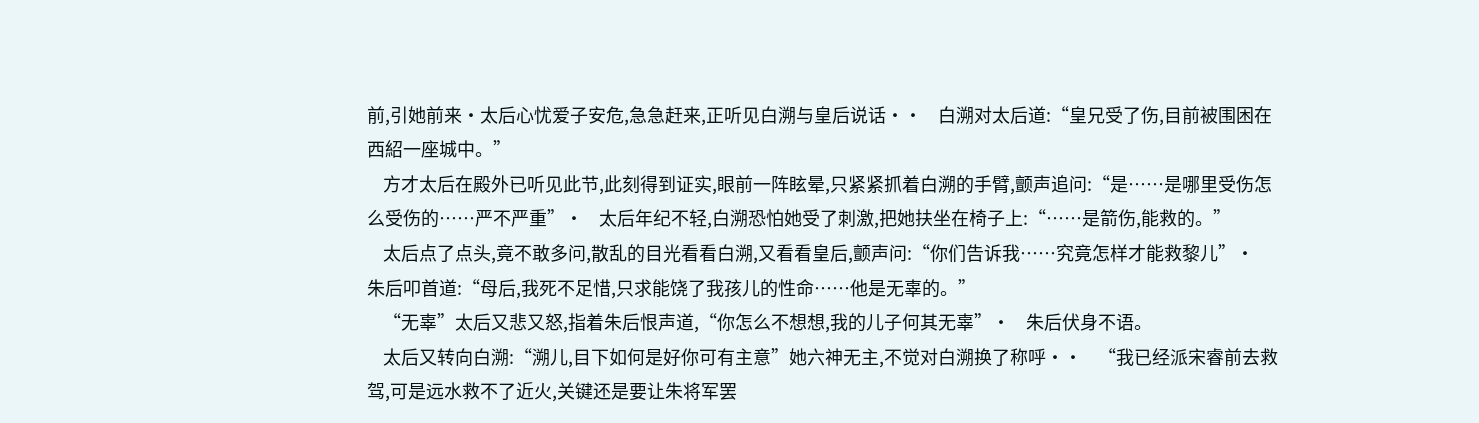前,引她前来·太后心忧爱子安危,急急赶来,正听见白溯与皇后说话··    白溯对太后道:“皇兄受了伤,目前被围困在西紹一座城中。”
    方才太后在殿外已听见此节,此刻得到证实,眼前一阵眩晕,只紧紧抓着白溯的手臂,颤声追问:“是……是哪里受伤怎么受伤的……严不严重”·    太后年纪不轻,白溯恐怕她受了刺激,把她扶坐在椅子上:“……是箭伤,能救的。”
    太后点了点头,竟不敢多问,散乱的目光看看白溯,又看看皇后,颤声问:“你们告诉我……究竟怎样才能救黎儿”·    朱后叩首道:“母后,我死不足惜,只求能饶了我孩儿的性命……他是无辜的。”
    “无辜”太后又悲又怒,指着朱后恨声道,“你怎么不想想,我的儿子何其无辜”·    朱后伏身不语。
    太后又转向白溯:“溯儿,目下如何是好你可有主意”她六神无主,不觉对白溯换了称呼··    “我已经派宋睿前去救驾,可是远水救不了近火,关键还是要让朱将军罢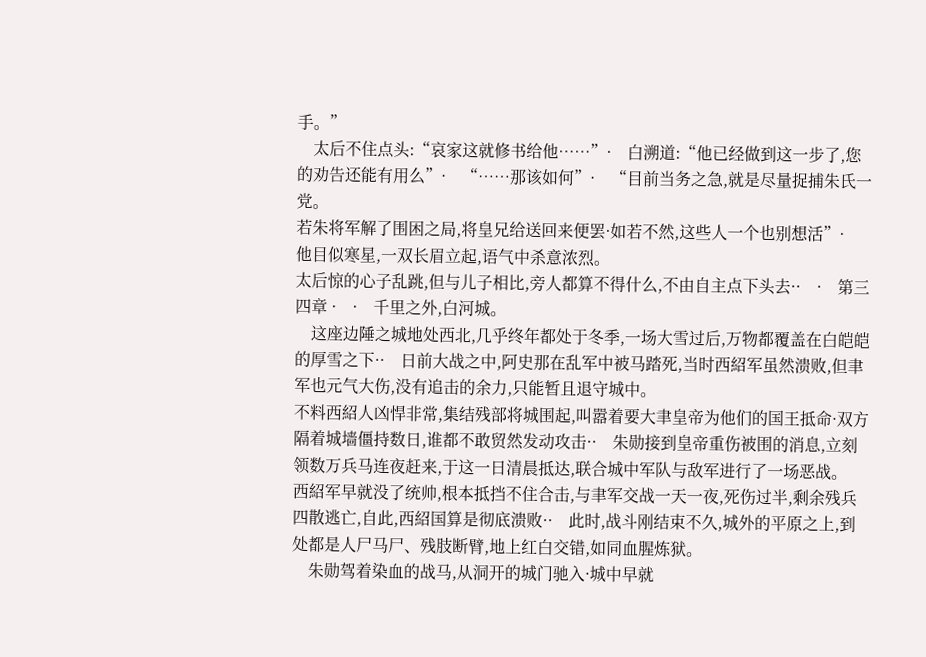手。”
    太后不住点头:“哀家这就修书给他……”·    白溯道:“他已经做到这一步了,您的劝告还能有用么”·    “……那该如何”·    “目前当务之急,就是尽量捉捕朱氏一党。
若朱将军解了围困之局,将皇兄给送回来便罢·如若不然,这些人一个也别想活”·    他目似寒星,一双长眉立起,语气中杀意浓烈。
太后惊的心子乱跳,但与儿子相比,旁人都算不得什么,不由自主点下头去··    ·    第三四章 ·    ·    千里之外,白河城。
    这座边陲之城地处西北,几乎终年都处于冬季,一场大雪过后,万物都覆盖在白皑皑的厚雪之下··    日前大战之中,阿史那在乱军中被马踏死,当时西紹军虽然溃败,但聿军也元气大伤,没有追击的余力,只能暂且退守城中。
不料西紹人凶悍非常,集结残部将城围起,叫嚣着要大聿皇帝为他们的国王抵命·双方隔着城墙僵持数日,谁都不敢贸然发动攻击··    朱勋接到皇帝重伤被围的消息,立刻领数万兵马连夜赶来,于这一日清晨抵达,联合城中军队与敌军进行了一场恶战。
西紹军早就没了统帅,根本抵挡不住合击,与聿军交战一天一夜,死伤过半,剩余残兵四散逃亡,自此,西紹国算是彻底溃败··    此时,战斗刚结束不久,城外的平原之上,到处都是人尸马尸、残肢断臂,地上红白交错,如同血腥炼狱。
    朱勋驾着染血的战马,从洞开的城门驰入·城中早就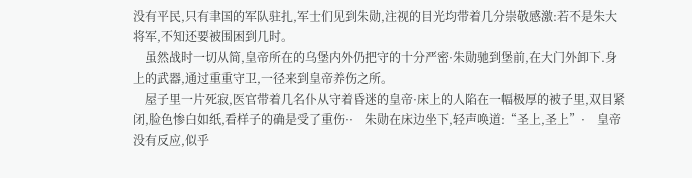没有平民,只有聿国的军队驻扎,军士们见到朱勋,注视的目光均带着几分崇敬感激:若不是朱大将军,不知还要被围困到几时。
    虽然战时一切从简,皇帝所在的乌堡内外仍把守的十分严密·朱勋驰到堡前,在大门外卸下.身上的武器,通过重重守卫,一径来到皇帝养伤之所。
    屋子里一片死寂,医官带着几名仆从守着昏迷的皇帝·床上的人陷在一幅极厚的被子里,双目紧闭,脸色惨白如纸,看样子的确是受了重伤··    朱勋在床边坐下,轻声唤道:“圣上,圣上”·    皇帝没有反应,似乎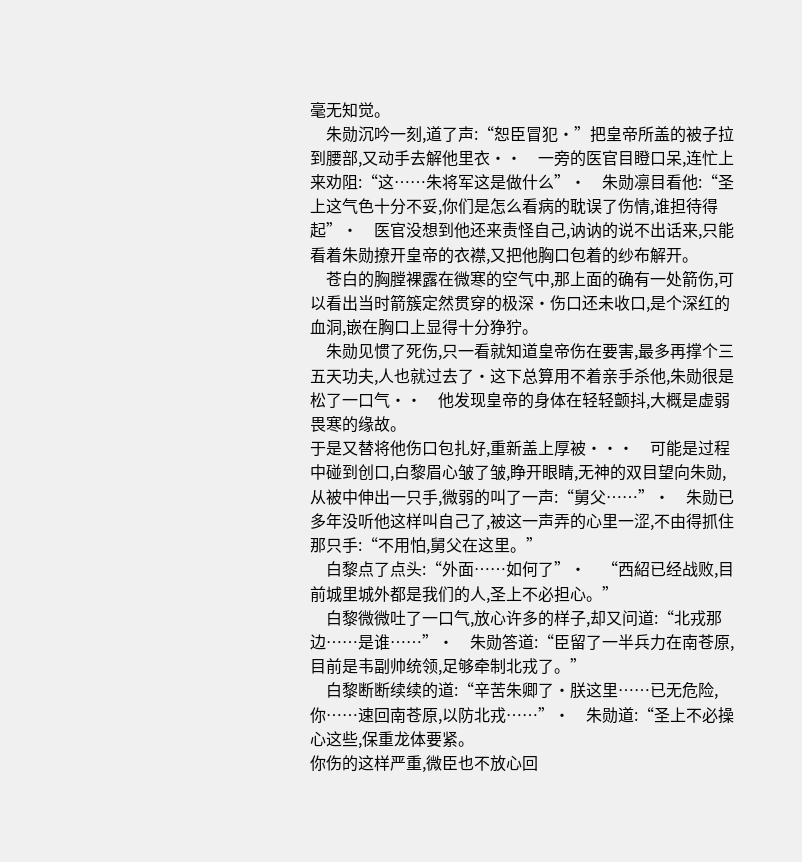毫无知觉。
    朱勋沉吟一刻,道了声:“恕臣冒犯·”把皇帝所盖的被子拉到腰部,又动手去解他里衣··    一旁的医官目瞪口呆,连忙上来劝阻:“这……朱将军这是做什么”·    朱勋凛目看他:“圣上这气色十分不妥,你们是怎么看病的耽误了伤情,谁担待得起”·    医官没想到他还来责怪自己,讷讷的说不出话来,只能看着朱勋撩开皇帝的衣襟,又把他胸口包着的纱布解开。
    苍白的胸膛裸露在微寒的空气中,那上面的确有一处箭伤,可以看出当时箭簇定然贯穿的极深·伤口还未收口,是个深红的血洞,嵌在胸口上显得十分狰狞。
    朱勋见惯了死伤,只一看就知道皇帝伤在要害,最多再撑个三五天功夫,人也就过去了·这下总算用不着亲手杀他,朱勋很是松了一口气··    他发现皇帝的身体在轻轻颤抖,大概是虚弱畏寒的缘故。
于是又替将他伤口包扎好,重新盖上厚被···    可能是过程中碰到创口,白黎眉心皱了皱,睁开眼睛,无神的双目望向朱勋,从被中伸出一只手,微弱的叫了一声:“舅父……”·    朱勋已多年没听他这样叫自己了,被这一声弄的心里一涩,不由得抓住那只手:“不用怕,舅父在这里。”
    白黎点了点头:“外面……如何了”·    “西紹已经战败,目前城里城外都是我们的人,圣上不必担心。”
    白黎微微吐了一口气,放心许多的样子,却又问道:“北戎那边……是谁……”·    朱勋答道:“臣留了一半兵力在南苍原,目前是韦副帅统领,足够牵制北戎了。”
    白黎断断续续的道:“辛苦朱卿了·朕这里……已无危险,你……速回南苍原,以防北戎……”·    朱勋道:“圣上不必操心这些,保重龙体要紧。
你伤的这样严重,微臣也不放心回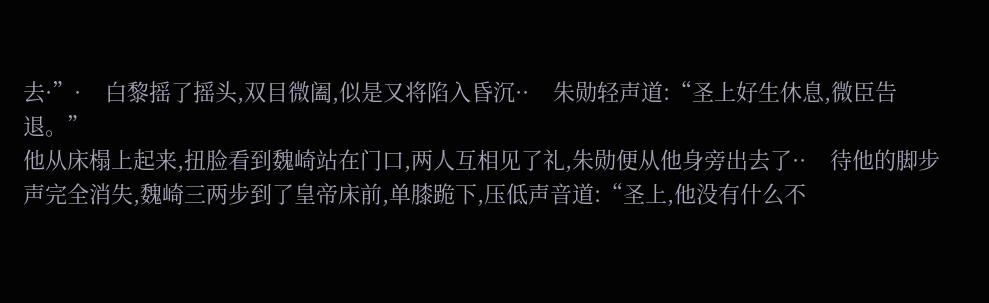去·”·    白黎摇了摇头,双目微阖,似是又将陷入昏沉··    朱勋轻声道:“圣上好生休息,微臣告退。”
他从床榻上起来,扭脸看到魏崎站在门口,两人互相见了礼,朱勋便从他身旁出去了··    待他的脚步声完全消失,魏崎三两步到了皇帝床前,单膝跪下,压低声音道:“圣上,他没有什么不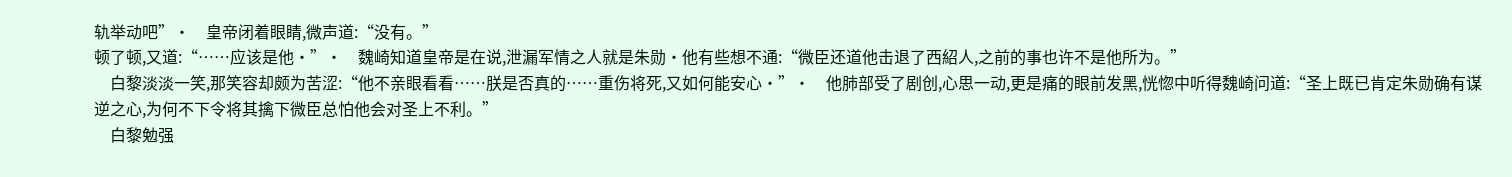轨举动吧”·    皇帝闭着眼睛,微声道:“没有。”
顿了顿,又道:“……应该是他·”·    魏崎知道皇帝是在说,泄漏军情之人就是朱勋·他有些想不通:“微臣还道他击退了西紹人,之前的事也许不是他所为。”
    白黎淡淡一笑,那笑容却颇为苦涩:“他不亲眼看看……朕是否真的……重伤将死,又如何能安心·”·    他肺部受了剧创,心思一动,更是痛的眼前发黑,恍惚中听得魏崎问道:“圣上既已肯定朱勋确有谋逆之心,为何不下令将其擒下微臣总怕他会对圣上不利。”
    白黎勉强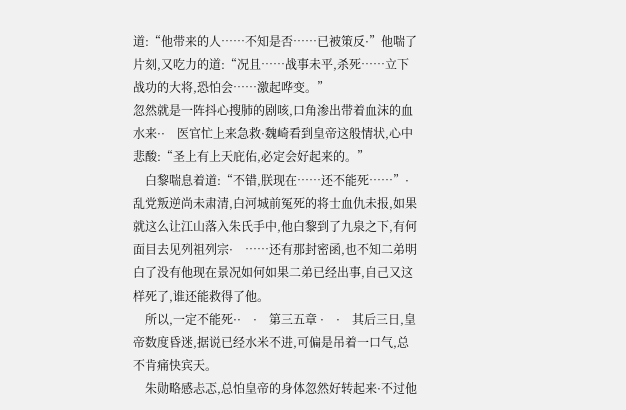道:“他带来的人……不知是否……已被策反·”他喘了片刻,又吃力的道:“况且……战事未平,杀死……立下战功的大将,恐怕会……激起哗变。”
忽然就是一阵抖心搜肺的剧咳,口角渗出带着血沫的血水来··    医官忙上来急救·魏崎看到皇帝这般情状,心中悲酸:“圣上有上天庇佑,必定会好起来的。”
    白黎喘息着道:“不错,朕现在……还不能死……”·    乱党叛逆尚未肃清,白河城前冤死的将士血仇未报,如果就这么让江山落入朱氏手中,他白黎到了九泉之下,有何面目去见列祖列宗·    ……还有那封密函,也不知二弟明白了没有他现在景况如何如果二弟已经出事,自己又这样死了,谁还能救得了他。
    所以,一定不能死··    ·    第三五章 ·    ·    其后三日,皇帝数度昏迷,据说已经水米不进,可偏是吊着一口气,总不肯痛快宾天。
    朱勋略感忐忑,总怕皇帝的身体忽然好转起来·不过他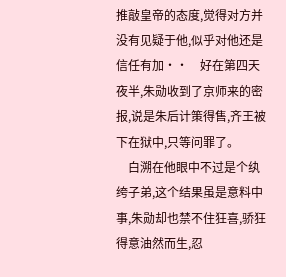推敲皇帝的态度,觉得对方并没有见疑于他,似乎对他还是信任有加··    好在第四天夜半,朱勋收到了京师来的密报,说是朱后计策得售,齐王被下在狱中,只等问罪了。
    白溯在他眼中不过是个纨绔子弟,这个结果虽是意料中事,朱勋却也禁不住狂喜,骄狂得意油然而生,忍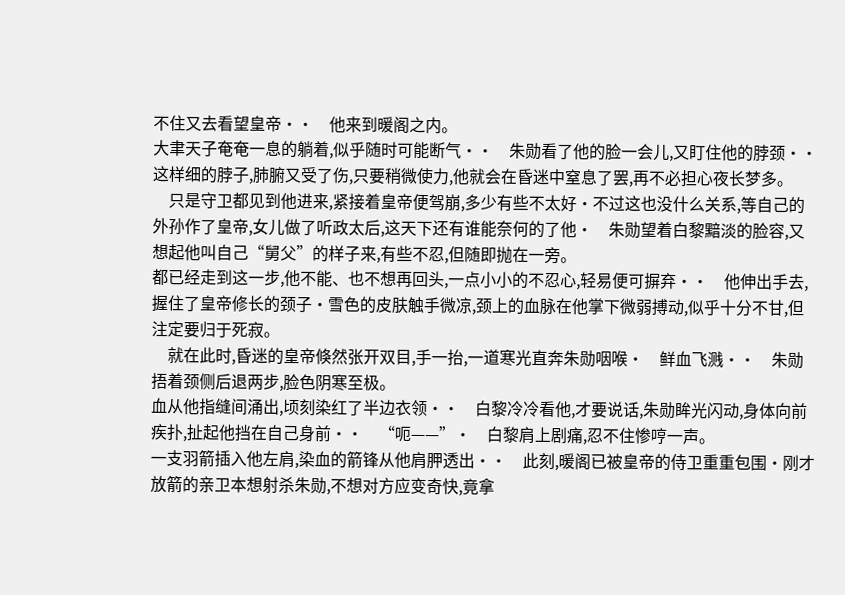不住又去看望皇帝··    他来到暖阁之内。
大聿天子奄奄一息的躺着,似乎随时可能断气··    朱勋看了他的脸一会儿,又盯住他的脖颈··    这样细的脖子,肺腑又受了伤,只要稍微使力,他就会在昏迷中窒息了罢,再不必担心夜长梦多。
    只是守卫都见到他进来,紧接着皇帝便驾崩,多少有些不太好·不过这也没什么关系,等自己的外孙作了皇帝,女儿做了听政太后,这天下还有谁能奈何的了他·    朱勋望着白黎黯淡的脸容,又想起他叫自己“舅父”的样子来,有些不忍,但随即抛在一旁。
都已经走到这一步,他不能、也不想再回头,一点小小的不忍心,轻易便可摒弃··    他伸出手去,握住了皇帝修长的颈子·雪色的皮肤触手微凉,颈上的血脉在他掌下微弱搏动,似乎十分不甘,但注定要归于死寂。
    就在此时,昏迷的皇帝倏然张开双目,手一抬,一道寒光直奔朱勋咽喉·    鲜血飞溅··    朱勋捂着颈侧后退两步,脸色阴寒至极。
血从他指缝间涌出,顷刻染红了半边衣领··    白黎冷冷看他,才要说话,朱勋眸光闪动,身体向前疾扑,扯起他挡在自己身前··    “呃——”·    白黎肩上剧痛,忍不住惨哼一声。
一支羽箭插入他左肩,染血的箭锋从他肩胛透出··    此刻,暖阁已被皇帝的侍卫重重包围·刚才放箭的亲卫本想射杀朱勋,不想对方应变奇快,竟拿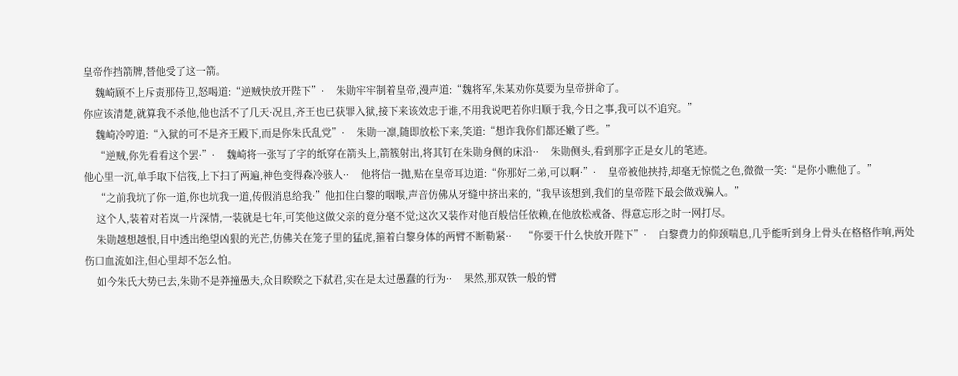皇帝作挡箭牌,替他受了这一箭。
    魏崎顾不上斥责那侍卫,怒喝道:“逆贼快放开陛下”·    朱勋牢牢制着皇帝,漫声道:“魏将军,朱某劝你莫要为皇帝拼命了。
你应该清楚,就算我不杀他,他也活不了几天·况且,齐王也已获罪入狱,接下来该效忠于谁,不用我说吧若你归顺于我,今日之事,我可以不追究。”
    魏崎冷哼道:“入狱的可不是齐王殿下,而是你朱氏乱党”·    朱勋一凛,随即放松下来,笑道:“想诈我你们都还嫩了些。”
    “逆贼,你先看看这个罢·”·    魏崎将一张写了字的纸穿在箭头上,箭簇射出,将其钉在朱勋身侧的床沿··    朱勋侧头,看到那字正是女儿的笔迹。
他心里一沉,单手取下信筏,上下扫了两遍,神色变得森冷骇人··    他将信一抛,贴在皇帝耳边道:“你那好二弟,可以啊·”·    皇帝被他挟持,却毫无惊慌之色,微微一笑:“是你小瞧他了。”
    “之前我坑了你一道,你也坑我一道,传假消息给我·”他扣住白黎的咽喉,声音仿佛从牙缝中挤出来的,“我早该想到,我们的皇帝陛下最会做戏骗人。”
    这个人,装着对若岚一片深情,一装就是七年,可笑他这做父亲的竟分毫不觉;这次又装作对他百般信任依赖,在他放松戒备、得意忘形之时一网打尽。
    朱勋越想越恨,目中透出绝望凶狠的光芒,仿佛关在笼子里的猛虎,箍着白黎身体的两臂不断勒紧··    “你要干什么快放开陛下”·    白黎费力的仰颈喘息,几乎能听到身上骨头在格格作响,两处伤口血流如注,但心里却不怎么怕。
    如今朱氏大势已去,朱勋不是莽撞愚夫,众目睽睽之下弑君,实在是太过愚蠢的行为··    果然,那双铁一般的臂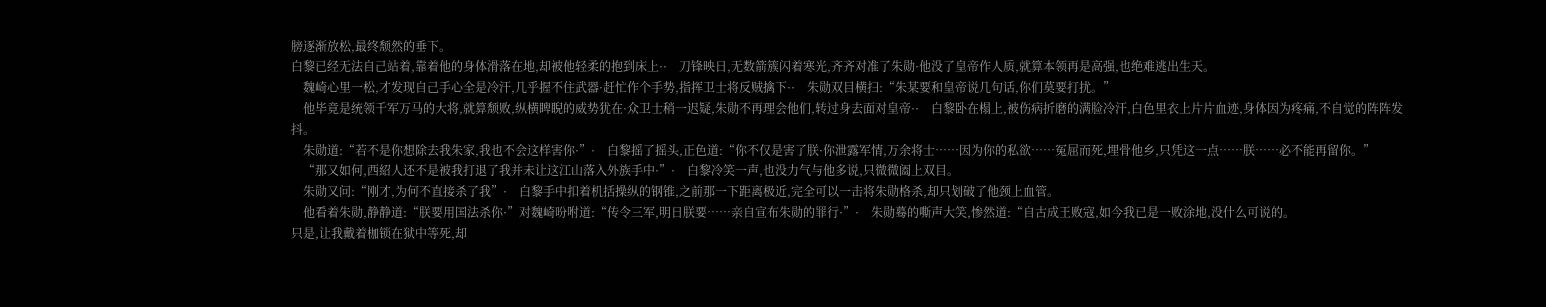膀逐渐放松,最终颓然的垂下。
白黎已经无法自己站着,靠着他的身体滑落在地,却被他轻柔的抱到床上··    刀锋映日,无数箭簇闪着寒光,齐齐对准了朱勋·他没了皇帝作人质,就算本领再是高强,也绝难逃出生天。
    魏崎心里一松,才发现自己手心全是冷汗,几乎握不住武器·赶忙作个手势,指挥卫士将反贼擒下··    朱勋双目横扫:“朱某要和皇帝说几句话,你们莫要打扰。”
    他毕竟是统领千军万马的大将,就算颓败,纵横睥睨的威势犹在·众卫士稍一迟疑,朱勋不再理会他们,转过身去面对皇帝··    白黎卧在榻上,被伤病折磨的满脸冷汗,白色里衣上片片血迹,身体因为疼痛,不自觉的阵阵发抖。
    朱勋道:“若不是你想除去我朱家,我也不会这样害你·”·    白黎摇了摇头,正色道:“你不仅是害了朕·你泄露军情,万余将士……因为你的私欲……冤屈而死,埋骨他乡,只凭这一点……朕……必不能再留你。”
    “那又如何,西紹人还不是被我打退了我并未让这江山落入外族手中·”·    白黎冷笑一声,也没力气与他多说,只微微阖上双目。
    朱勋又问:“刚才,为何不直接杀了我”·    白黎手中扣着机括操纵的钢锥,之前那一下距离极近,完全可以一击将朱勋格杀,却只划破了他颈上血管。
    他看着朱勋,静静道:“朕要用国法杀你·”对魏崎吩咐道:“传令三军,明日朕要……亲自宣布朱勋的罪行·”·    朱勋蓦的嘶声大笑,惨然道:“自古成王败寇,如今我已是一败涂地,没什么可说的。
只是,让我戴着枷锁在狱中等死,却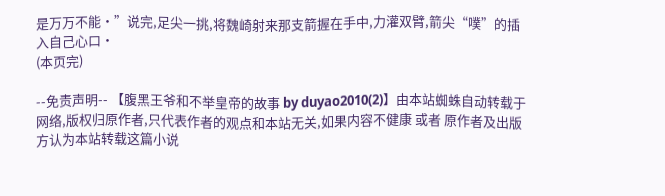是万万不能·”说完,足尖一挑,将魏崎射来那支箭握在手中,力灌双臂,箭尖“噗”的插入自己心口·
(本页完)

--免责声明-- 【腹黑王爷和不举皇帝的故事 by duyao2010(2)】由本站蜘蛛自动转载于网络,版权归原作者,只代表作者的观点和本站无关,如果内容不健康 或者 原作者及出版方认为本站转载这篇小说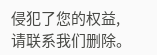侵犯了您的权益,请联系我们删除。